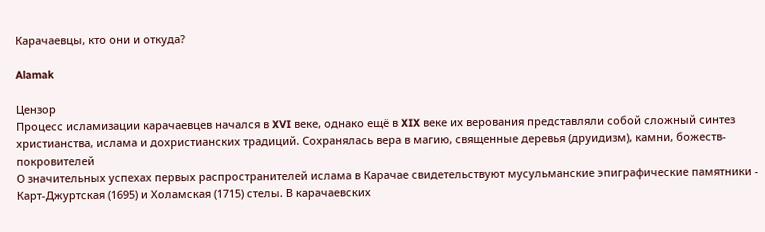Карачаевцы, кто они и откуда?

Alamak

Цензор
Процесс исламизации карачаевцев начался в XVI веке, однако ещё в XIX веке их верования представляли собой сложный синтез христианства, ислама и дохристианских традиций. Сохранялась вера в магию, священные деревья (друидизм), камни, божеств-покровителей
О значительных успехах первых распространителей ислама в Карачае свидетельствуют мусульманские эпиграфические памятники - Карт-Джуртская (1695) и Холамская (1715) стелы. В карачаевских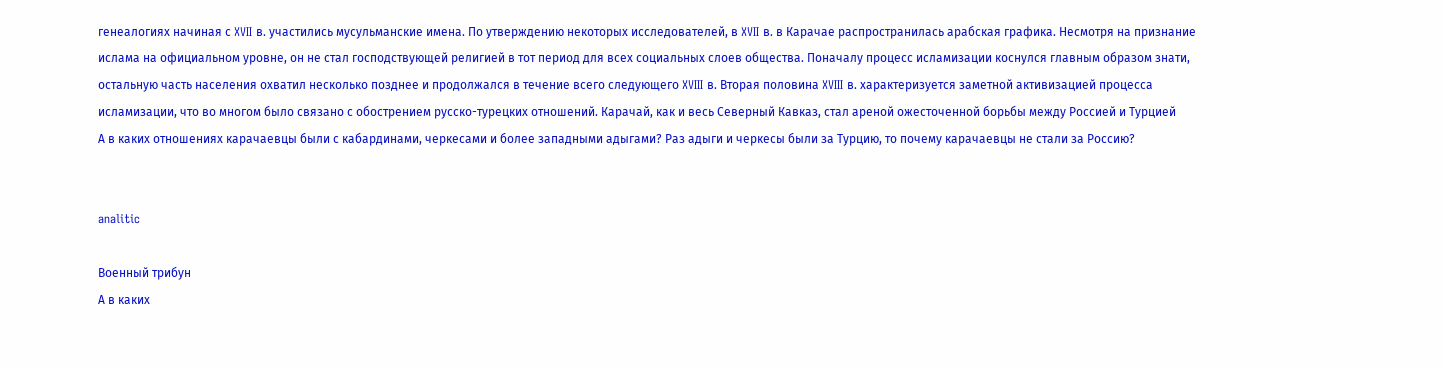генеалогиях начиная с XVII в. участились мусульманские имена. По утверждению некоторых исследователей, в XVII в. в Карачае распространилась арабская графика. Несмотря на признание ислама на официальном уровне, он не стал господствующей религией в тот период для всех социальных слоев общества. Поначалу процесс исламизации коснулся главным образом знати, остальную часть населения охватил несколько позднее и продолжался в течение всего следующего XVIII в. Вторая половина XVIII в. характеризуется заметной активизацией процесса исламизации, что во многом было связано с обострением русско-турецких отношений. Карачай, как и весь Северный Кавказ, стал ареной ожесточенной борьбы между Россией и Турцией
А в каких отношениях карачаевцы были с кабардинами, черкесами и более западными адыгами? Раз адыги и черкесы были за Турцию, то почему карачаевцы не стали за Россию?


analitic

Военный трибун
А в каких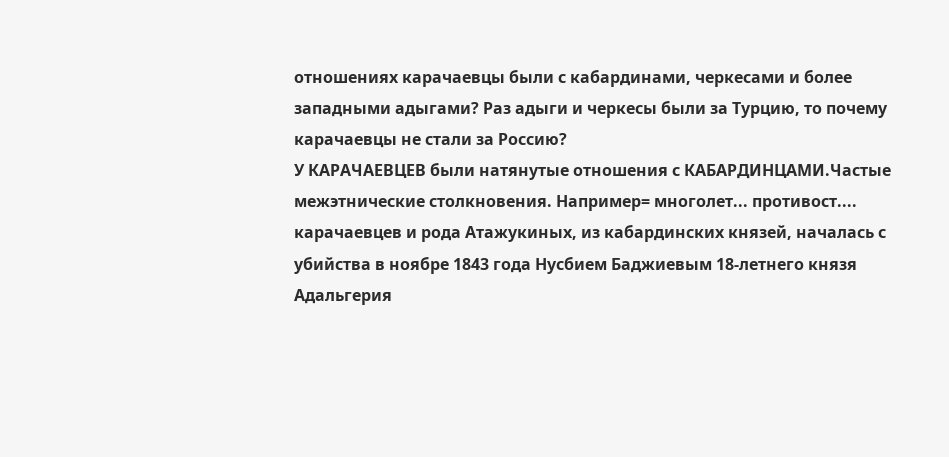отношениях карачаевцы были с кабардинами, черкесами и более западными адыгами? Раз адыги и черкесы были за Турцию, то почему карачаевцы не стали за Россию?
У КАРАЧАЕВЦЕВ были натянутые отношения с КАБАРДИНЦАМИ.Частые межэтнические столкновения. Например= многолет... противост.... карачаевцев и рода Атажукиных, из кабардинских князей, началась с убийства в ноябре 1843 года Нусбием Баджиевым 18-летнего князя Адальгерия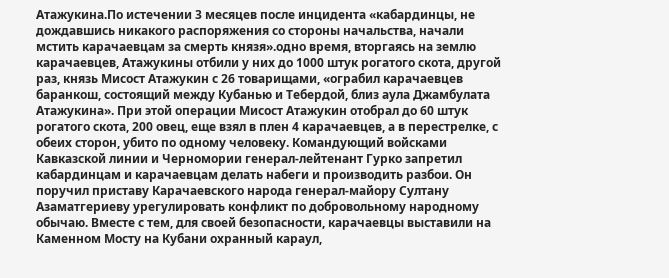Атажукина.По истечении 3 месяцев после инцидента «кабардинцы, не дождавшись никакого распоряжения со стороны начальства, начали мстить карачаевцам за смерть князя».одно время, вторгаясь на землю карачаевцев, Атажукины отбили у них до 1000 штук рогатого скота, другой раз, князь Мисост Атажукин с 26 товарищами, «ограбил карачаевцев баранкош, состоящий между Кубанью и Тебердой, близ аула Джамбулата Атажукина». При этой операции Мисост Атажукин отобрал до 60 штук рогатого скота, 200 овец, еще взял в плен 4 карачаевцев, а в перестрелке, с обеих сторон, убито по одному человеку. Командующий войсками Кавказской линии и Черномории генерал-лейтенант Гурко запретил кабардинцам и карачаевцам делать набеги и производить разбои. Он поручил приставу Карачаевского народа генерал-майору Султану Азаматгериеву урегулировать конфликт по добровольному народному обычаю. Вместе с тем, для своей безопасности, карачаевцы выставили на Каменном Мосту на Кубани охранный караул,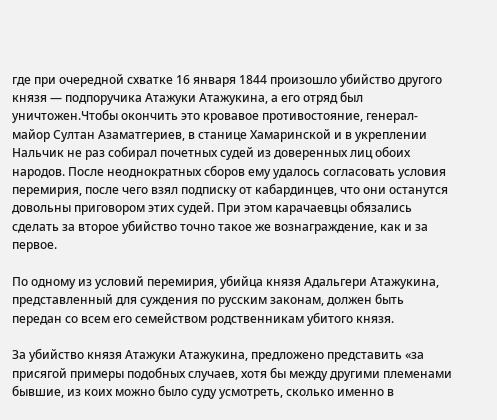где при очередной схватке 16 января 1844 произошло убийство другого князя — подпоручика Атажуки Атажукина, а его отряд был уничтожен.Чтобы окончить это кровавое противостояние, генерал-майор Султан Азаматгериев, в станице Хамаринской и в укреплении Нальчик не раз собирал почетных судей из доверенных лиц обоих народов. После неоднократных сборов ему удалось согласовать условия перемирия, после чего взял подписку от кабардинцев, что они останутся довольны приговором этих судей. При этом карачаевцы обязались сделать за второе убийство точно такое же вознаграждение, как и за первое.

По одному из условий перемирия, убийца князя Адальгери Атажукина, представленный для суждения по русским законам, должен быть передан со всем его семейством родственникам убитого князя.

За убийство князя Атажуки Атажукина, предложено представить «за присягой примеры подобных случаев, хотя бы между другими племенами бывшие, из коих можно было суду усмотреть, сколько именно в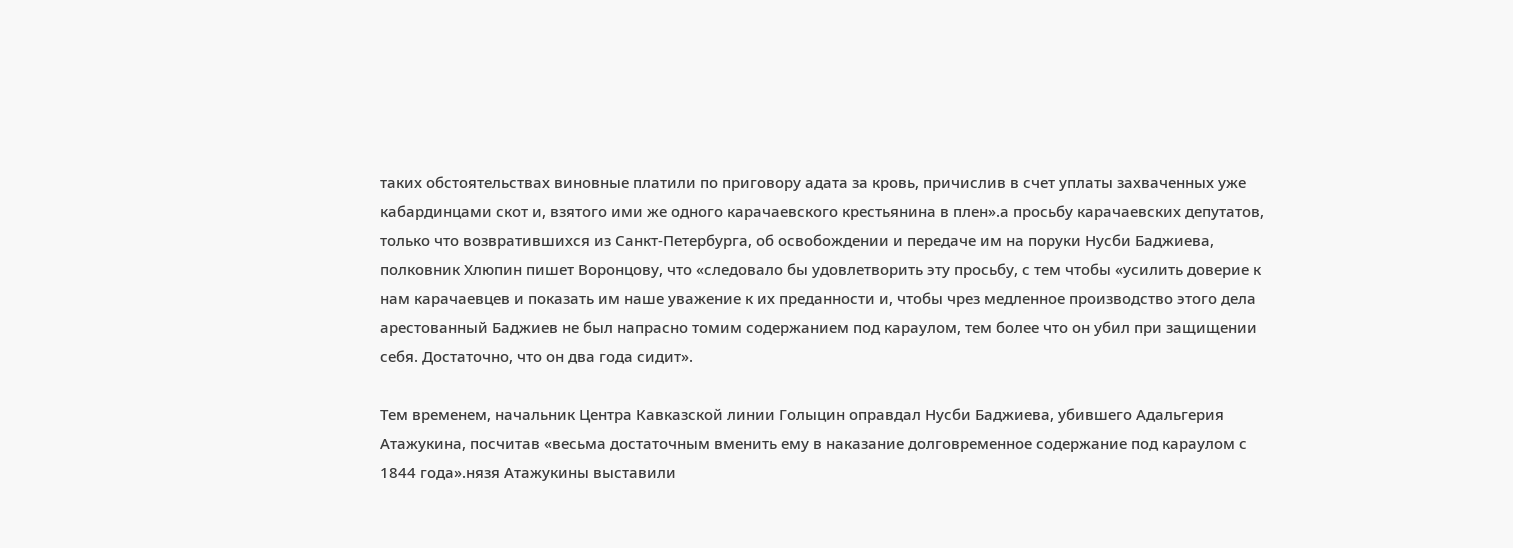таких обстоятельствах виновные платили по приговору адата за кровь, причислив в счет уплаты захваченных уже кабардинцами скот и, взятого ими же одного карачаевского крестьянина в плен».а просьбу карачаевских депутатов, только что возвратившихся из Санкт-Петербурга, об освобождении и передаче им на поруки Нусби Баджиева, полковник Хлюпин пишет Воронцову, что «следовало бы удовлетворить эту просьбу, с тем чтобы «усилить доверие к нам карачаевцев и показать им наше уважение к их преданности и, чтобы чрез медленное производство этого дела арестованный Баджиев не был напрасно томим содержанием под караулом, тем более что он убил при защищении себя. Достаточно, что он два года сидит».

Тем временем, начальник Центра Кавказской линии Голыцин оправдал Нусби Баджиева, убившего Адальгерия Атажукина, посчитав «весьма достаточным вменить ему в наказание долговременное содержание под караулом с 1844 года».нязя Атажукины выставили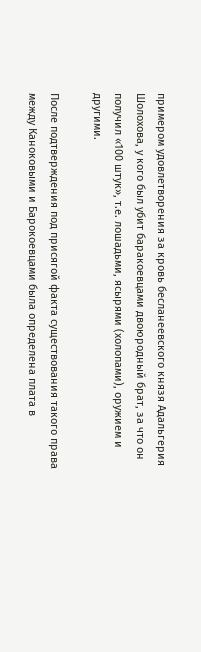примером удовлетворения за кровь бесланеевского князя Адальгерия Шолохова, у кого был убит баракоевцами двоюродный брат, за что он получил «100 штук», т.е. лошадьми, ясырями (холопами), оружием и другими.

После подтверждения под присягой факта существования такого права между Каноковыми и Барокоевцами была определена плата в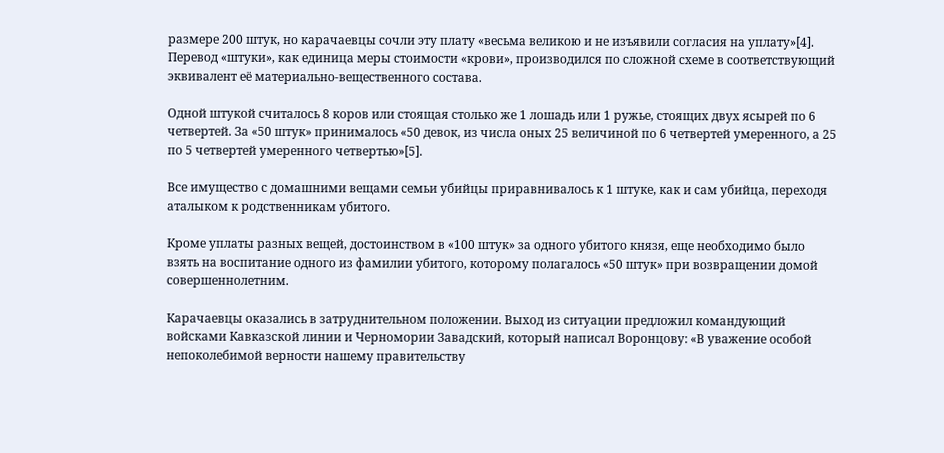размере 200 штук, но карачаевцы сочли эту плату «весьма великою и не изъявили согласия на уплату»[4]. Перевод «штуки», как единица меры стоимости «крови», производился по сложной схеме в соответствующий эквивалент её материально-вещественного состава.

Одной штукой считалось 8 коров или стоящая столько же 1 лошадь или 1 ружье, стоящих двух ясырей по 6 четвертей. За «50 штук» принималось «50 девок, из числа оных 25 величиной по 6 четвертей умеренного, а 25 по 5 четвертей умеренного четвертью»[5].

Все имущество с домашними вещами семьи убийцы приравнивалось к 1 штуке, как и сам убийца, переходя аталыком к родственникам убитого.

Кроме уплаты разных вещей, достоинством в «100 штук» за одного убитого князя, еще необходимо было взять на воспитание одного из фамилии убитого, которому полагалось «50 штук» при возвращении домой совершеннолетним.

Карачаевцы оказались в затруднительном положении. Выход из ситуации предложил командующий войсками Кавказской линии и Черномории Завадский, который написал Воронцову: «В уважение особой непоколебимой верности нашему правительству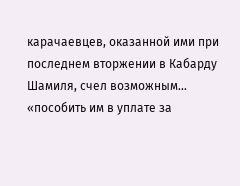карачаевцев, оказанной ими при последнем вторжении в Кабарду Шамиля, счел возможным… «пособить им в уплате за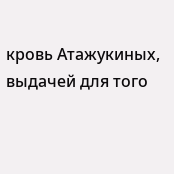кровь Атажукиных, выдачей для того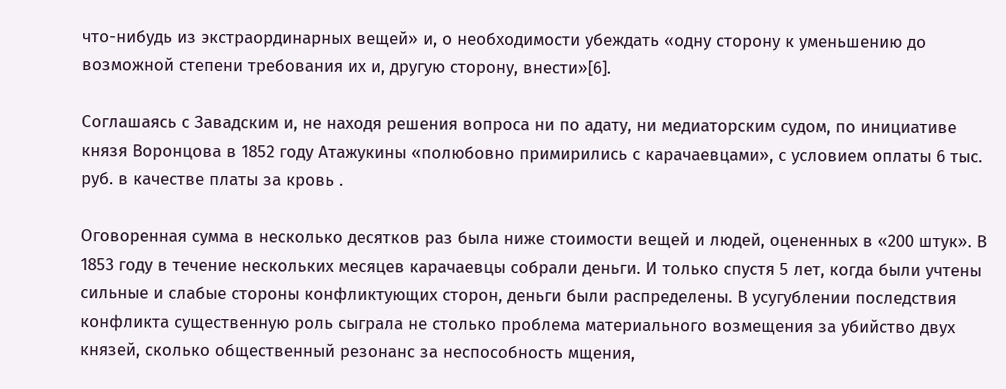что-нибудь из экстраординарных вещей» и, о необходимости убеждать «одну сторону к уменьшению до возможной степени требования их и, другую сторону, внести»[6].

Соглашаясь с Завадским и, не находя решения вопроса ни по адату, ни медиаторским судом, по инициативе князя Воронцова в 1852 году Атажукины «полюбовно примирились с карачаевцами», с условием оплаты 6 тыс. руб. в качестве платы за кровь .

Оговоренная сумма в несколько десятков раз была ниже стоимости вещей и людей, оцененных в «200 штук». В 1853 году в течение нескольких месяцев карачаевцы собрали деньги. И только спустя 5 лет, когда были учтены сильные и слабые стороны конфликтующих сторон, деньги были распределены. В усугублении последствия конфликта существенную роль сыграла не столько проблема материального возмещения за убийство двух князей, сколько общественный резонанс за неспособность мщения,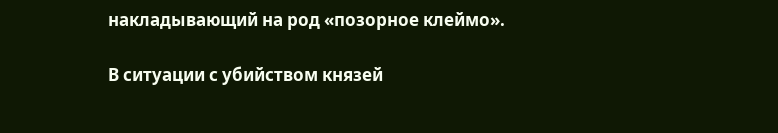накладывающий на род «позорное клеймо».

В ситуации с убийством князей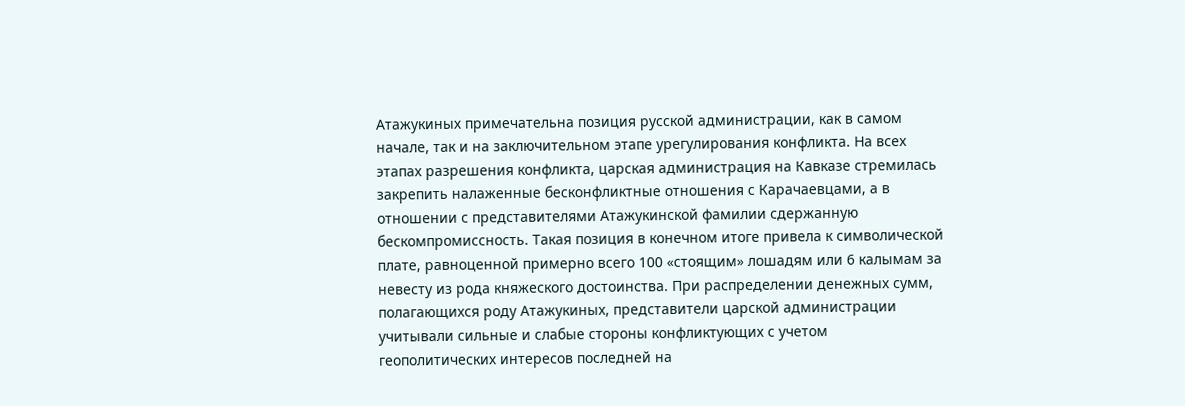Атажукиных примечательна позиция русской администрации, как в самом начале, так и на заключительном этапе урегулирования конфликта. На всех этапах разрешения конфликта, царская администрация на Кавказе стремилась закрепить налаженные бесконфликтные отношения с Карачаевцами, а в отношении с представителями Атажукинской фамилии сдержанную бескомпромиссность. Такая позиция в конечном итоге привела к символической плате, равноценной примерно всего 100 «стоящим» лошадям или 6 калымам за невесту из рода княжеского достоинства. При распределении денежных сумм, полагающихся роду Атажукиных, представители царской администрации учитывали сильные и слабые стороны конфликтующих с учетом геополитических интересов последней на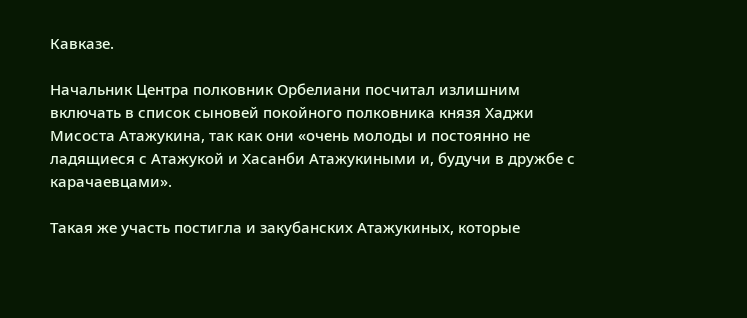Кавказе.

Начальник Центра полковник Орбелиани посчитал излишним включать в список сыновей покойного полковника князя Хаджи Мисоста Атажукина, так как они «очень молоды и постоянно не ладящиеся с Атажукой и Хасанби Атажукиными и, будучи в дружбе с карачаевцами».

Такая же участь постигла и закубанских Атажукиных, которые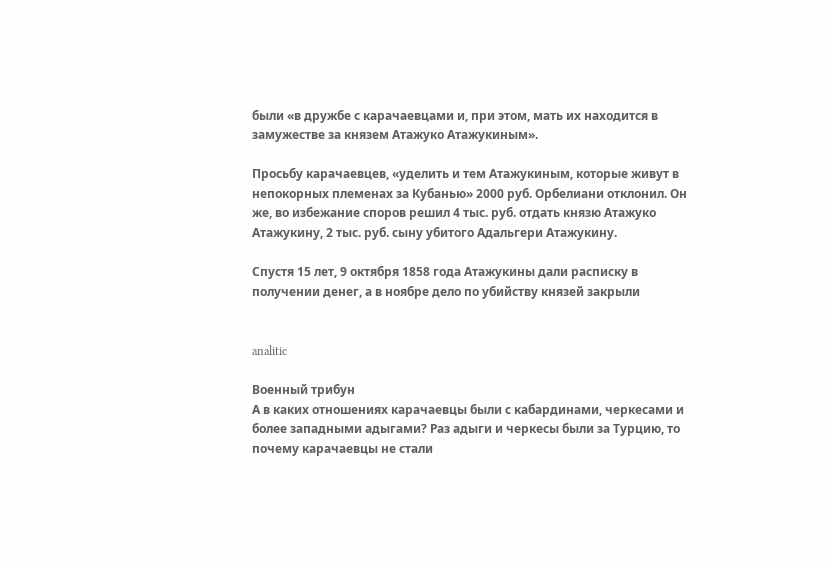были «в дружбе с карачаевцами и, при этом, мать их находится в замужестве за князем Атажуко Атажукиным».

Просьбу карачаевцев, «уделить и тем Атажукиным, которые живут в непокорных племенах за Кубанью» 2000 руб. Орбелиани отклонил. Он же, во избежание споров решил 4 тыс. руб. отдать князю Атажуко Атажукину, 2 тыс. руб. сыну убитого Адальгери Атажукину.

Спустя 15 лет, 9 октября 1858 года Атажукины дали расписку в получении денег, а в ноябре дело по убийству князей закрыли


analitic

Военный трибун
А в каких отношениях карачаевцы были с кабардинами, черкесами и более западными адыгами? Раз адыги и черкесы были за Турцию, то почему карачаевцы не стали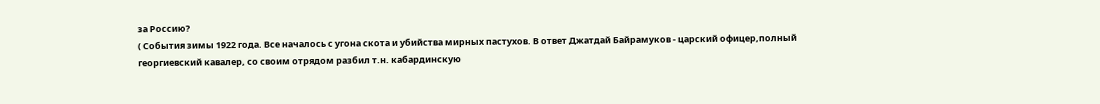за Россию?
( События зимы 1922 года. Все началось с угона скота и убийства мирных пастухов. В ответ Джатдай Байрамуков - царский офицер,полный георгиевский кавалер, со своим отрядом разбил т.н. кабардинскую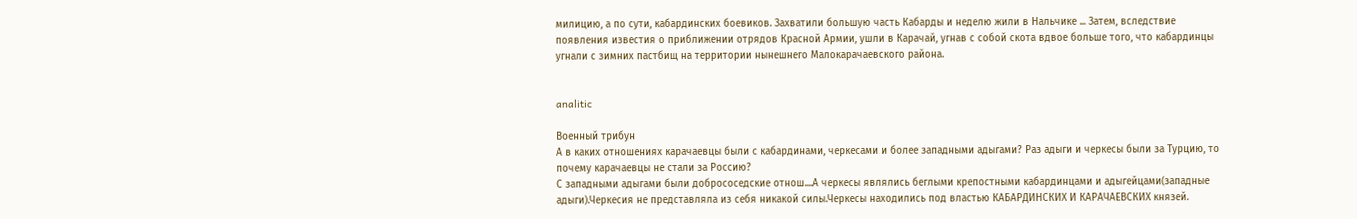милицию, а по сути, кабардинских боевиков. Захватили большую часть Кабарды и неделю жили в Нальчике ... Затем, вследствие появления известия о приближении отрядов Красной Армии, ушли в Карачай, угнав с собой скота вдвое больше того, что кабардинцы угнали с зимних пастбищ на территории нынешнего Малокарачаевского района.


analitic

Военный трибун
А в каких отношениях карачаевцы были с кабардинами, черкесами и более западными адыгами? Раз адыги и черкесы были за Турцию, то почему карачаевцы не стали за Россию?
С западными адыгами были добрососедские отнош....А черкесы являлись беглыми крепостными кабардинцами и адыгейцами(западные адыги).Черкесия не представляла из себя никакой силы.Черкесы находились под властью КАБАРДИНСКИХ И КАРАЧАЕВСКИХ князей.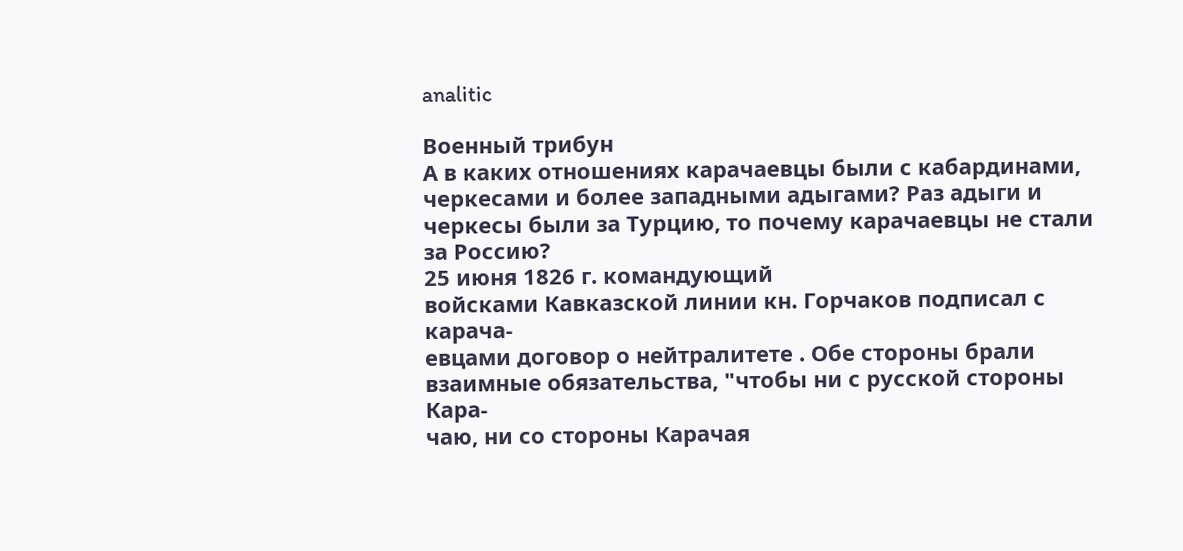analitic

Военный трибун
А в каких отношениях карачаевцы были с кабардинами, черкесами и более западными адыгами? Раз адыги и черкесы были за Турцию, то почему карачаевцы не стали за Россию?
25 июня 1826 г. командующий
войсками Кавказской линии кн. Горчаков подписал с карача-
евцами договор о нейтралитете . Обе стороны брали
взаимные обязательства, "чтобы ни с русской стороны Кара-
чаю, ни со стороны Карачая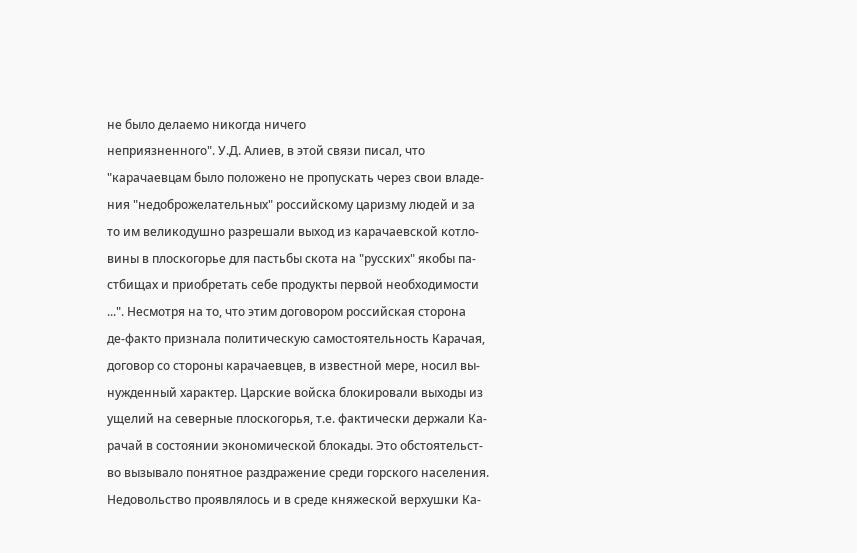не было делаемо никогда ничего
неприязненного". У.Д. Алиев, в этой связи писал, что
"карачаевцам было положено не пропускать через свои владе-
ния "недоброжелательных" российскому царизму людей и за
то им великодушно разрешали выход из карачаевской котло-
вины в плоскогорье для пастьбы скота на "русских" якобы па-
стбищах и приобретать себе продукты первой необходимости
...". Несмотря на то, что этим договором российская сторона
де-факто признала политическую самостоятельность Карачая,
договор со стороны карачаевцев, в известной мере, носил вы-
нужденный характер. Царские войска блокировали выходы из
ущелий на северные плоскогорья, т.е. фактически держали Ка-
рачай в состоянии экономической блокады. Это обстоятельст-
во вызывало понятное раздражение среди горского населения.
Недовольство проявлялось и в среде княжеской верхушки Ка-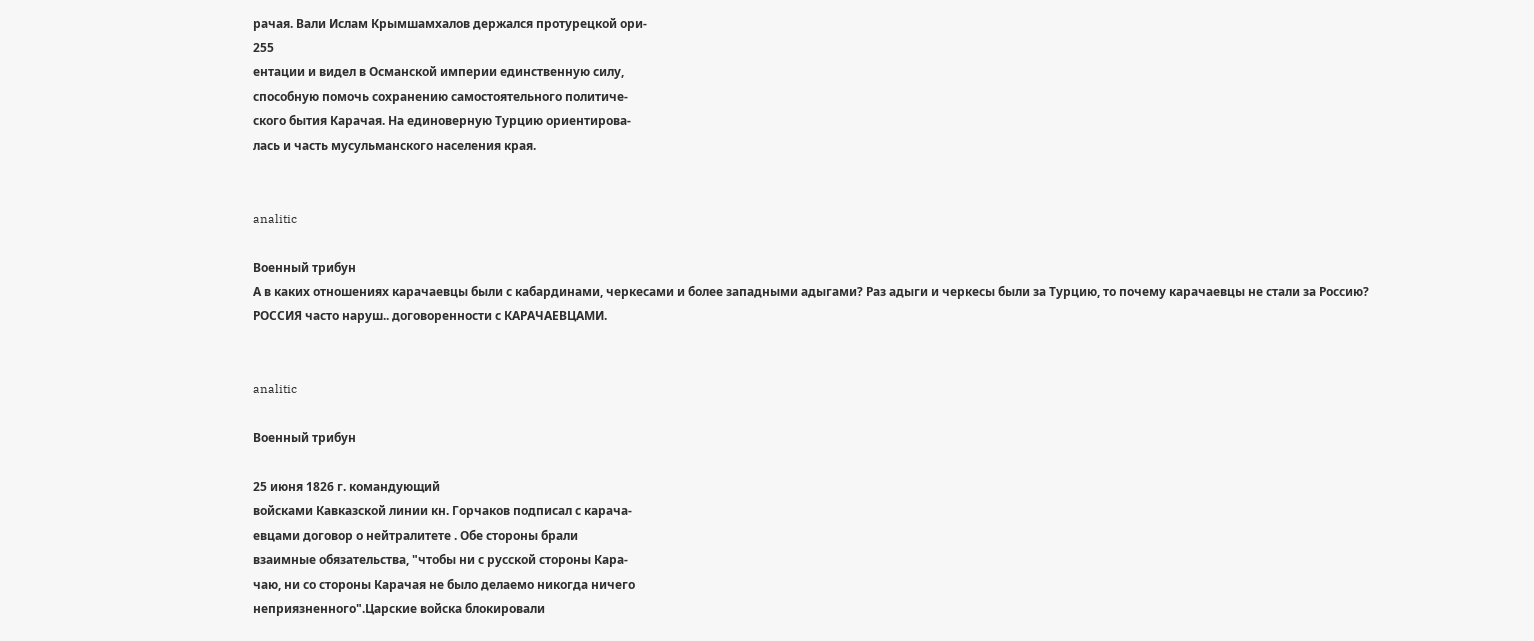рачая. Вали Ислам Крымшамхалов держался протурецкой ори-
255
ентации и видел в Османской империи единственную силу,
способную помочь сохранению самостоятельного политиче-
ского бытия Карачая. На единоверную Турцию ориентирова-
лась и часть мусульманского населения края.


analitic

Военный трибун
А в каких отношениях карачаевцы были с кабардинами, черкесами и более западными адыгами? Раз адыги и черкесы были за Турцию, то почему карачаевцы не стали за Россию?
РОССИЯ часто наруш.. договоренности с КАРАЧАЕВЦАМИ.


analitic

Военный трибун

25 июня 1826 г. командующий
войсками Кавказской линии кн. Горчаков подписал с карача-
евцами договор о нейтралитете . Обе стороны брали
взаимные обязательства, "чтобы ни с русской стороны Кара-
чаю, ни со стороны Карачая не было делаемо никогда ничего
неприязненного".Царские войска блокировали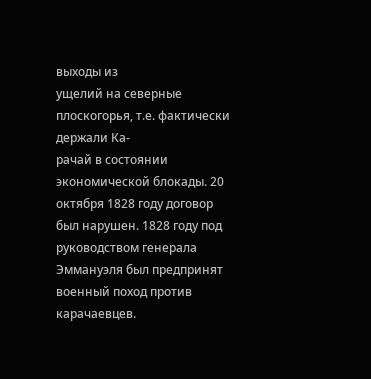выходы из
ущелий на северные плоскогорья, т.е. фактически держали Ка-
рачай в состоянии экономической блокады. 20 октября 1828 году договор был нарушен. 1828 году под руководством генерала Эммануэля был предпринят военный поход против карачаевцев.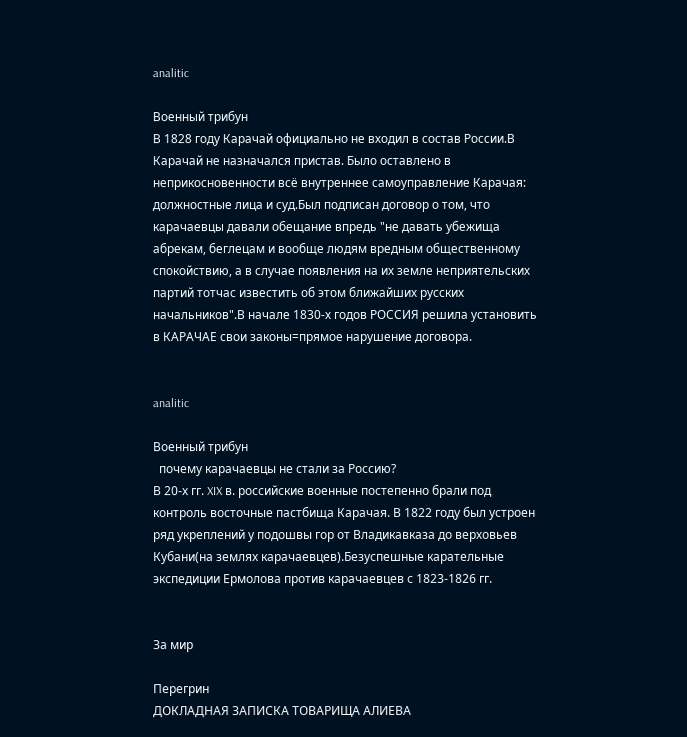analitic

Военный трибун
В 1828 году Карачай официально не входил в состав России.В Карачай не назначался пристав. Было оставлено в неприкосновенности всё внутреннее самоуправление Карачая: должностные лица и суд.Был подписан договор о том, что карачаевцы давали обещание впредь "не давать убежища абрекам, беглецам и вообще людям вредным общественному спокойствию, а в случае появления на их земле неприятельских партий тотчас известить об этом ближайших русских начальников".В начале 1830-х годов РОССИЯ решила установить в КАРАЧАЕ свои законы=прямое нарушение договора.


analitic

Военный трибун
  почему карачаевцы не стали за Россию?
В 20-х гг. XIX в. российские военные постепенно брали под контроль восточные пастбища Карачая. В 1822 году был устроен ряд укреплений у подошвы гор от Владикавказа до верховьев Кубани(на землях карачаевцев).Безуспешные карательные экспедиции Ермолова против карачаевцев с 1823-1826 гг.


За мир

Перегрин
ДОКЛАДНАЯ ЗАПИСКА ТОВАРИЩА АЛИЕВА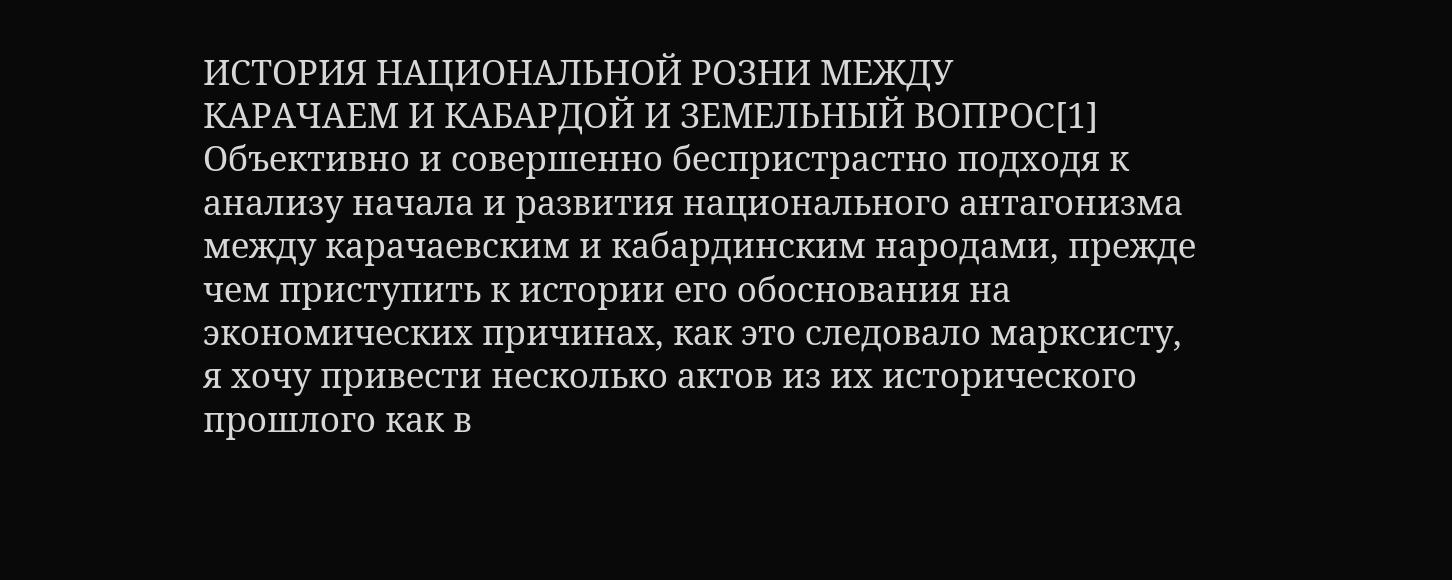ИСТОРИЯ НАЦИОНАЛЬНОЙ РОЗНИ МЕЖДУ
КАРАЧАЕМ И КАБАРДОЙ И ЗЕМЕЛЬНЫЙ ВОПРОС[1]
Объективно и совершенно беспристрастно подходя к анализу начала и развития национального антагонизма между карачаевским и кабардинским народами, прежде чем приступить к истории его обоснования на экономических причинах, как это следовало марксисту, я хочу привести несколько актов из их исторического прошлого как в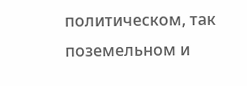политическом, так поземельном и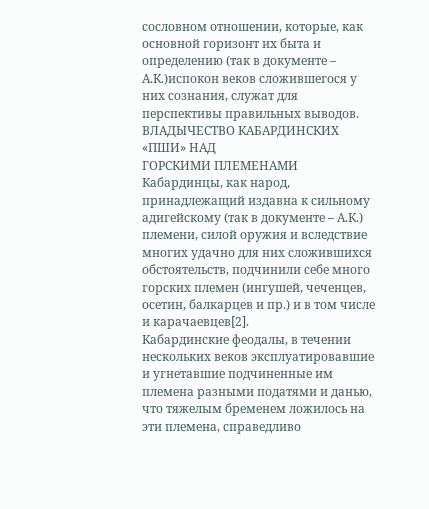сословном отношении, которые, как основной горизонт их быта и определению (так в документе – А.К.)испокон веков сложившегося у них сознания, служат для перспективы правильных выводов.
ВЛАДЫЧЕСТВО КАБАРДИНСКИХ «ПШИ» НАД
ГОРСКИМИ ПЛЕМЕНАМИ
Кабардинцы, как народ, принадлежащий издавна к сильному адигейскому (так в документе – А.К.) племени, силой оружия и вследствие многих удачно для них сложившихся обстоятельств, подчинили себе много горских племен (ингушей, чеченцев, осетин, балкарцев и пр.) и в том числе и карачаевцев[2].
Кабардинские феодалы, в течении нескольких веков эксплуатировавшие и угнетавшие подчиненные им племена разными податями и данью, что тяжелым бременем ложилось на эти племена, справедливо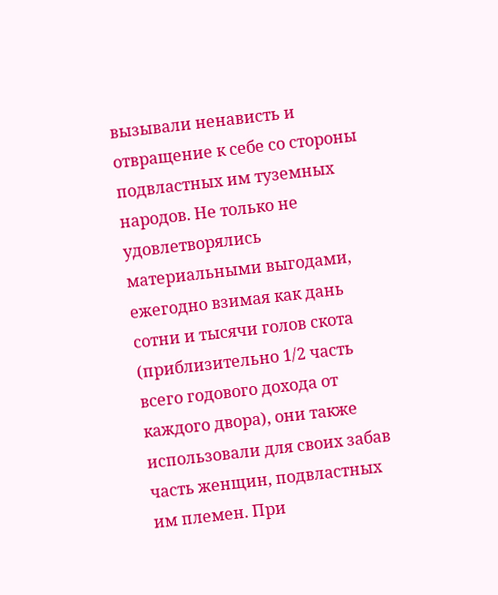вызывали ненависть и отвращение к себе со стороны подвластных им туземных народов. Не только не удовлетворялись материальными выгодами, ежегодно взимая как дань сотни и тысячи голов скота (приблизительно 1/2 часть всего годового дохода от каждого двора), они также использовали для своих забав часть женщин, подвластных им племен. При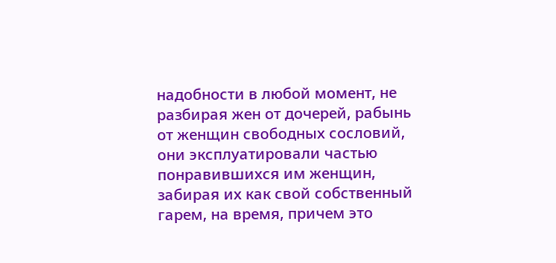надобности в любой момент, не разбирая жен от дочерей, рабынь от женщин свободных сословий, они эксплуатировали частью понравившихся им женщин, забирая их как свой собственный гарем, на время, причем это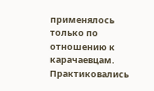применялось только по отношению к карачаевцам. Практиковались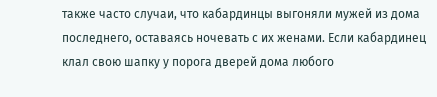также часто случаи, что кабардинцы выгоняли мужей из дома последнего, оставаясь ночевать с их женами. Если кабардинец клал свою шапку у порога дверей дома любого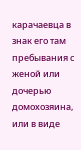карачаевца в знак его там пребывания с женой или дочерью домохозяина, или в виде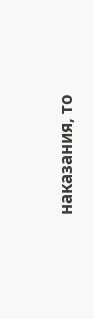наказания, то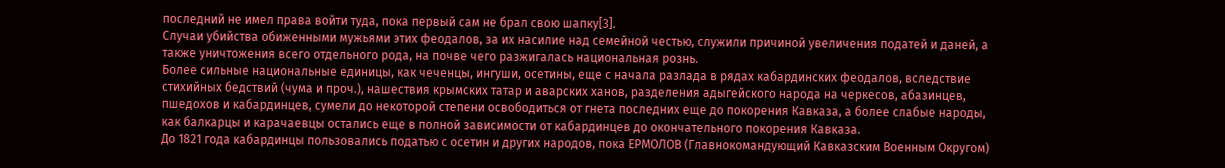последний не имел права войти туда, пока первый сам не брал свою шапку[3].
Случаи убийства обиженными мужьями этих феодалов, за их насилие над семейной честью, служили причиной увеличения податей и даней, а также уничтожения всего отдельного рода, на почве чего разжигалась национальная рознь.
Более сильные национальные единицы, как чеченцы, ингуши, осетины, еще с начала разлада в рядах кабардинских феодалов, вследствие стихийных бедствий (чума и проч.), нашествия крымских татар и аварских ханов, разделения адыгейского народа на черкесов, абазинцев, пшедохов и кабардинцев, сумели до некоторой степени освободиться от гнета последних еще до покорения Кавказа, а более слабые народы, как балкарцы и карачаевцы остались еще в полной зависимости от кабардинцев до окончательного покорения Кавказа.
До 1821 года кабардинцы пользовались податью с осетин и других народов, пока ЕРМОЛОВ (Главнокомандующий Кавказским Военным Округом)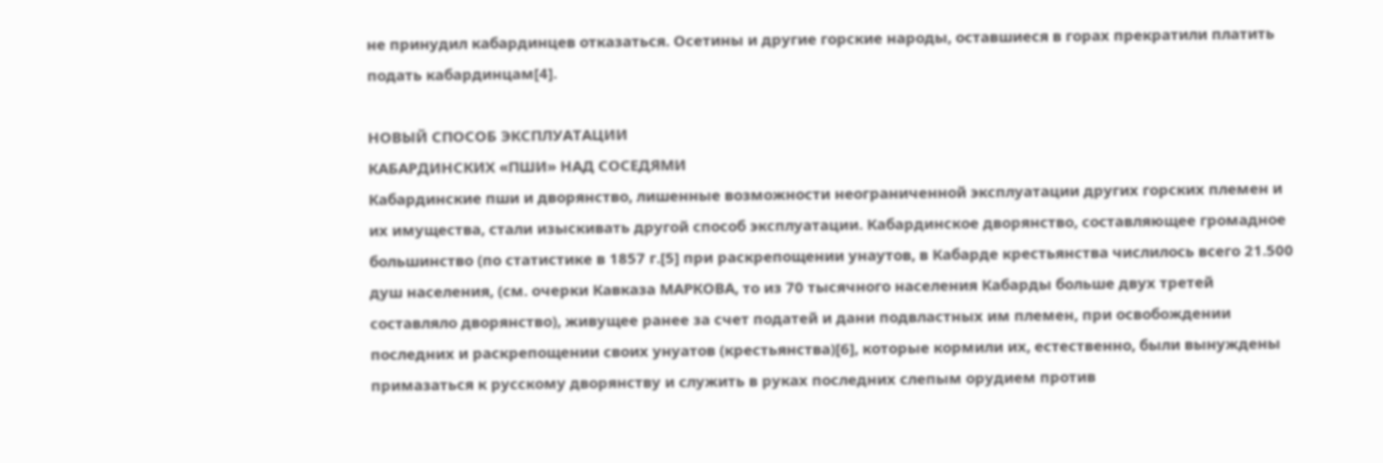не принудил кабардинцев отказаться. Осетины и другие горские народы, оставшиеся в горах прекратили платить подать кабардинцам[4].

НОВЫЙ СПОСОБ ЭКСПЛУАТАЦИИ
КАБАРДИНСКИХ «ПШИ» НАД СОСЕДЯМИ
Кабардинские пши и дворянство, лишенные возможности неограниченной эксплуатации других горских племен и их имущества, стали изыскивать другой способ эксплуатации. Кабардинское дворянство, составляющее громадное большинство (по статистике в 1857 г.[5] при раскрепощении унаутов, в Кабарде крестьянства числилось всего 21.500 душ населения, (см. очерки Кавказа МАРКОВА, то из 70 тысячного населения Кабарды больше двух третей составляло дворянство), живущее ранее за счет податей и дани подвластных им племен, при освобождении последних и раскрепощении своих унуатов (крестьянства)[6], которые кормили их, естественно, были вынуждены примазаться к русскому дворянству и служить в руках последних слепым орудием против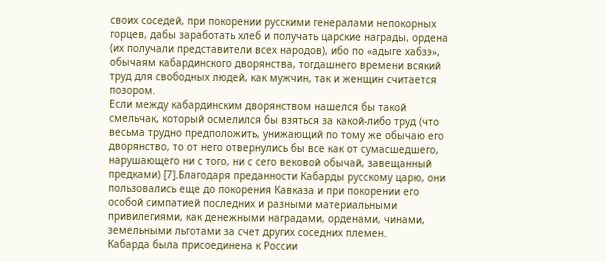своих соседей, при покорении русскими генералами непокорных горцев, дабы заработать хлеб и получать царские награды, ордена (их получали представители всех народов), ибо по «адыге хабзэ», обычаям кабардинского дворянства, тогдашнего времени всякий труд для свободных людей, как мужчин, так и женщин считается позором.
Если между кабардинским дворянством нашелся бы такой смельчак, который осмелился бы взяться за какой-либо труд (что весьма трудно предположить, унижающий по тому же обычаю его дворянство, то от него отвернулись бы все как от сумасшедшего, нарушающего ни с того, ни с сего вековой обычай, завещанный предками) [7].Благодаря преданности Кабарды русскому царю, они пользовались еще до покорения Кавказа и при покорении его особой симпатией последних и разными материальными привилегиями, как денежными наградами, орденами, чинами, земельными льготами за счет других соседних племен.
Кабарда была присоединена к России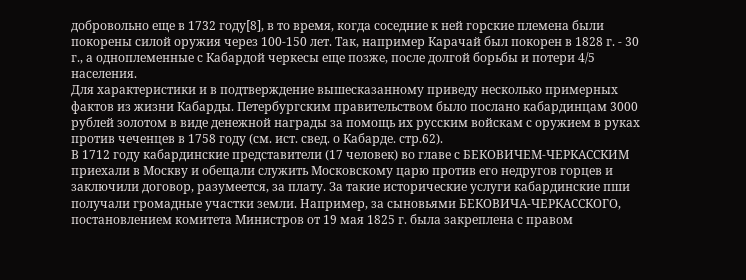добровольно еще в 1732 году[8], в то время, когда соседние к ней горские племена были покорены силой оружия через 100-150 лет. Так, например Карачай был покорен в 1828 г. - 30 г., а одноплеменные с Кабардой черкесы еще позже, после долгой борьбы и потери 4/5 населения.
Для характеристики и в подтверждение вышесказанному приведу несколько примерных фактов из жизни Кабарды. Петербургским правительством было послано кабардинцам 3000 рублей золотом в виде денежной награды за помощь их русским войскам с оружием в руках против чеченцев в 1758 году (см. ист. свед. о Кабарде. стр.62).
В 1712 году кабардинские представители (17 человек) во главе с БЕКОВИЧЕМ-ЧЕРКАССКИМ приехали в Москву и обещали служить Московскому царю против его недругов горцев и заключили договор, разумеется, за плату. За такие исторические услуги кабардинские пши получали громадные участки земли. Например, за сыновьями БЕКОВИЧА-ЧЕРКАССКОГО, постановлением комитета Министров от 19 мая 1825 г. была закреплена с правом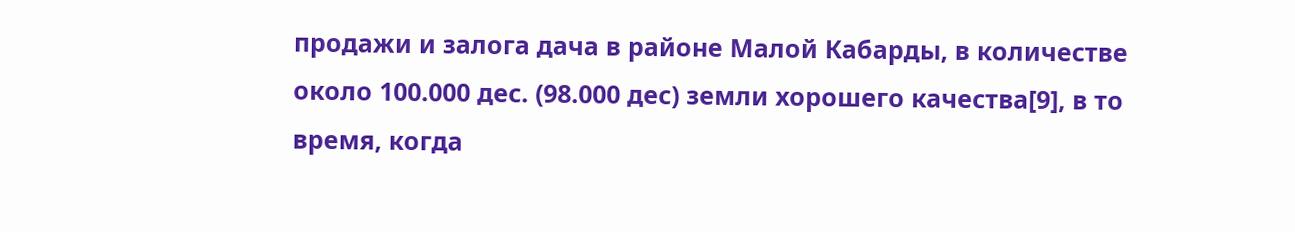продажи и залога дача в районе Малой Кабарды, в количестве около 100.000 дес. (98.000 дес) земли хорошего качества[9], в то время, когда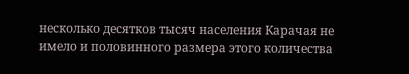несколько десятков тысяч населения Карачая не имело и половинного размера этого количества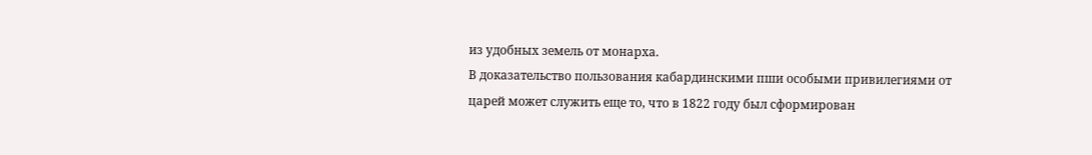из удобных земель от монарха.
В доказательство пользования кабардинскими пши особыми привилегиями от царей может служить еще то, что в 1822 году был сформирован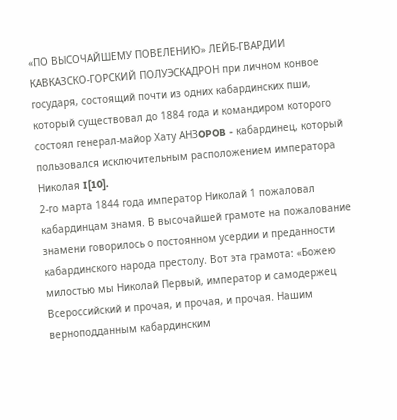«ПО ВЫСОЧАЙШЕМУ ПОВЕЛЕНИЮ» ЛЕЙБ-ГВАРДИИ КАВКАЗСКО-ГОРСКИЙ ПОЛУЭСКАДРОН при личном конвое государя, состоящий почти из одних кабардинских пши, который существовал до 1884 года и командиром которого состоял генерал-майор Хату AHЗOPOB - кабардинец, который пользовался исключительным расположением императора Николая I[10].
2-го марта 1844 года император Николай 1 пожаловал кабардинцам знамя. В высочайшей грамоте на пожалование знамени говорилось о постоянном усердии и преданности кабардинского народа престолу. Вот эта грамота: «Божею милостью мы Николай Первый, император и самодержец Всероссийский и прочая, и прочая, и прочая. Нашим верноподданным кабардинским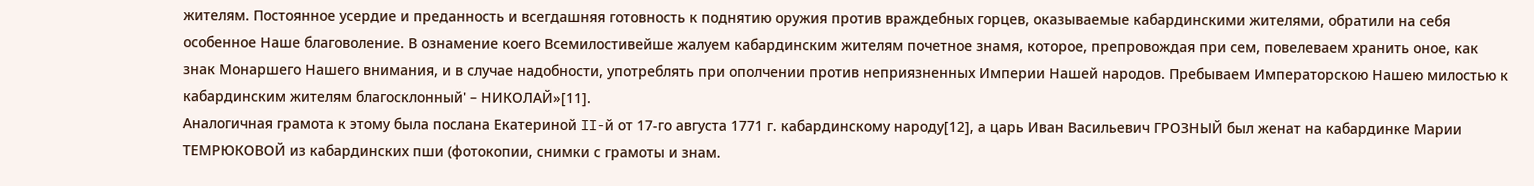жителям. Постоянное усердие и преданность и всегдашняя готовность к поднятию оружия против враждебных горцев, оказываемые кабардинскими жителями, обратили на себя особенное Наше благоволение. В ознамение коего Всемилостивейше жалуем кабардинским жителям почетное знамя, которое, препровождая при сем, повелеваем хранить оное, как знак Монаршего Нашего внимания, и в случае надобности, употреблять при ополчении против неприязненных Империи Нашей народов. Пребываем Императорскою Нашею милостью к кабардинским жителям благосклонный' – НИКОЛАЙ»[11].
Аналогичная грамота к этому была послана Екатериной II-й от 17-го августа 1771 г. кабардинскому народу[12], а царь Иван Васильевич ГРОЗНЫЙ был женат на кабардинке Марии ТЕМРЮКОВОЙ из кабардинских пши (фотокопии, снимки с грамоты и знам.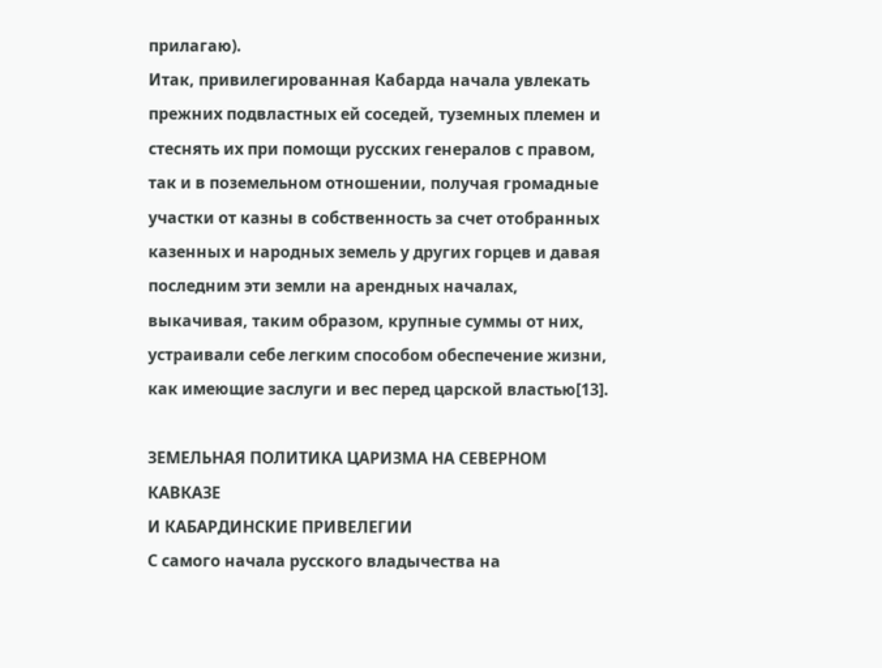прилагаю).
Итак, привилегированная Кабарда начала увлекать прежних подвластных ей соседей, туземных племен и стеснять их при помощи русских генералов с правом, так и в поземельном отношении, получая громадные участки от казны в собственность за счет отобранных казенных и народных земель у других горцев и давая последним эти земли на арендных началах, выкачивая, таким образом, крупные суммы от них, устраивали себе легким способом обеспечение жизни, как имеющие заслуги и вес перед царской властью[13].

ЗЕМЕЛЬНАЯ ПОЛИТИКА ЦАРИЗМА НА СЕВЕРНОМ КАВКАЗЕ
И КАБАРДИНСКИЕ ПРИВЕЛЕГИИ
С самого начала русского владычества на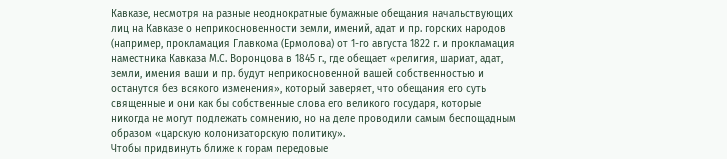Кавказе, несмотря на разные неоднократные бумажные обещания начальствующих лиц на Кавказе о неприкосновенности земли, имений, адат и пр. горских народов (например, прокламация Главкома (Ермолова) от 1-го августа 1822 г. и прокламация наместника Кавказа М.С. Воронцова в 1845 г., где обещает «религия, шариат, адат, земли, имения ваши и пр. будут неприкосновенной вашей собственностью и останутся без всякого изменения», который заверяет, что обещания его суть священные и они как бы собственные слова его великого государя, которые никогда не могут подлежать сомнению, но на деле проводили самым беспощадным образом «царскую колонизаторскую политику».
Чтобы придвинуть ближе к горам передовые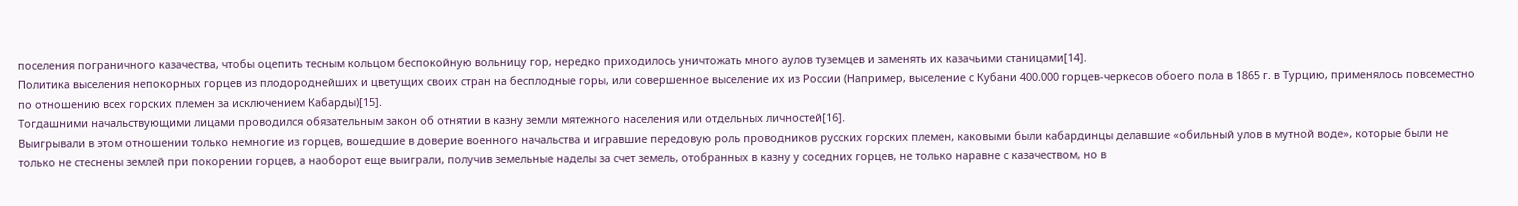поселения пограничного казачества, чтобы оцепить тесным кольцом беспокойную вольницу гор, нередко приходилось уничтожать много аулов туземцев и заменять их казачьими станицами[14].
Политика выселения непокорных горцев из плодороднейших и цветущих своих стран на бесплодные горы, или совершенное выселение их из России (Например, выселение с Кубани 400.000 горцев-черкесов обоего пола в 1865 г. в Турцию, применялось повсеместно по отношению всех горских племен за исключением Кабарды)[15].
Тогдашними начальствующими лицами проводился обязательным закон об отнятии в казну земли мятежного населения или отдельных личностей[16].
Выигрывали в этом отношении только немногие из горцев, вошедшие в доверие военного начальства и игравшие передовую роль проводников русских горских племен, каковыми были кабардинцы делавшие «обильный улов в мутной воде», которые были не только не стеснены землей при покорении горцев, а наоборот еще выиграли, получив земельные наделы за счет земель, отобранных в казну у соседних горцев, не только наравне с казачеством, но в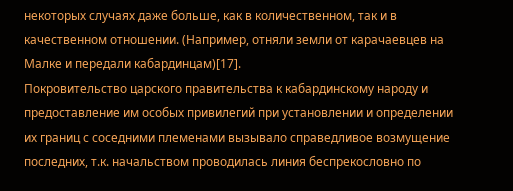некоторых случаях даже больше, как в количественном, так и в качественном отношении. (Например, отняли земли от карачаевцев на Малке и передали кабардинцам)[17].
Покровительство царского правительства к кабардинскому народу и предоставление им особых привилегий при установлении и определении их границ с соседними племенами вызывало справедливое возмущение последних, т.к. начальством проводилась линия беспрекословно по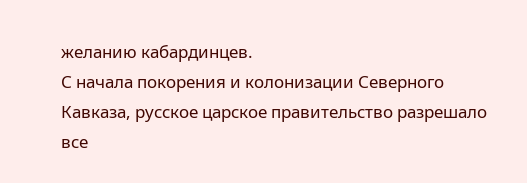желанию кабардинцев.
С начала покорения и колонизации Северного Кавказа, русское царское правительство разрешало все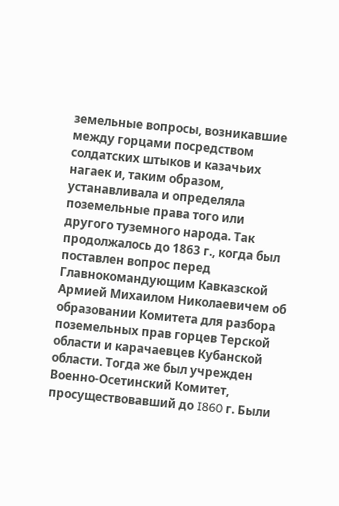земельные вопросы, возникавшие между горцами посредством солдатских штыков и казачьих нагаек и, таким образом, устанавливала и определяла поземельные права того или другого туземного народа. Так продолжалось до 1863 г., когда был поставлен вопрос перед Главнокомандующим Кавказской Армией Михаилом Николаевичем об образовании Комитета для разбора поземельных прав горцев Терской области и карачаевцев Кубанской области. Тогда же был учрежден Военно-Осетинский Комитет, просуществовавший до I860 г. Были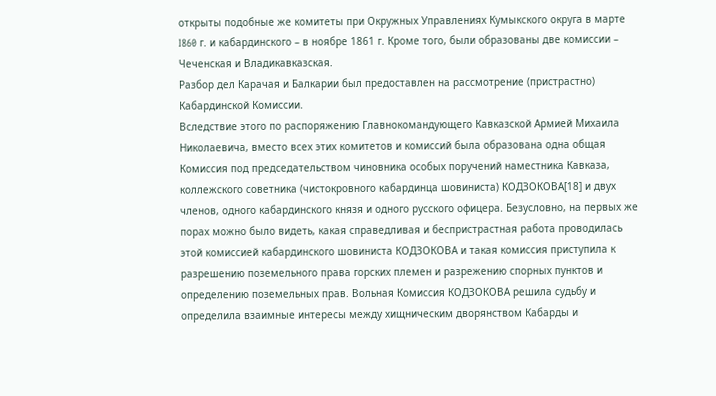открыты подобные же комитеты при Окружных Управлениях Кумыкского округа в марте I860 г. и кабардинского – в ноябре 1861 г. Кроме того, были образованы две комиссии – Чеченская и Владикавказская.
Разбор дел Карачая и Балкарии был предоставлен на рассмотрение (пристрастно) Кабардинской Комиссии.
Вследствие этого по распоряжению Главнокомандующего Кавказской Армией Михаила Николаевича, вместо всех этих комитетов и комиссий была образована одна общая Комиссия под председательством чиновника особых поручений наместника Кавказа, коллежского советника (чистокровного кабардинца шовиниста) КОДЗОКОВА[18] и двух членов, одного кабардинского князя и одного русского офицера. Безусловно, на первых же порах можно было видеть, какая справедливая и беспристрастная работа проводилась этой комиссией кабардинского шовиниста КОДЗОКОВА и такая комиссия приступила к разрешению поземельного права горских племен и разрежению спорных пунктов и определению поземельных прав. Вольная Комиссия КОДЗОКОВА решила судьбу и определила взаимные интересы между хищническим дворянством Кабарды и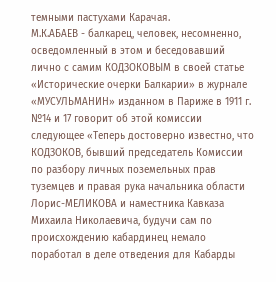темными пастухами Карачая.
М.К.АБАЕВ - балкарец, человек, несомненно, осведомленный в этом и беседовавший лично с самим КОДЗОКОВЫМ в своей статье «Исторические очерки Балкарии» в журнале «МУСУЛЬМАНИН» изданном в Париже в 1911 г. №14 и 17 говорит об этой комиссии следующее «Теперь достоверно известно, что КОДЗОКОВ, бывший председатель Комиссии по разбору личных поземельных прав туземцев и правая рука начальника области Лорис-МЕЛИКОВА и наместника Кавказа Михаила Николаевича, будучи сам по происхождению кабардинец немало поработал в деле отведения для Кабарды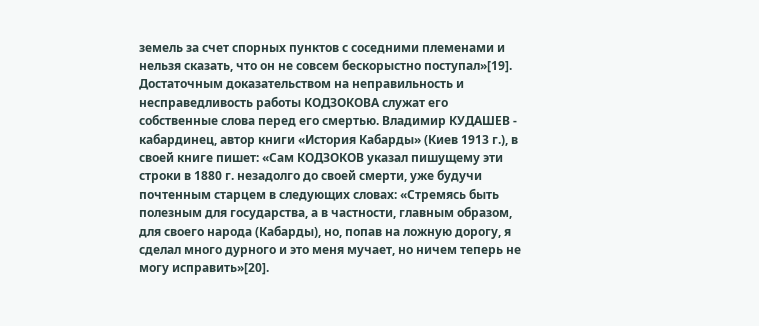земель за счет спорных пунктов с соседними племенами и нельзя сказать, что он не совсем бескорыстно поступал»[19]. Достаточным доказательством на неправильность и несправедливость работы КОДЗОКОВА служат его собственные слова перед его смертью. Владимир КУДАШЕВ - кабардинец, автор книги «История Кабарды» (Киев 1913 г.), в своей книге пишет: «Сам КОДЗОКОВ указал пишущему эти строки в 1880 г. незадолго до своей смерти, уже будучи почтенным старцем в следующих словах: «Стремясь быть полезным для государства, а в частности, главным образом, для своего народа (Кабарды), но, попав на ложную дорогу, я сделал много дурного и это меня мучает, но ничем теперь не могу исправить»[20].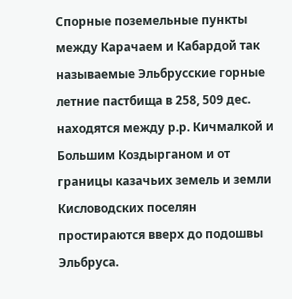Спорные поземельные пункты между Карачаем и Кабардой так называемые Эльбрусские горные летние пастбища в 258, 509 дес. находятся между р.р. Кичмалкой и Большим Коздырганом и от границы казачьих земель и земли Кисловодских поселян простираются вверх до подошвы Эльбруса.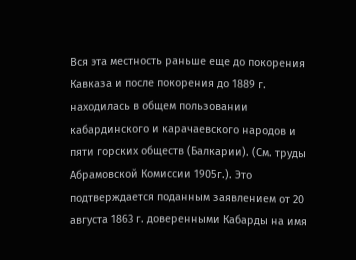Вся эта местность раньше еще до покорения Кавказа и после покорения до 1889 г. находилась в общем пользовании кабардинского и карачаевского народов и пяти горских обществ (Балкарии). (См. труды Абрамовской Комиссии 1905г.). Это подтверждается поданным заявлением от 20 августа 1863 г. доверенными Кабарды на имя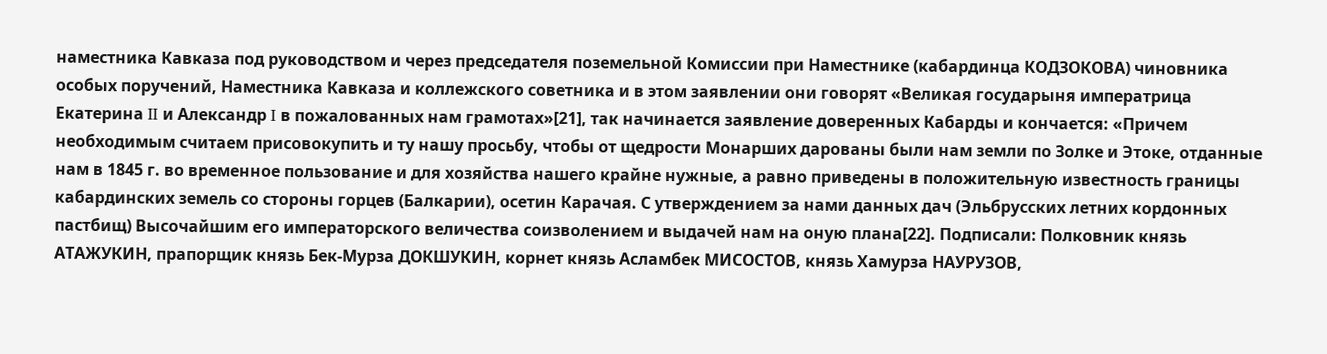наместника Кавказа под руководством и через председателя поземельной Комиссии при Наместнике (кабардинца КОДЗОКОВА) чиновника особых поручений, Наместника Кавказа и коллежского советника и в этом заявлении они говорят «Великая государыня императрица Екатерина II и Александр I в пожалованных нам грамотах»[21], так начинается заявление доверенных Кабарды и кончается: «Причем необходимым считаем присовокупить и ту нашу просьбу, чтобы от щедрости Монарших дарованы были нам земли по Золке и Этоке, отданные нам в 1845 г. во временное пользование и для хозяйства нашего крайне нужные, а равно приведены в положительную известность границы кабардинских земель со стороны горцев (Балкарии), осетин Карачая. С утверждением за нами данных дач (Эльбрусских летних кордонных пастбищ) Высочайшим его императорского величества соизволением и выдачей нам на оную плана[22]. Подписали: Полковник князь АТАЖУКИН, прапорщик князь Бек-Мурза ДОКШУКИН, корнет князь Асламбек МИСОСТОВ, князь Хамурза НАУРУЗОВ,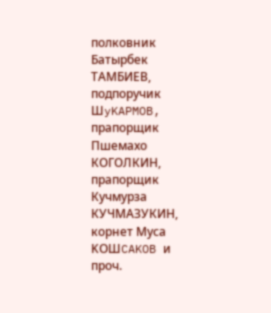полковник Батырбек ТАМБИЕВ, подпоручик ШyKAPMOB, прапорщик Пшемахо КОГОЛКИН, прапорщик Кучмурза КУЧМАЗУКИН, корнет Муса KOШCAKOB и проч.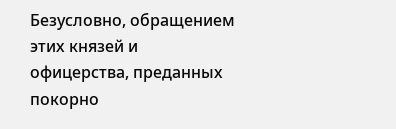Безусловно, обращением этих князей и офицерства, преданных покорно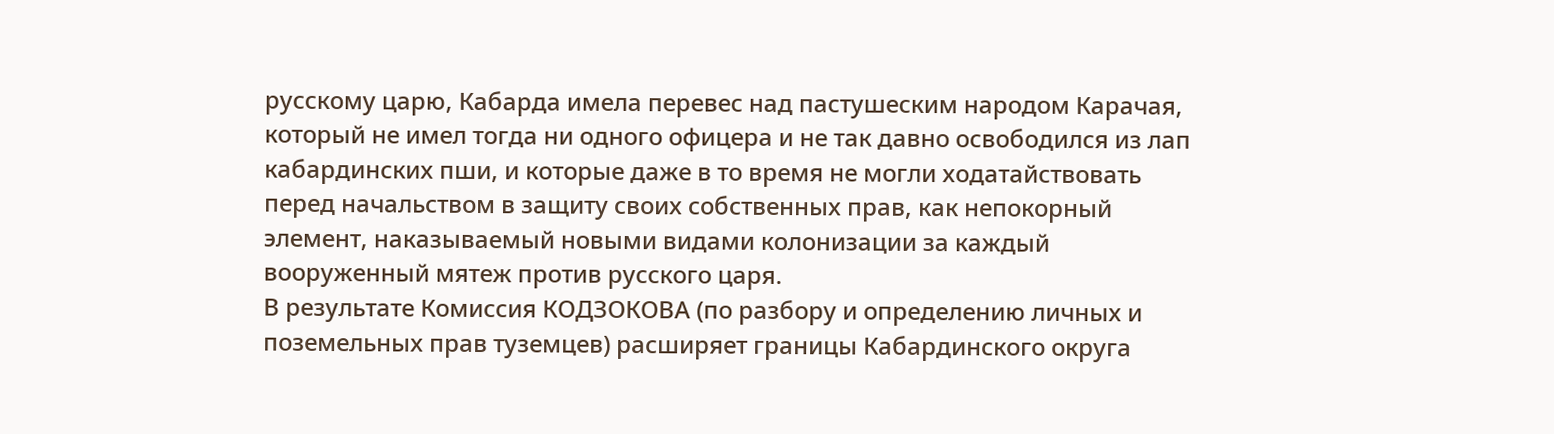русскому царю, Кабарда имела перевес над пастушеским народом Карачая, который не имел тогда ни одного офицера и не так давно освободился из лап кабардинских пши, и которые даже в то время не могли ходатайствовать перед начальством в защиту своих собственных прав, как непокорный элемент, наказываемый новыми видами колонизации за каждый вооруженный мятеж против русского царя.
В результате Комиссия КОДЗОКОВА (по разбору и определению личных и поземельных прав туземцев) расширяет границы Кабардинского округа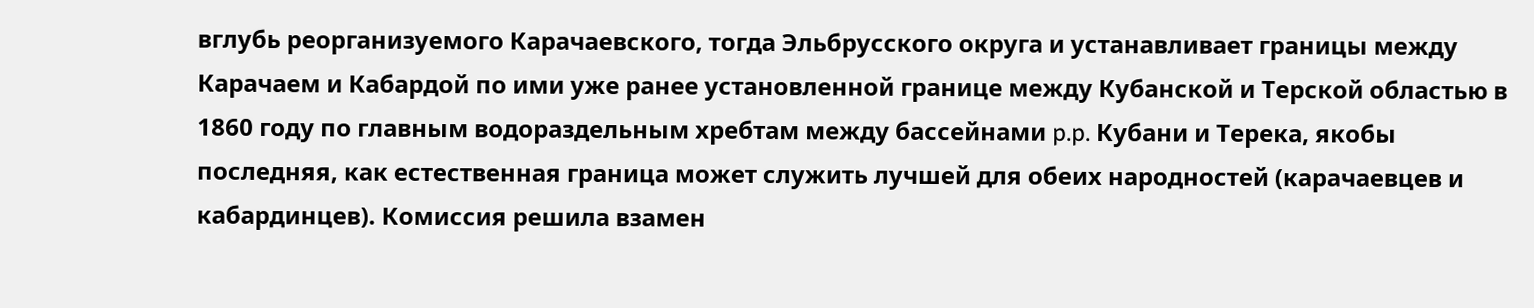вглубь реорганизуемого Карачаевского, тогда Эльбрусского округа и устанавливает границы между Карачаем и Кабардой по ими уже ранее установленной границе между Кубанской и Терской областью в 1860 году по главным водораздельным хребтам между бассейнами p.p. Кубани и Терека, якобы последняя, как естественная граница может служить лучшей для обеих народностей (карачаевцев и кабардинцев). Комиссия решила взамен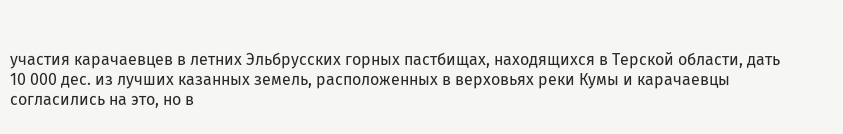участия карачаевцев в летних Эльбрусских горных пастбищах, находящихся в Терской области, дать 10 000 дес. из лучших казанных земель, расположенных в верховьях реки Кумы и карачаевцы согласились на это, но в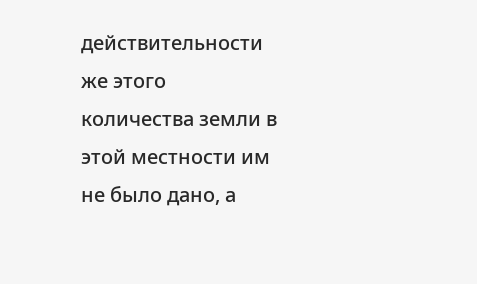действительности же этого количества земли в этой местности им не было дано, а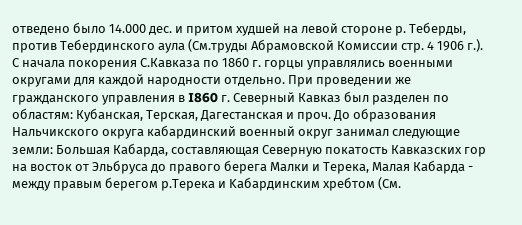отведено было 14.000 дес. и притом худшей на левой стороне р. Теберды, против Тебердинского аула (См.труды Абрамовской Комиссии стр. 4 1906 г.).
С начала покорения С.Кавказа по 1860 г. горцы управлялись военными округами для каждой народности отдельно. При проведении же гражданского управления в I860 г. Северный Кавказ был разделен по областям: Кубанская, Терская, Дагестанская и проч. До образования Нальчикского округа кабардинский военный округ занимал следующие земли: Большая Кабарда, составляющая Северную покатость Кавказских гор на восток от Эльбруса до правого берега Малки и Терека, Малая Кабарда - между правым берегом р.Терека и Kaбардинским хребтом (См.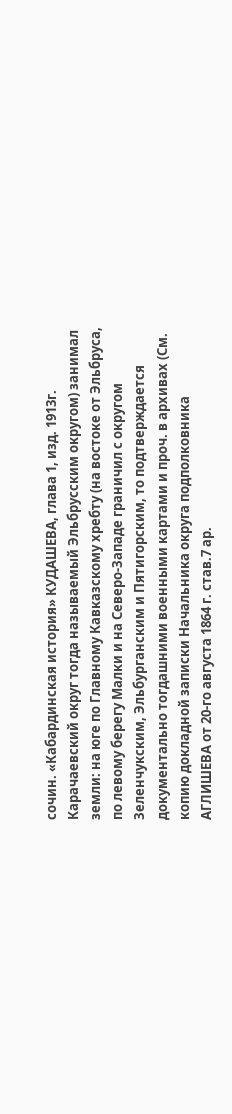сочин. «Кабардинская история» КУДАШЕВА, глава 1, изд. 1913г. Карачаевский округ тогда называемый Эльбрусским округом) занимал земли: на юге по Главному Кавказскому хребту (на востоке от Эльбруса, по левому берегу Малки и на Северо-Западе граничил с округом Зеленчукским, Эльбурганским и Пятигорским, то подтверждается документально тогдашними военными картами и проч. в архивах (См. копию докладной записки Начальника округа подполковника АГЛИШЕВА от 20-го августа 1864 г. став.7 ар.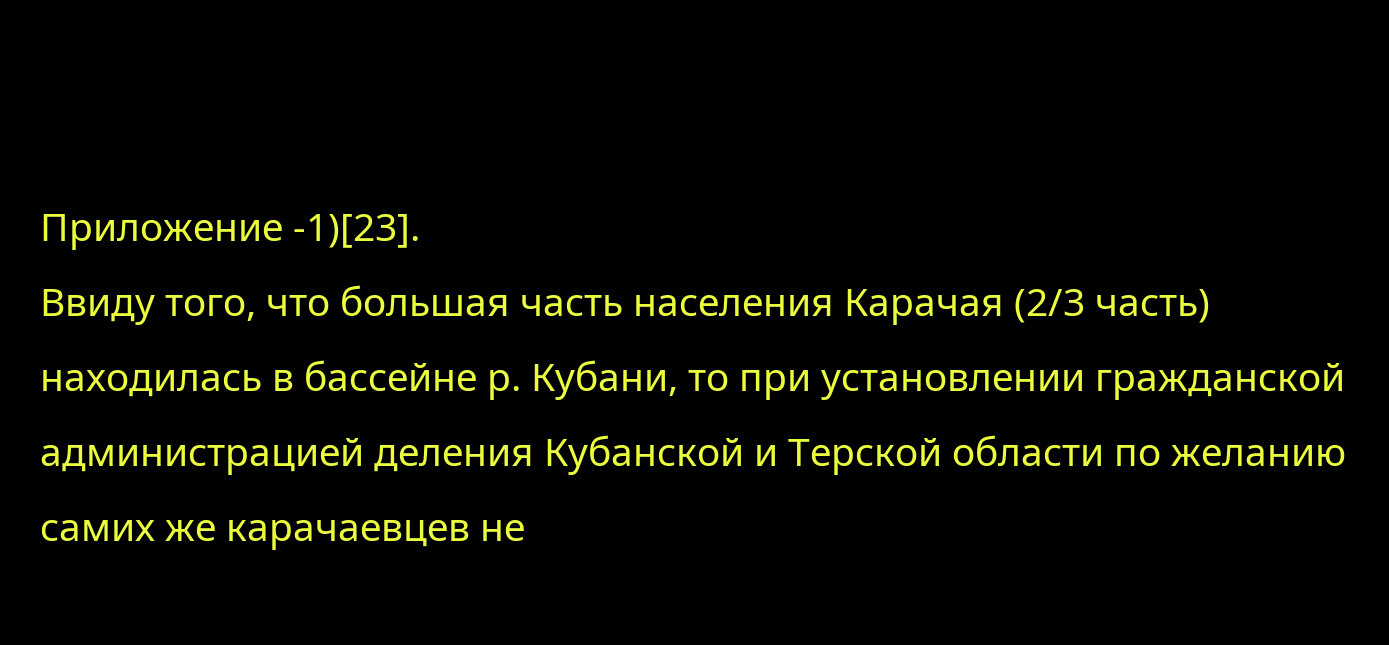Приложение -1)[23].
Ввиду того, что большая часть населения Карачая (2/3 часть) находилась в бассейне р. Кубани, то при установлении гражданской администрацией деления Кубанской и Терской области по желанию самих же карачаевцев не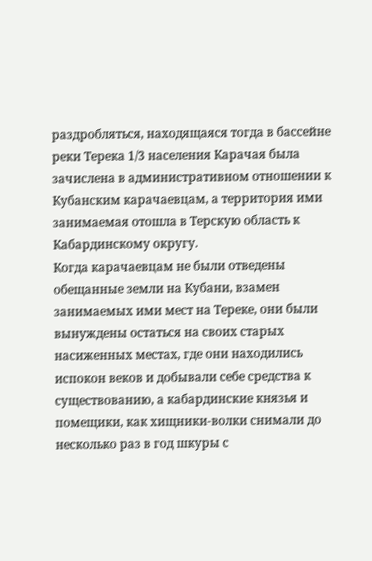раздробляться, находящаяся тогда в бассейне реки Терека 1/3 населения Карачая была зачислена в административном отношении к Кубанским карачаевцам, а территория ими занимаемая отошла в Терскую область к Кабардинскому округу.
Когда карачаевцам не были отведены обещанные земли на Кубани, взамен занимаемых ими мест на Тереке, они были вынуждены остаться на своих старых насиженных местах, где они находились испокон веков и добывали себе средства к существованию, а кабардинские князья и помещики, как хищники-волки снимали до несколько раз в год шкуры с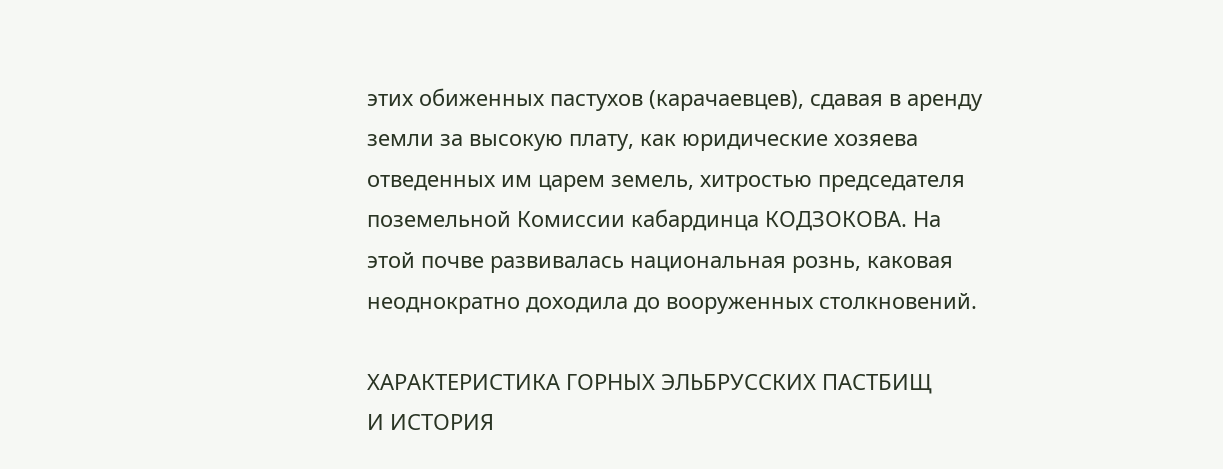этих обиженных пастухов (карачаевцев), сдавая в аренду земли за высокую плату, как юридические хозяева отведенных им царем земель, хитростью председателя поземельной Комиссии кабардинца КОДЗОКОВА. На этой почве развивалась национальная рознь, каковая неоднократно доходила до вооруженных столкновений.

ХАРАКТЕРИСТИКА ГОРНЫХ ЭЛЬБРУССКИХ ПАСТБИЩ
И ИСТОРИЯ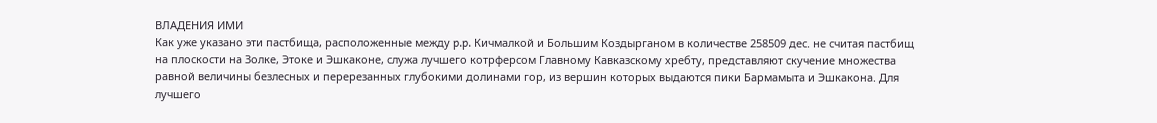ВЛАДЕНИЯ ИМИ
Как уже указано эти пастбища, расположенные между p.p. Кичмалкой и Большим Коздырганом в количестве 258509 дес. не считая пастбищ на плоскости на Золке, Этоке и Эшкаконе, служа лучшего котрферсом Главному Кавказскому хребту, представляют скучение множества равной величины безлесных и перерезанных глубокими долинами гор, из вершин которых выдаются пики Бармамыта и Эшкакона. Для лучшего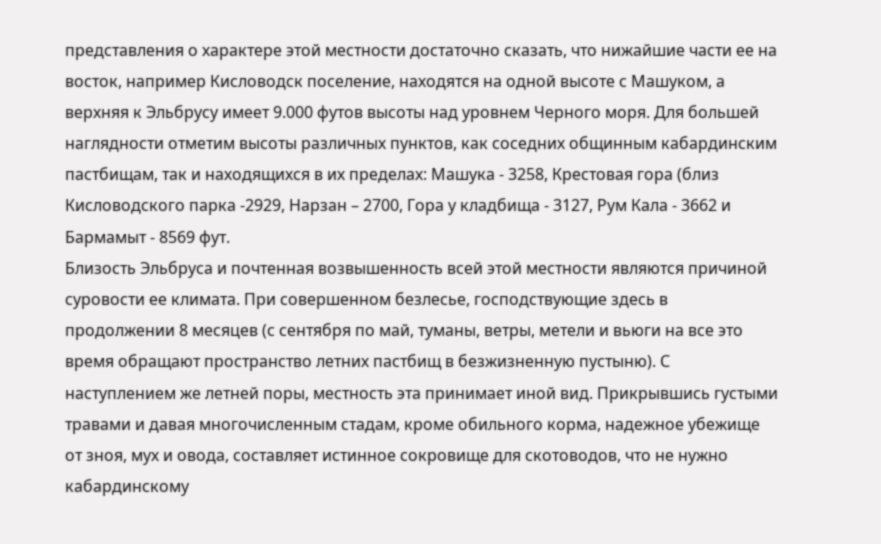представления о характере этой местности достаточно сказать, что нижайшие части ее на восток, например Кисловодск поселение, находятся на одной высоте с Машуком, а верхняя к Эльбрусу имеет 9.000 футов высоты над уровнем Черного моря. Для большей наглядности отметим высоты различных пунктов, как соседних общинным кабардинским пастбищам, так и находящихся в их пределах: Машука - 3258, Крестовая гора (близ Кисловодского парка -2929, Нарзан – 2700, Гора у кладбища - 3127, Рум Кала - 3662 и Бармамыт - 8569 фут.
Близость Эльбруса и почтенная возвышенность всей этой местности являются причиной суровости ее климата. При совершенном безлесье, господствующие здесь в продолжении 8 месяцев (с сентября по май, туманы, ветры, метели и вьюги на все это время обращают пространство летних пастбищ в безжизненную пустыню). С наступлением же летней поры, местность эта принимает иной вид. Прикрывшись густыми травами и давая многочисленным стадам, кроме обильного корма, надежное убежище от зноя, мух и овода, составляет истинное сокровище для скотоводов, что не нужно кабардинскому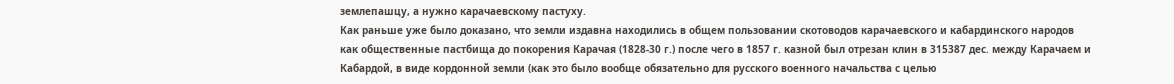землепашцу, а нужно карачаевскому пастуху.
Как раньше уже было доказано, что земли издавна находились в общем пользовании скотоводов карачаевского и кабардинского народов как общественные пастбища до покорения Карачая (1828-30 г.) после чего в 1857 г. казной был отрезан клин в 315387 дес. между Карачаем и Кабардой, в виде кордонной земли (как это было вообще обязательно для русского военного начальства с целью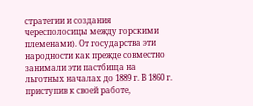стратегии и создания чересполосицы между горскими племенами). От государства эти народности как прежде совместно занимали эти пастбища на льготных началах до 1889 г. В 1860 г. приступив к своей работе,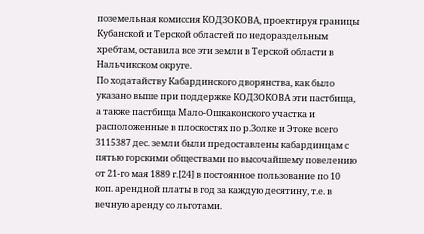поземельная комиссия КОДЗОКОВА, проектируя границы Кубанской и Терской областей по недораздельным хребтам, оставила все эти земли в Терской области в Нальчикском округе.
По ходатайству Кабардинского дворянства, как было указано выше при поддержке КОДЗОКОВА эти пастбища, а также пастбища Мало-Ошкаконского участка и расположенные в плоскостях по р.Золке и Этоке всего 3115387 дес. земли были предоставлены кабардинцам с пятью горскими обществами по высочайшему повелению от 21-го мая 1889 г.[24] в постоянное пользование по 10 коп. арендной платы в год за каждую десятину, т.е. в вечную аренду со льготами.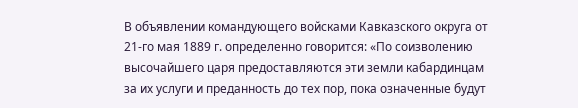В объявлении командующего войсками Кавказского округа от 21-го мая 1889 г. определенно говорится: «По соизволению высочайшего царя предоставляются эти земли кабардинцам за их услуги и преданность до тех пор, пока означенные будут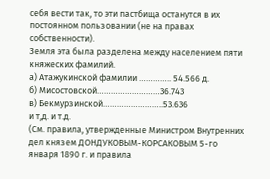себя вести так, то эти пастбища останутся в их постоянном пользовании (не на правах собственности).
Земля эта была разделена между населением пяти княжеских фамилий.
а) Атажукинской фамилии ………….. 54.566 д.
б) Мисостовской………………………36.743
в) Бекмурзинской……………………..53.636
и т,д. и т.д.
(См. правила, утвержденные Министром Внутренних дел князем ДОНДУКОВЫМ-КОРСАКОВЫМ 5-го января 1890 г. и правила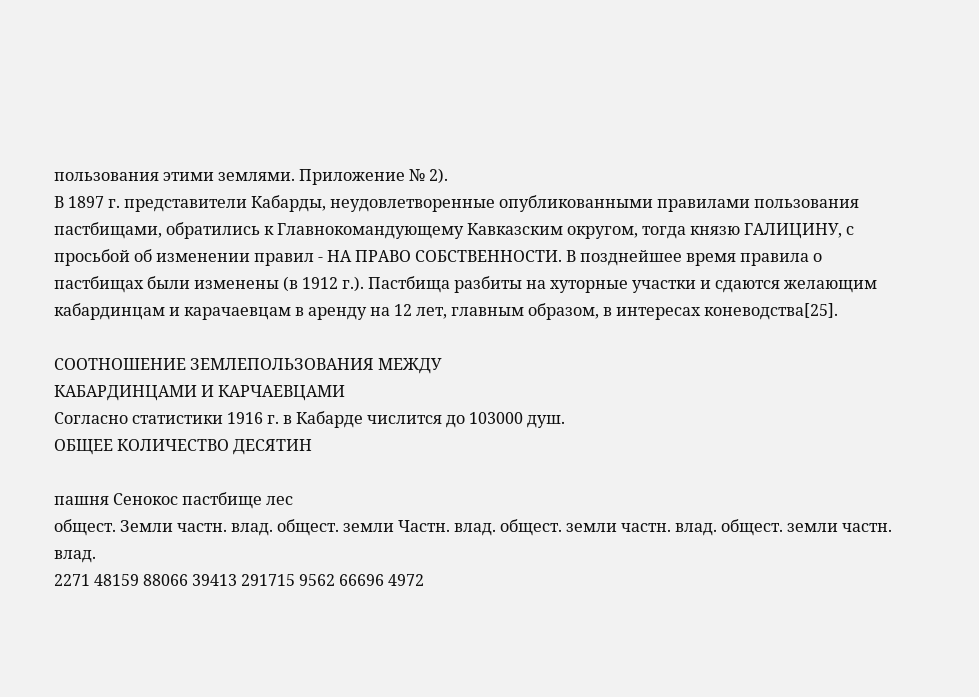пользования этими землями. Приложение № 2).
В 1897 г. представители Кабарды, неудовлетворенные опубликованными правилами пользования пастбищами, обратились к Главнокомандующему Кавказским округом, тогда князю ГАЛИЦИНУ, с просьбой об изменении правил - НА ПРАВО СОБСТВЕННОСТИ. В позднейшее время правила о пастбищах были изменены (в 1912 г.). Пастбища разбиты на хуторные участки и сдаются желающим кабардинцам и карачаевцам в аренду на 12 лет, главным образом, в интересах коневодства[25].

СООТНОШЕНИЕ ЗЕМЛЕПОЛЬЗОВАНИЯ МЕЖДУ
КАБАРДИНЦАМИ И КАРЧАЕВЦАМИ
Согласно статистики 1916 г. в Кабарде числится до 103000 душ.
ОБЩЕЕ КОЛИЧЕСТВО ДЕСЯТИН

пашня Сенокос пастбище лес
общест. Земли частн. влад. общест. земли Частн. влад. общест. земли частн. влад. общест. земли частн. влад.
2271 48159 88066 39413 291715 9562 66696 4972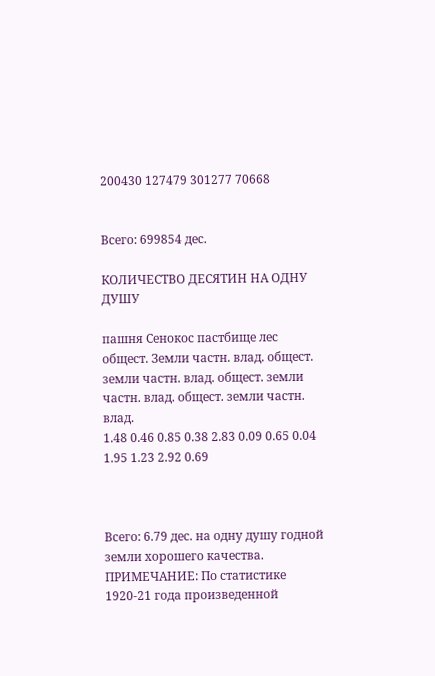200430 127479 301277 70668


Всего: 699854 дес.

КОЛИЧЕСТВО ДЕСЯТИН НА ОДНУ ДУШУ

пашня Сенокос пастбище лес
общест. Земли частн. влад. общест. земли частн. влад. общест. земли частн. влад. общест. земли частн. влад.
1.48 0.46 0.85 0.38 2.83 0.09 0.65 0.04
1.95 1.23 2.92 0.69



Всего: 6.79 дес. на одну душу годной земли хорошего качества.
ПРИМЕЧАНИЕ: По статистике 1920-21 года произведенной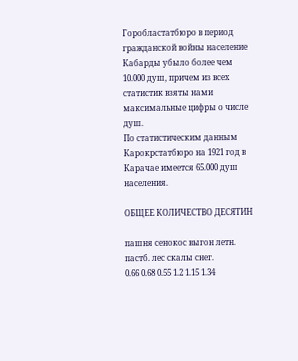Горобластатбюро в период гражданской войны население Кабарды убыло более чем 10.000 душ, причем из всех статистик взяты нами максимальные цифры о числе душ.
По статистическим данным Карокрстатбюро на 1921 год в Карачае имеется 65.000 душ населения.

ОБЩЕЕ КОЛИЧЕСТВО ДЕСЯТИН

пашня сенокос выгон летн. пастб. лес скалы снег.
0.66 0.68 0.55 1.2 1.15 1.34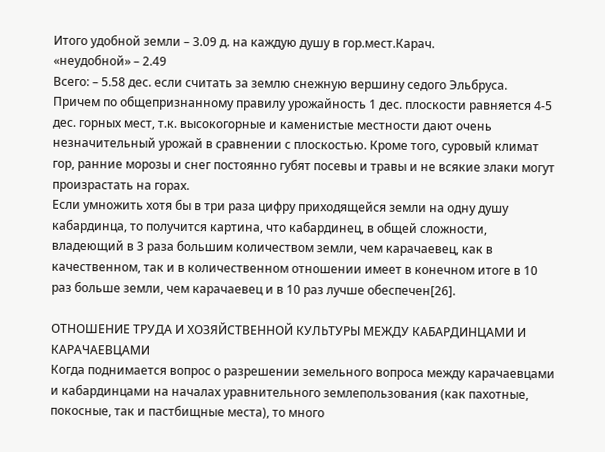Итого удобной земли – 3.09 д. на каждую душу в гор.мест.Карач.
«неудобной» – 2.49
Всего: – 5.58 дес. если считать за землю снежную вершину седого Эльбруса.
Причем по общепризнанному правилу урожайность 1 дес. плоскости равняется 4-5 дес. горных мест, т.к. высокогорные и каменистые местности дают очень незначительный урожай в сравнении с плоскостью. Кроме того, суровый климат гор, ранние морозы и снег постоянно губят посевы и травы и не всякие злаки могут произрастать на горах.
Если умножить хотя бы в три раза цифру приходящейся земли на одну душу кабардинца, то получится картина, что кабардинец, в общей сложности, владеющий в 3 раза большим количеством земли, чем карачаевец, как в качественном, так и в количественном отношении имеет в конечном итоге в 10 раз больше земли, чем карачаевец и в 10 раз лучше обеспечен[26].

ОТНОШЕНИЕ ТРУДА И ХОЗЯЙСТВЕННОЙ КУЛЬТУРЫ МЕЖДУ КАБАРДИНЦАМИ И КАРАЧАЕВЦАМИ
Когда поднимается вопрос о разрешении земельного вопроса между карачаевцами и кабардинцами на началах уравнительного землепользования (как пахотные, покосные, так и пастбищные места), то много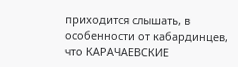приходится слышать, в особенности от кабардинцев, что КАРАЧАЕВСКИЕ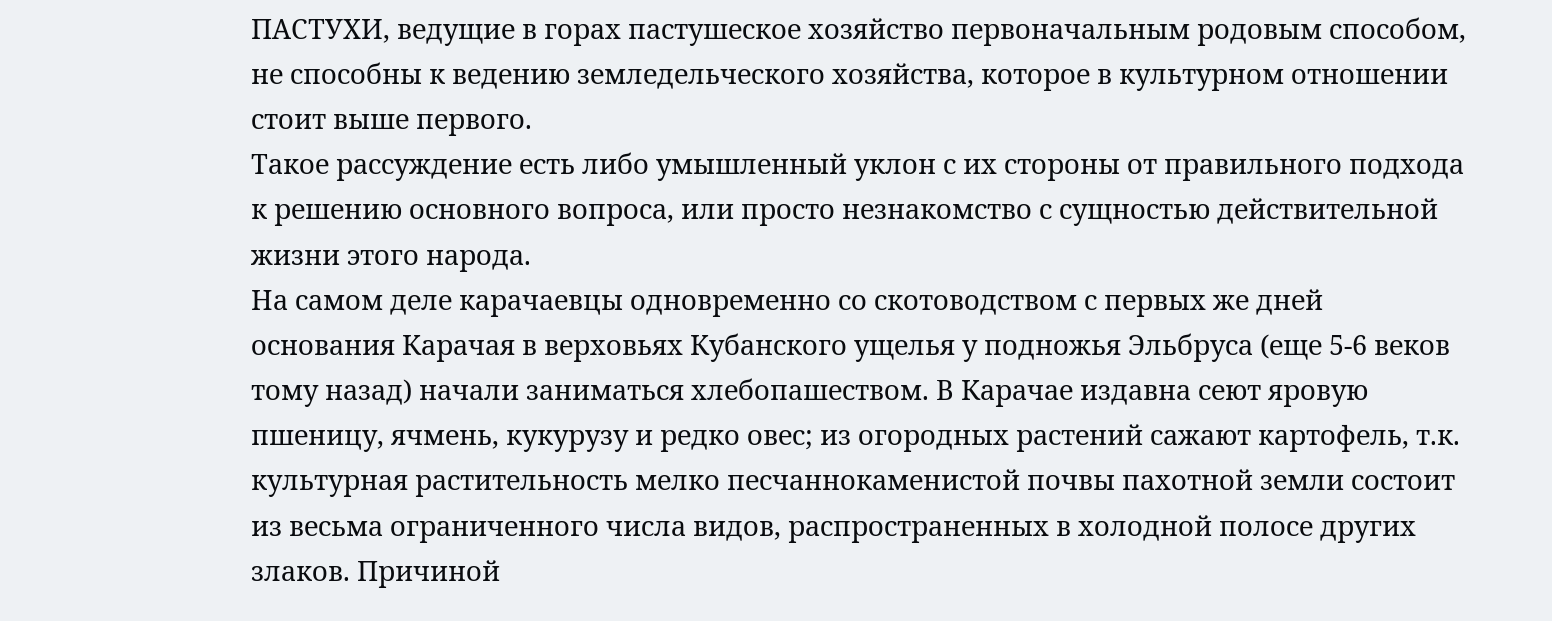ПАСТУХИ, ведущие в горах пастушеское хозяйство первоначальным родовым способом, не способны к ведению земледельческого хозяйства, которое в культурном отношении стоит выше первого.
Такое рассуждение есть либо умышленный уклон с их стороны от правильного подхода к решению основного вопроса, или просто незнакомство с сущностью действительной жизни этого народа.
На самом деле карачаевцы одновременно со скотоводством с первых же дней основания Карачая в верховьях Кубанского ущелья у подножья Эльбруса (еще 5-6 веков тому назад) начали заниматься хлебопашеством. В Карачае издавна сеют яровую пшеницу, ячмень, кукурузу и редко овес; из огородных растений сажают картофель, т.к. культурная растительность мелко песчаннокаменистой почвы пахотной земли состоит из весьма ограниченного числа видов, распространенных в холодной полосе других злаков. Причиной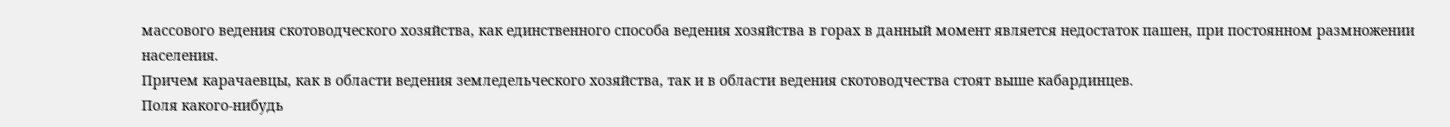массового ведения скотоводческого хозяйства, как единственного способа ведения хозяйства в горах в данный момент является недостаток пашен, при постоянном размножении населения.
Причем карачаевцы, как в области ведения земледельческого хозяйства, так и в области ведения скотоводчества стоят выше кабардинцев.
Поля какого-нибудь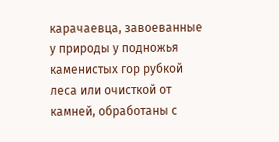карачаевца, завоеванные у природы у подножья каменистых гор рубкой леса или очисткой от камней, обработаны с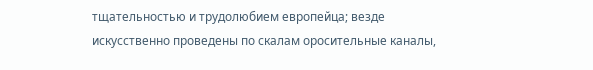тщательностью и трудолюбием европейца; везде искусственно проведены по скалам оросительные каналы,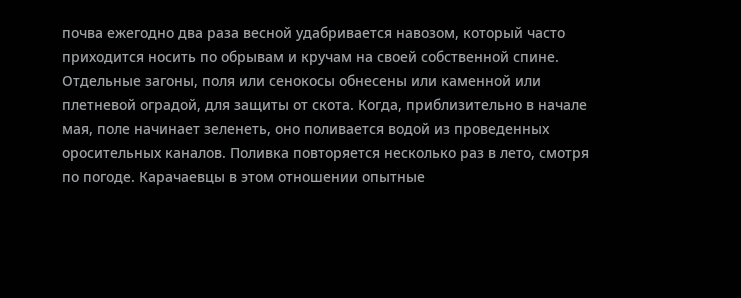почва ежегодно два раза весной удабривается навозом, который часто приходится носить по обрывам и кручам на своей собственной спине. Отдельные загоны, поля или сенокосы обнесены или каменной или плетневой оградой, для защиты от скота. Когда, приблизительно в начале мая, поле начинает зеленеть, оно поливается водой из проведенных оросительных каналов. Поливка повторяется несколько раз в лето, смотря по погоде. Карачаевцы в этом отношении опытные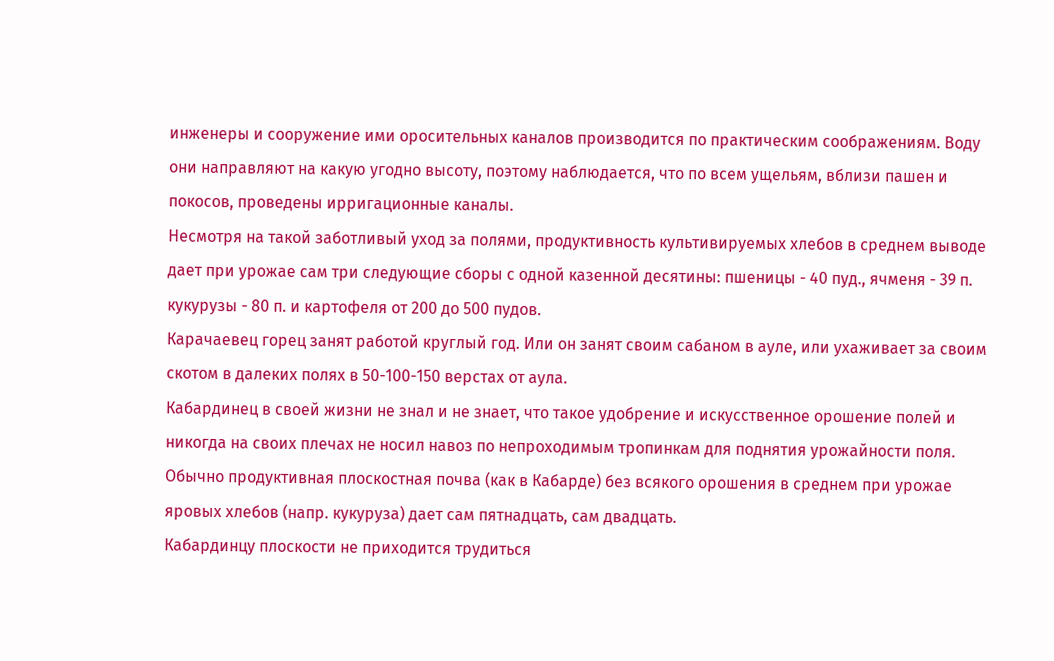инженеры и сооружение ими оросительных каналов производится по практическим соображениям. Воду они направляют на какую угодно высоту, поэтому наблюдается, что по всем ущельям, вблизи пашен и покосов, проведены ирригационные каналы.
Несмотря на такой заботливый уход за полями, продуктивность культивируемых хлебов в среднем выводе дает при урожае сам три следующие сборы с одной казенной десятины: пшеницы - 40 пуд., ячменя - 39 п. кукурузы - 80 п. и картофеля от 200 до 500 пудов.
Карачаевец горец занят работой круглый год. Или он занят своим сабаном в ауле, или ухаживает за своим скотом в далеких полях в 50-100-150 верстах от аула.
Кабардинец в своей жизни не знал и не знает, что такое удобрение и искусственное орошение полей и никогда на своих плечах не носил навоз по непроходимым тропинкам для поднятия урожайности поля.
Обычно продуктивная плоскостная почва (как в Кабарде) без всякого орошения в среднем при урожае яровых хлебов (напр. кукуруза) дает сам пятнадцать, сам двадцать.
Кабардинцу плоскости не приходится трудиться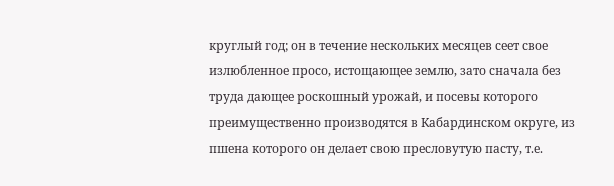круглый год; он в течение нескольких месяцев сеет свое излюбленное просо, истощающее землю, зато сначала без труда дающее роскошный урожай, и посевы которого преимущественно производятся в Кабардинском округе, из пшена которого он делает свою пресловутую пасту, т.е.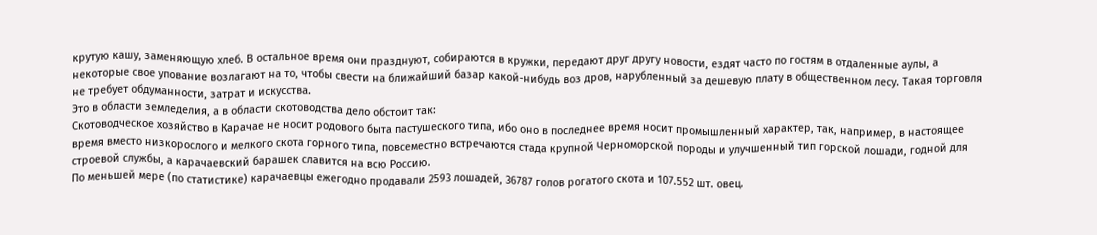крутую кашу, заменяющую хлеб. В остальное время они празднуют, собираются в кружки, передают друг другу новости, ездят часто по гостям в отдаленные аулы, а некоторые свое упование возлагают на то, чтобы свести на ближайший базар какой-нибудь воз дров, нарубленный за дешевую плату в общественном лесу. Такая торговля не требует обдуманности, затрат и искусства.
Это в области земледелия, а в области скотоводства дело обстоит так:
Скотоводческое хозяйство в Карачае не носит родового быта пастушеского типа, ибо оно в последнее время носит промышленный характер, так, например, в настоящее время вместо низкорослого и мелкого скота горного типа, повсеместно встречаются стада крупной Черноморской породы и улучшенный тип горской лошади, годной для строевой службы, а карачаевский барашек славится на всю Россию.
По меньшей мере (по статистике) карачаевцы ежегодно продавали 2593 лошадей, 36787 голов рогатого скота и 107.552 шт. овец.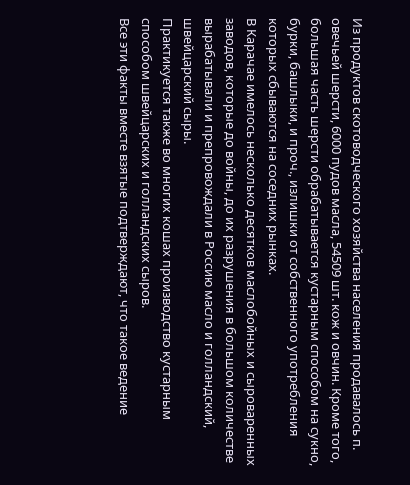Из продуктов скотоводческого хозяйства населения продавалось п. овечьей шерсти, 6000 пудов масла, 54509 шт. кож и овчин. Кроме того, большая часть шерсти обрабатывается кустарным способом на сукно, бурки, башлыки, и проч., излишки от собственного употребления которых сбываются на соседних рынках.
В Карачае имелось несколько десятков маслобойных и сыроваренных заводов, которые до войны, до их разрушения в большом количестве вырабатывали и препровождали в Россию масло и голландский, швейцарский сыры.
Практикуется также во многих кошах производство кустарным способом швейцарских и голландских сыров.
Все эти факты вместе взятые подтверждают, что такое ведение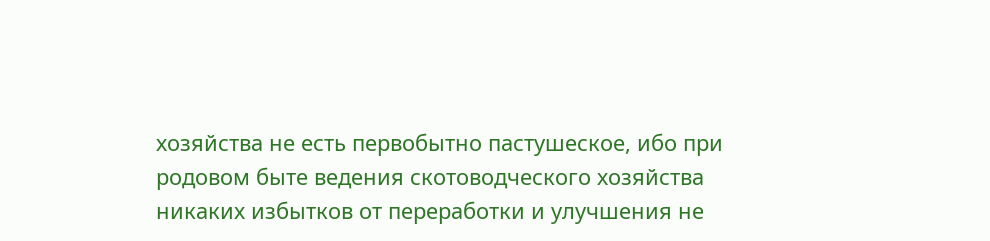хозяйства не есть первобытно пастушеское, ибо при родовом быте ведения скотоводческого хозяйства никаких избытков от переработки и улучшения не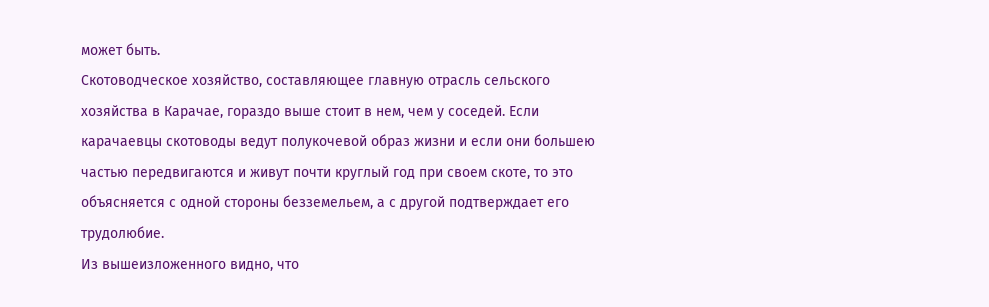может быть.
Скотоводческое хозяйство, составляющее главную отрасль сельского хозяйства в Карачае, гораздо выше стоит в нем, чем у соседей. Если карачаевцы скотоводы ведут полукочевой образ жизни и если они большею частью передвигаются и живут почти круглый год при своем скоте, то это объясняется с одной стороны безземельем, а с другой подтверждает его трудолюбие.
Из вышеизложенного видно, что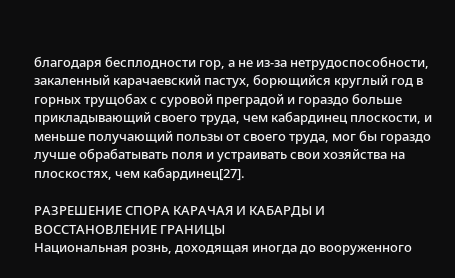благодаря бесплодности гор, а не из-за нетрудоспособности, закаленный карачаевский пастух, борющийся круглый год в горных трущобах с суровой преградой и гораздо больше прикладывающий своего труда, чем кабардинец плоскости, и меньше получающий пользы от своего труда, мог бы гораздо лучше обрабатывать поля и устраивать свои хозяйства на плоскостях, чем кабардинец[27].

РАЗРЕШЕНИЕ СПОРА КАРАЧАЯ И КАБАРДЫ И
ВОССТАНОВЛЕНИЕ ГРАНИЦЫ
Национальная рознь, доходящая иногда до вооруженного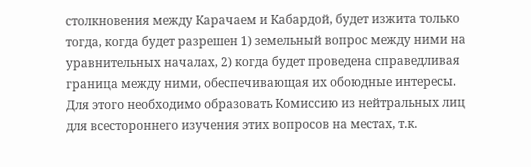столкновения между Карачаем и Кабардой, будет изжита только тогда, когда будет разрешен 1) земельный вопрос между ними на уравнительных началах, 2) когда будет проведена справедливая граница между ними, обеспечивающая их обоюдные интересы. Для этого необходимо образовать Комиссию из нейтральных лиц для всестороннего изучения этих вопросов на местах, т.к.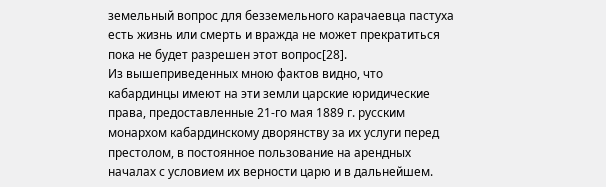земельный вопрос для безземельного карачаевца пастуха есть жизнь или смерть и вражда не может прекратиться пока не будет разрешен этот вопрос[28].
Из вышеприведенных мною фактов видно, что кабардинцы имеют на эти земли царские юридические права, предоставленные 21-го мая 1889 г. русским монархом кабардинскому дворянству за их услуги перед престолом, в постоянное пользование на арендных началах с условием их верности царю и в дальнейшем.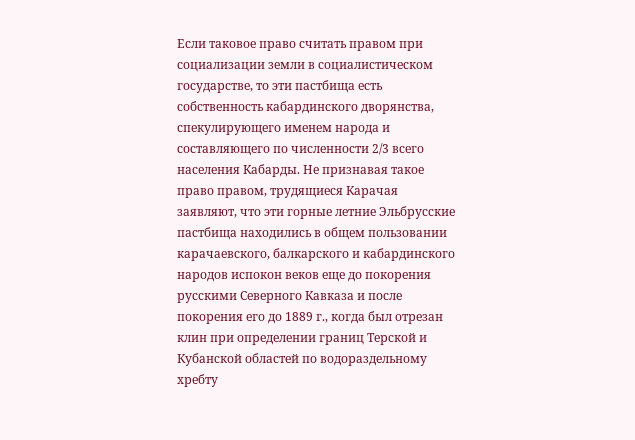Если таковое право считать правом при социализации земли в социалистическом государстве, то эти пастбища есть собственность кабардинского дворянства, спекулирующего именем народа и составляющего по численности 2/3 всего населения Кабарды. Не признавая такое право правом, трудящиеся Карачая заявляют, что эти горные летние Эльбрусские пастбища находились в общем пользовании карачаевского, балкарского и кабардинского народов испокон веков еще до покорения русскими Северного Кавказа и после покорения его до 1889 г., когда был отрезан клин при определении границ Терской и Кубанской областей по водораздельному хребту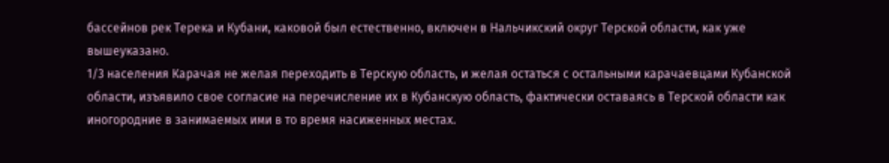бассейнов рек Терека и Кубани, каковой был естественно, включен в Нальчикский округ Терской области, как уже вышеуказано.
1/3 населения Карачая не желая переходить в Терскую область, и желая остаться с остальными карачаевцами Кубанской области, изъявило свое согласие на перечисление их в Кубанскую область, фактически оставаясь в Терской области как иногородние в занимаемых ими в то время насиженных местах.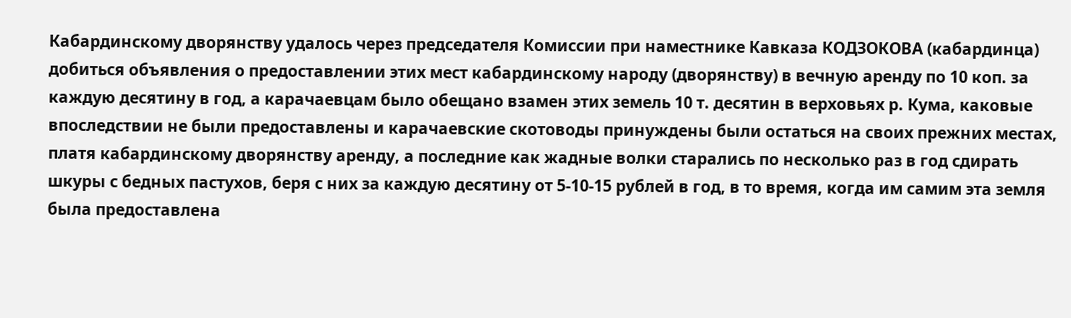Кабардинскому дворянству удалось через председателя Комиссии при наместнике Кавказа КОДЗОКОВА (кабардинца) добиться объявления о предоставлении этих мест кабардинскому народу (дворянству) в вечную аренду по 10 коп. за каждую десятину в год, а карачаевцам было обещано взамен этих земель 10 т. десятин в верховьях р. Кума, каковые впоследствии не были предоставлены и карачаевские скотоводы принуждены были остаться на своих прежних местах, платя кабардинскому дворянству аренду, а последние как жадные волки старались по несколько раз в год сдирать шкуры с бедных пастухов, беря с них за каждую десятину от 5-10-15 рублей в год, в то время, когда им самим эта земля была предоставлена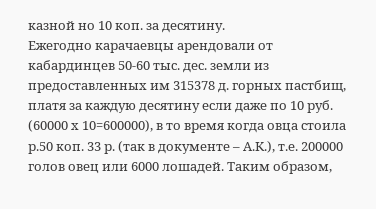казной но 10 коп. за десятину.
Ежегодно карачаевцы арендовали от кабардинцев 50-60 тыс. дес. земли из предоставленных им 315378 д. горных пастбищ, платя за каждую десятину если даже по 10 руб. (60000 х 10=600000), в то время когда овца стоила р.50 коп. 33 р. (так в документе – А.К.), т.е. 200000 голов овец или 6000 лошадей. Таким образом,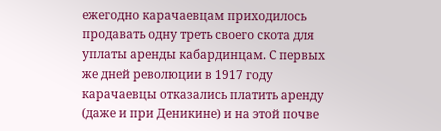ежегодно карачаевцам приходилось продавать одну треть своего скота для уплаты аренды кабардинцам. С первых же дней революции в 1917 году карачаевцы отказались платить аренду (даже и при Деникине) и на этой почве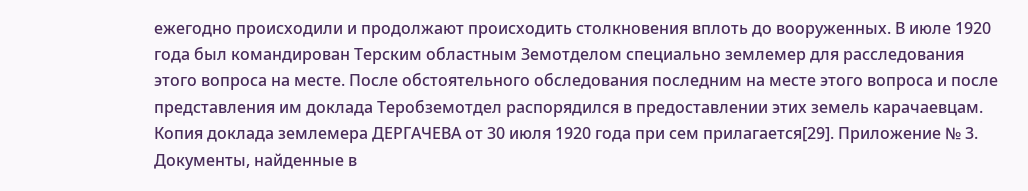ежегодно происходили и продолжают происходить столкновения вплоть до вооруженных. В июле 1920 года был командирован Терским областным Земотделом специально землемер для расследования этого вопроса на месте. После обстоятельного обследования последним на месте этого вопроса и после представления им доклада Теробземотдел распорядился в предоставлении этих земель карачаевцам. Копия доклада землемера ДЕРГАЧЕВА от 30 июля 1920 года при сем прилагается[29]. Приложение № 3.
Документы, найденные в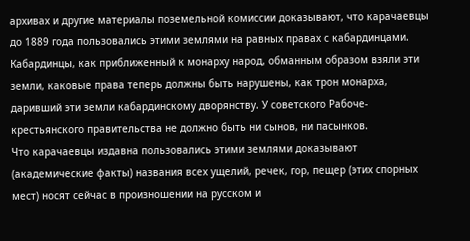архивах и другие материалы поземельной комиссии доказывают, что карачаевцы до 1889 года пользовались этими землями на равных правах с кабардинцами.
Кабардинцы, как приближенный к монарху народ, обманным образом взяли эти земли, каковые права теперь должны быть нарушены, как трон монарха, даривший эти земли кабардинскому дворянству. У советского Рабоче-крестьянского правительства не должно быть ни сынов, ни пасынков.
Что карачаевцы издавна пользовались этими землями доказывают (академические факты) названия всех ущелий, речек, гор, пещер (этих спорных мест) носят сейчас в произношении на русском и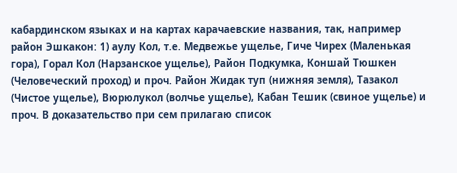кабардинском языках и на картах карачаевские названия, так, например район Эшкакон: 1) аулу Кол, т.е. Медвежье ущелье, Гиче Чирех (Маленькая гора), Горал Кол (Нарзанское ущелье), Район Подкумка, Коншай Тюшкен (Человеческий проход) и проч. Район Жидак туп (нижняя земля), Тазакол (Чистое ущелье), Вюрюлукол (волчье ущелье), Кабан Тешик (свиное ущелье) и проч. В доказательство при сем прилагаю список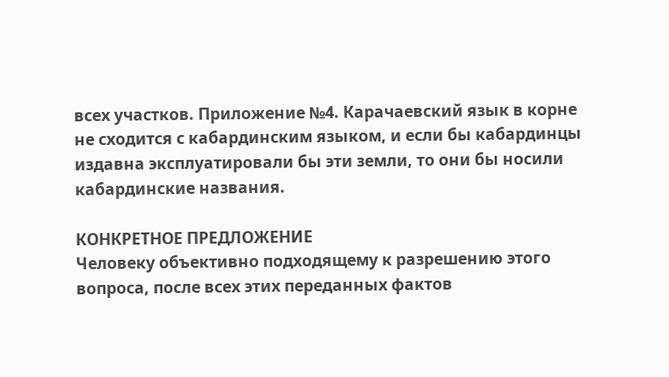всех участков. Приложение №4. Карачаевский язык в корне не сходится с кабардинским языком, и если бы кабардинцы издавна эксплуатировали бы эти земли, то они бы носили кабардинские названия.

КОНКРЕТНОЕ ПРЕДЛОЖЕНИЕ
Человеку объективно подходящему к разрешению этого вопроса, после всех этих переданных фактов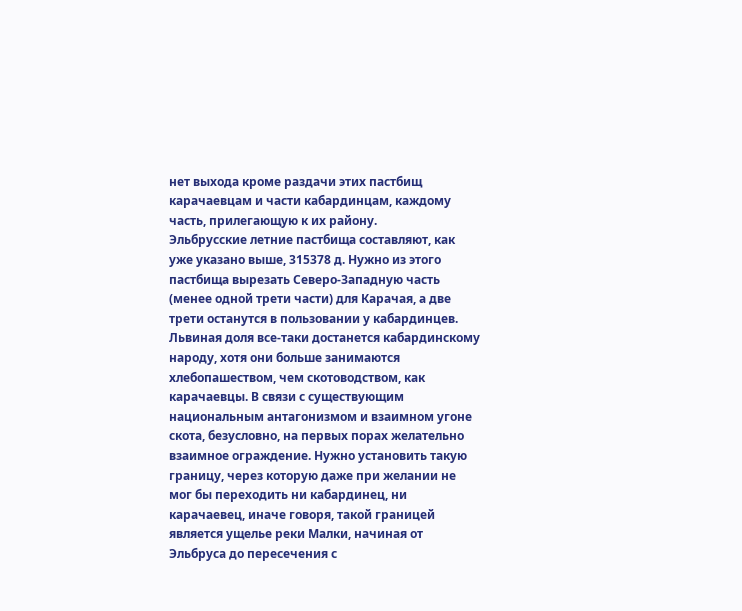нет выхода кроме раздачи этих пастбищ карачаевцам и части кабардинцам, каждому часть, прилегающую к их району.
Эльбрусские летние пастбища составляют, как уже указано выше, 315378 д. Нужно из этого пастбища вырезать Северо-Западную часть (менее одной трети части) для Карачая, а две трети останутся в пользовании у кабардинцев. Львиная доля все-таки достанется кабардинскому народу, хотя они больше занимаются хлебопашеством, чем скотоводством, как карачаевцы. В связи с существующим национальным антагонизмом и взаимном угоне скота, безусловно, на первых порах желательно взаимное ограждение. Нужно установить такую границу, через которую даже при желании не мог бы переходить ни кабардинец, ни карачаевец, иначе говоря, такой границей является ущелье реки Малки, начиная от Эльбруса до пересечения с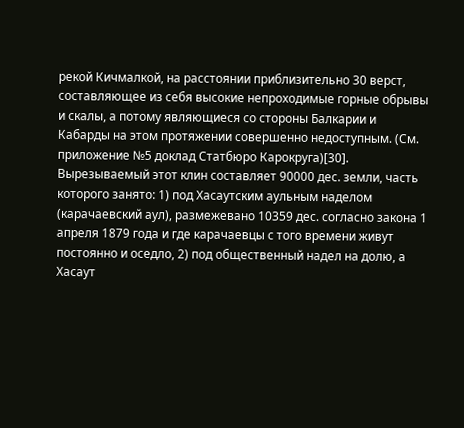рекой Кичмалкой, на расстоянии приблизительно 30 верст, составляющее из себя высокие непроходимые горные обрывы и скалы, а потому являющиеся со стороны Балкарии и Кабарды на этом протяжении совершенно недоступным. (См. приложение №5 доклад Статбюро Карокруга)[30].
Вырезываемый этот клин составляет 90000 дес. земли, часть которого занято: 1) под Хасаутским аульным наделом (карачаевский аул), размежевано 10359 дес. согласно закона 1 апреля 1879 года и где карачаевцы с того времени живут постоянно и оседло, 2) под общественный надел на долю, а Хасаут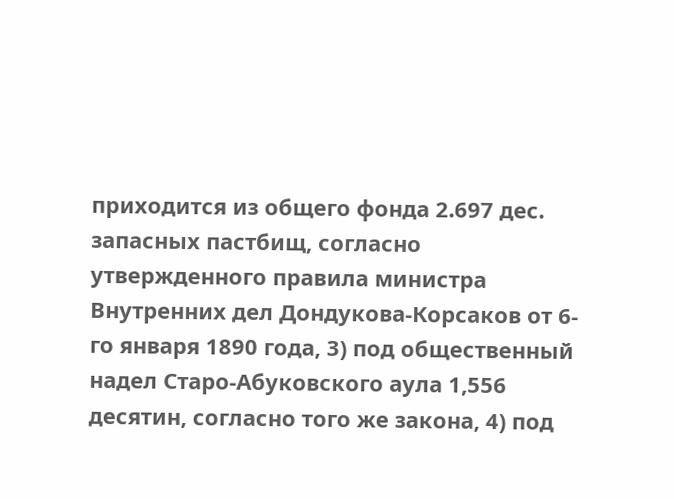приходится из общего фонда 2.697 дес. запасных пастбищ, согласно утвержденного правила министра Внутренних дел Дондукова-Корсаков от 6-го января 1890 года, 3) под общественный надел Старо-Абуковского аула 1,556 десятин, согласно того же закона, 4) под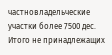частновладельческие участки более 7500 дес. Итого не принадлежащих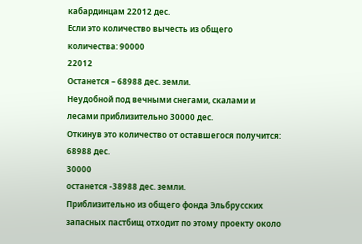кабардинцам 22012 дес.
Если это количество вычесть из общего количества: 90000
22012
Останется – 68988 дес. земли.
Неудобной под вечными снегами, скалами и лесами приблизительно 30000 дес.
Откинув это количество от оставшегося получится: 68988 дес.
30000
останется -38988 дес. земли.
Приблизительно из общего фонда Эльбрусских запасных пастбищ отходит по этому проекту около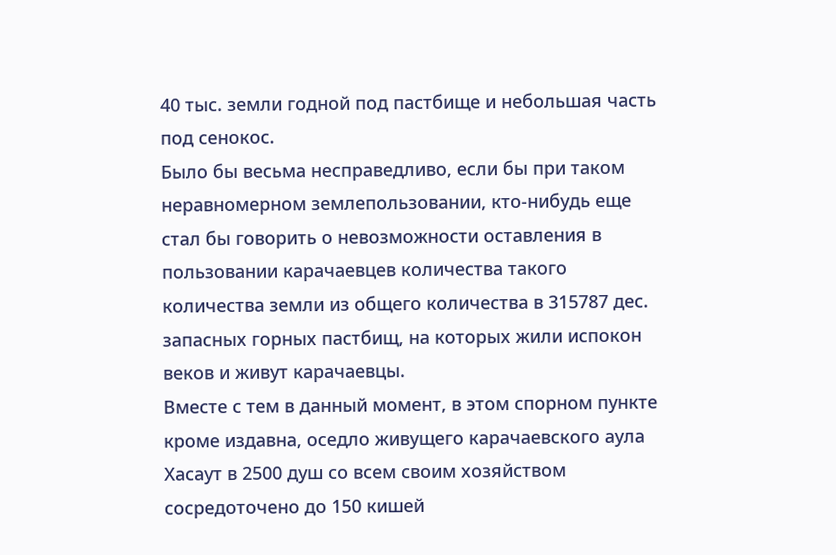40 тыс. земли годной под пастбище и небольшая часть под сенокос.
Было бы весьма несправедливо, если бы при таком неравномерном землепользовании, кто-нибудь еще стал бы говорить о невозможности оставления в пользовании карачаевцев количества такого количества земли из общего количества в 315787 дес. запасных горных пастбищ, на которых жили испокон веков и живут карачаевцы.
Вместе с тем в данный момент, в этом спорном пункте кроме издавна, оседло живущего карачаевского аула Xасаут в 2500 душ со всем своим хозяйством сосредоточено до 150 кишей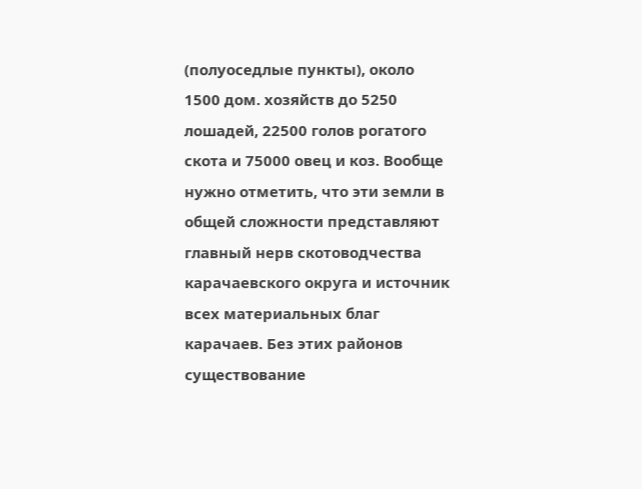(полуоседлые пункты), около 1500 дом. хозяйств до 5250 лошадей, 22500 голов рогатого скота и 75000 овец и коз. Вообще нужно отметить, что эти земли в общей сложности представляют главный нерв скотоводчества карачаевского округа и источник всех материальных благ карачаев. Без этих районов существование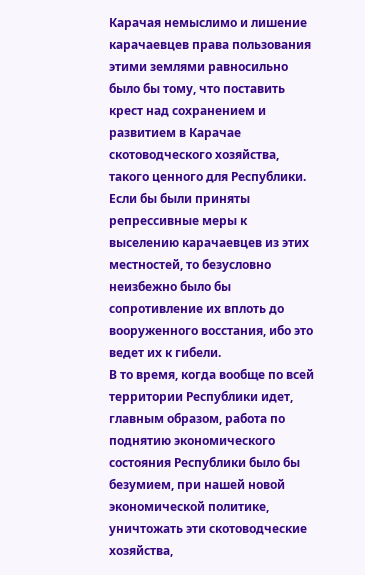Карачая немыслимо и лишение карачаевцев права пользования этими землями равносильно было бы тому, что поставить крест над сохранением и развитием в Карачае скотоводческого хозяйства, такого ценного для Республики.
Если бы были приняты репрессивные меры к выселению карачаевцев из этих местностей, то безусловно неизбежно было бы сопротивление их вплоть до вооруженного восстания, ибо это ведет их к гибели.
В то время, когда вообще по всей территории Республики идет, главным образом, работа по поднятию экономического состояния Республики было бы безумием, при нашей новой экономической политике, уничтожать эти скотоводческие хозяйства,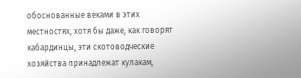обоснованные веками в этих местностях, хотя бы даже, как говорят кабардинцы, эти скотоводческие хозяйства принадлежат кулакам,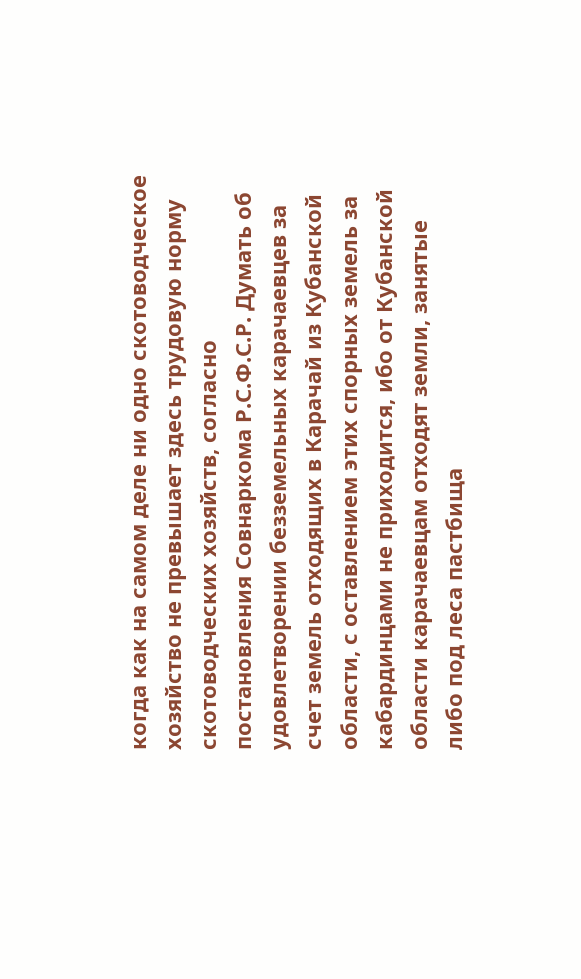когда как на самом деле ни одно скотоводческое хозяйство не превышает здесь трудовую норму скотоводческих хозяйств, согласно постановления Совнаркома Р.С.Ф.С.Р. Думать об удовлетворении безземельных карачаевцев за счет земель отходящих в Карачай из Кубанской области, с оставлением этих спорных земель за кабардинцами не приходится, ибо от Кубанской области карачаевцам отходят земли, занятые либо под леса пастбища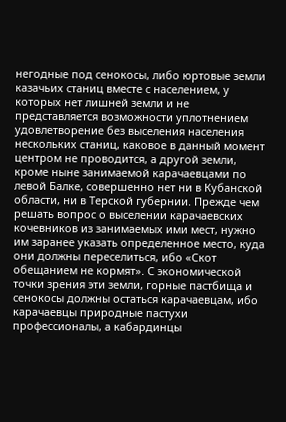негодные под сенокосы, либо юртовые земли казачьих станиц вместе с населением, у которых нет лишней земли и не представляется возможности уплотнением удовлетворение без выселения населения нескольких станиц, каковое в данный момент центром не проводится, а другой земли, кроме ныне занимаемой карачаевцами по левой Балке, совершенно нет ни в Кубанской области, ни в Терской губернии. Прежде чем решать вопрос о выселении карачаевских кочевников из занимаемых ими мест, нужно им заранее указать определенное место, куда они должны переселиться, ибо «Скот обещанием не кормят». С экономической точки зрения эти земли, горные пастбища и сенокосы должны остаться карачаевцам, ибо карачаевцы природные пастухи профессионалы, а кабардинцы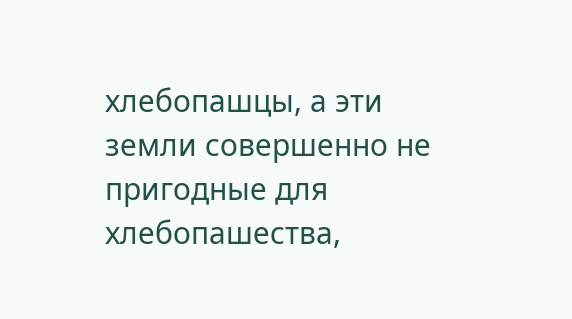хлебопашцы, а эти земли совершенно не пригодные для хлебопашества,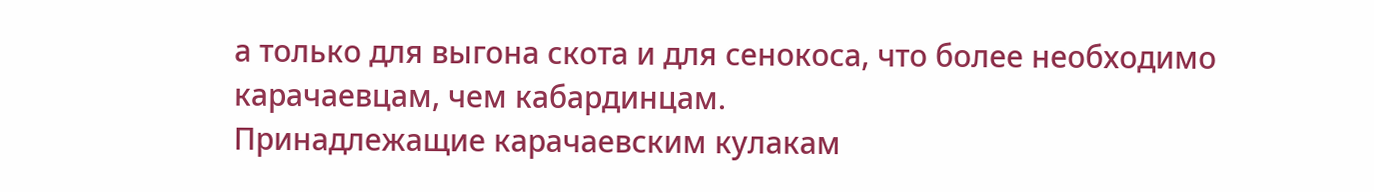а только для выгона скота и для сенокоса, что более необходимо карачаевцам, чем кабардинцам.
Принадлежащие карачаевским кулакам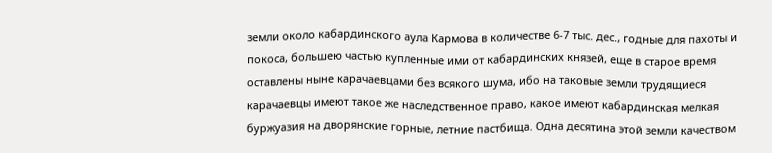земли около кабардинского аула Кармова в количестве 6-7 тыс. дес., годные для пахоты и покоса, большею частью купленные ими от кабардинских князей, еще в старое время оставлены ныне карачаевцами без всякого шума, ибо на таковые земли трудящиеся карачаевцы имеют такое же наследственное право, какое имеют кабардинская мелкая буржуазия на дворянские горные, летние пастбища. Одна десятина этой земли качеством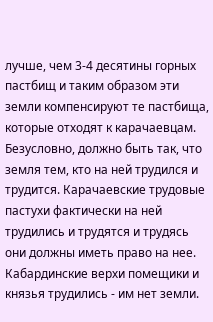лучше, чем 3-4 десятины горных пастбищ и таким образом эти земли компенсируют те пастбища, которые отходят к карачаевцам.
Безусловно, должно быть так, что земля тем, кто на ней трудился и трудится. Карачаевские трудовые пастухи фактически на ней трудились и трудятся и трудясь они должны иметь право на нее. Кабардинские верхи помещики и князья трудились - им нет земли.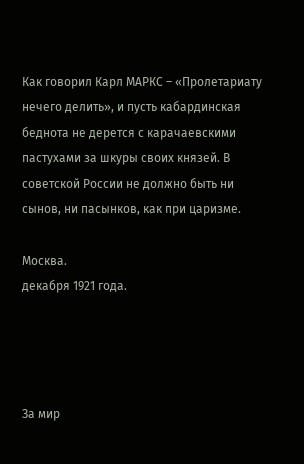Как говорил Карл МАРКС – «Пролетариату нечего делить», и пусть кабардинская беднота не дерется с карачаевскими пастухами за шкуры своих князей. В советской России не должно быть ни сынов, ни пасынков, как при царизме.

Москва.
декабря 1921 года.




За мир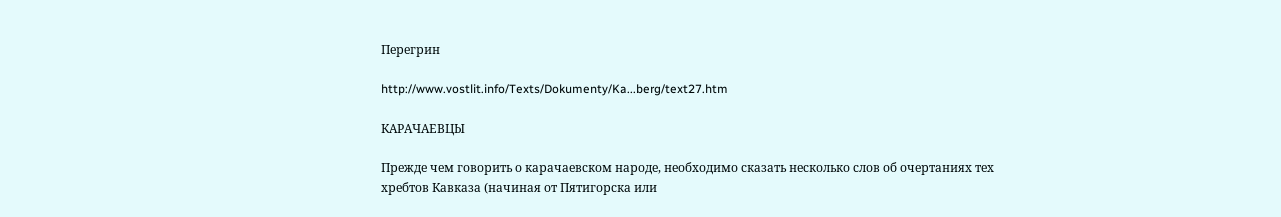Перегрин

http://www.vostlit.info/Texts/Dokumenty/Ka...berg/text27.htm

КАРАЧАЕВЦЫ

Прежде чем говорить о карачаевском народе, необходимо сказать несколько слов об очертаниях тех хребтов Кавказа (начиная от Пятигорска или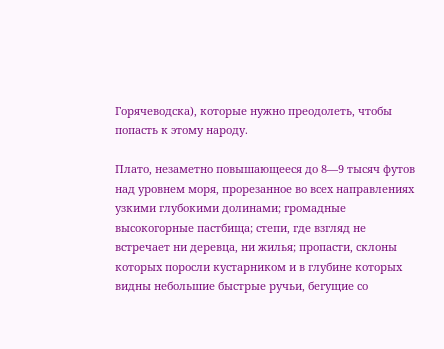Горячеводска), которые нужно преодолеть, чтобы попасть к этому народу.

Плато, незаметно повышающееся до 8—9 тысяч футов над уровнем моря, прорезанное во всех направлениях узкими глубокими долинами; громадные высокогорные пастбища; степи, где взгляд не встречает ни деревца, ни жилья; пропасти, склоны которых поросли кустарником и в глубине которых видны небольшие быстрые ручьи, бегущие со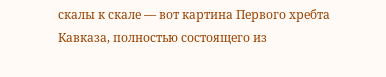скалы к скале — вот картина Первого хребта Кавказа, полностью состоящего из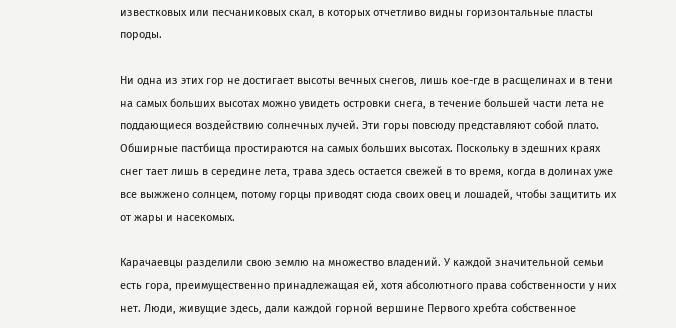известковых или песчаниковых скал, в которых отчетливо видны горизонтальные пласты породы.

Ни одна из этих гор не достигает высоты вечных снегов, лишь кое-где в расщелинах и в тени на самых больших высотах можно увидеть островки снега, в течение большей части лета не поддающиеся воздействию солнечных лучей. Эти горы повсюду представляют собой плато. Обширные пастбища простираются на самых больших высотах. Поскольку в здешних краях снег тает лишь в середине лета, трава здесь остается свежей в то время, когда в долинах уже все выжжено солнцем, потому горцы приводят сюда своих овец и лошадей, чтобы защитить их от жары и насекомых.

Карачаевцы разделили свою землю на множество владений. У каждой значительной семьи есть гора, преимущественно принадлежащая ей, хотя абсолютного права собственности у них нет. Люди, живущие здесь, дали каждой горной вершине Первого хребта собственное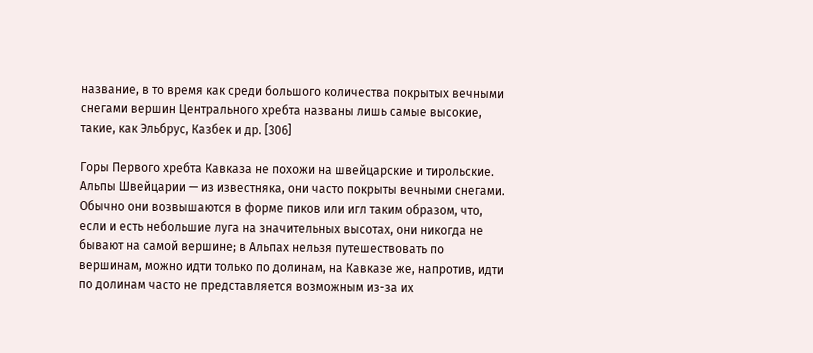название, в то время как среди большого количества покрытых вечными снегами вершин Центрального хребта названы лишь самые высокие, такие, как Эльбрус, Казбек и др. [306]

Горы Первого хребта Кавказа не похожи на швейцарские и тирольские. Альпы Швейцарии — из известняка, они часто покрыты вечными снегами. Обычно они возвышаются в форме пиков или игл таким образом, что, если и есть небольшие луга на значительных высотах, они никогда не бывают на самой вершине; в Альпах нельзя путешествовать по вершинам, можно идти только по долинам, на Кавказе же, напротив, идти по долинам часто не представляется возможным из-за их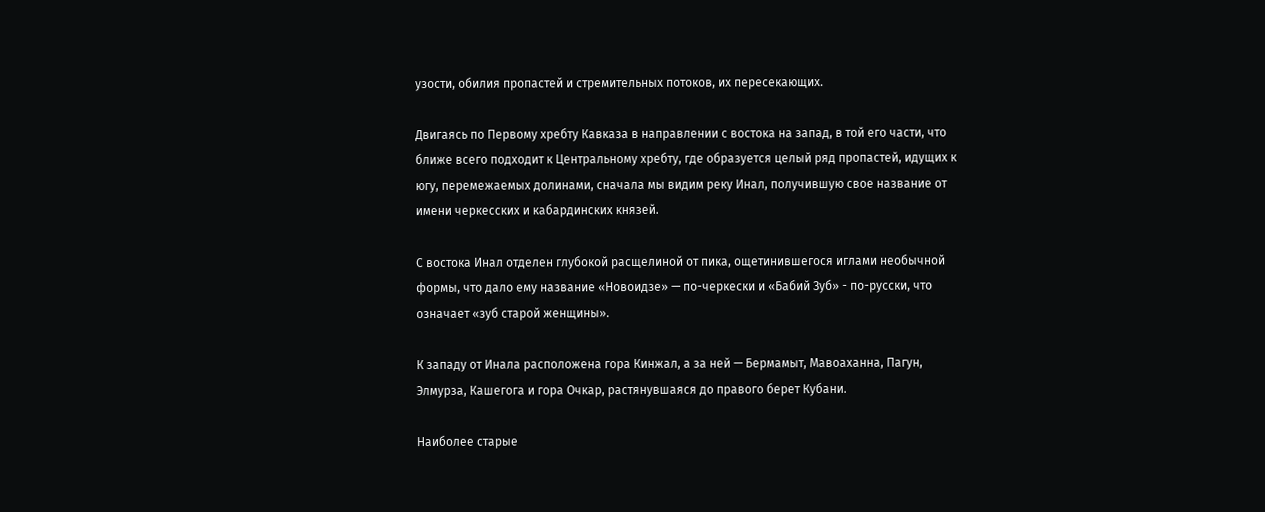узости, обилия пропастей и стремительных потоков, их пересекающих.

Двигаясь по Первому хребту Кавказа в направлении с востока на запад, в той его части, что ближе всего подходит к Центральному хребту, где образуется целый ряд пропастей, идущих к югу, перемежаемых долинами, сначала мы видим реку Инал, получившую свое название от имени черкесских и кабардинских князей.

С востока Инал отделен глубокой расщелиной от пика, ощетинившегося иглами необычной формы, что дало ему название «Новоидзе» — по-черкески и «Бабий Зуб» - по-русски, что означает «зуб старой женщины».

К западу от Инала расположена гора Кинжал, а за ней — Бермамыт, Мавоаханна, Пагун, Элмурза, Кашегога и гора Очкар, растянувшаяся до правого берет Кубани.

Наиболее старые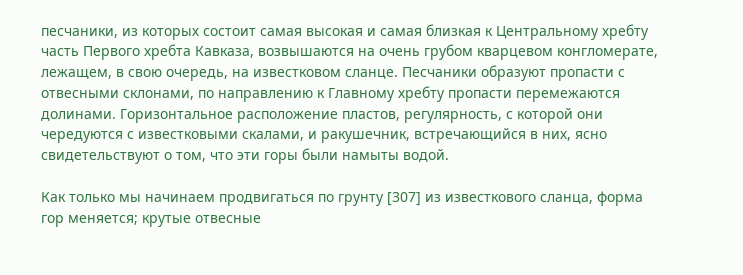песчаники, из которых состоит самая высокая и самая близкая к Центральному хребту часть Первого хребта Кавказа, возвышаются на очень грубом кварцевом конгломерате, лежащем, в свою очередь, на известковом сланце. Песчаники образуют пропасти с отвесными склонами, по направлению к Главному хребту пропасти перемежаются долинами. Горизонтальное расположение пластов, регулярность, с которой они чередуются с известковыми скалами, и ракушечник, встречающийся в них, ясно свидетельствуют о том, что эти горы были намыты водой.

Как только мы начинаем продвигаться по грунту [307] из известкового сланца, форма гор меняется; крутые отвесные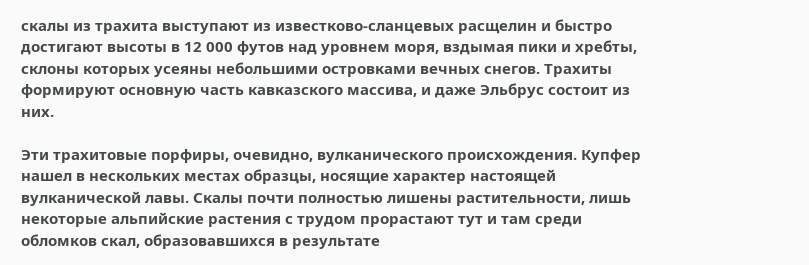скалы из трахита выступают из известково-сланцевых расщелин и быстро достигают высоты в 12 000 футов над уровнем моря, вздымая пики и хребты, склоны которых усеяны небольшими островками вечных снегов. Трахиты формируют основную часть кавказского массива, и даже Эльбрус состоит из них.

Эти трахитовые порфиры, очевидно, вулканического происхождения. Купфер нашел в нескольких местах образцы, носящие характер настоящей вулканической лавы. Скалы почти полностью лишены растительности, лишь некоторые альпийские растения с трудом прорастают тут и там среди обломков скал, образовавшихся в результате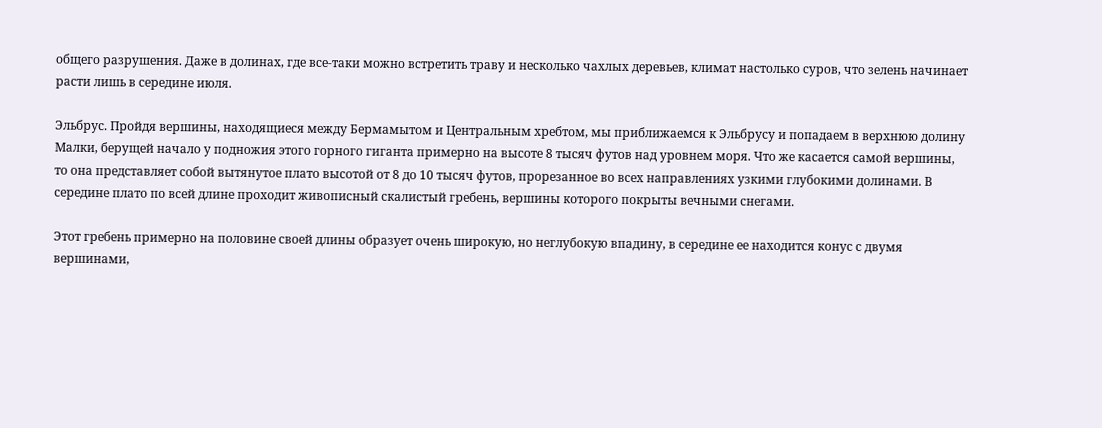общего разрушения. Даже в долинах, где все-таки можно встретить траву и несколько чахлых деревьев, климат настолько суров, что зелень начинает расти лишь в середине июля.

Эльбрус. Пройдя вершины, находящиеся между Бермамытом и Центральным хребтом, мы приближаемся к Эльбрусу и попадаем в верхнюю долину Малки, берущей начало у подножия этого горного гиганта примерно на высоте 8 тысяч футов над уровнем моря. Что же касается самой вершины, то она представляет собой вытянутое плато высотой от 8 до 10 тысяч футов, прорезанное во всех направлениях узкими глубокими долинами. В середине плато по всей длине проходит живописный скалистый гребень, вершины которого покрыты вечными снегами.

Этот гребень примерно на половине своей длины образует очень широкую, но неглубокую впадину, в середине ее находится конус с двумя вершинами,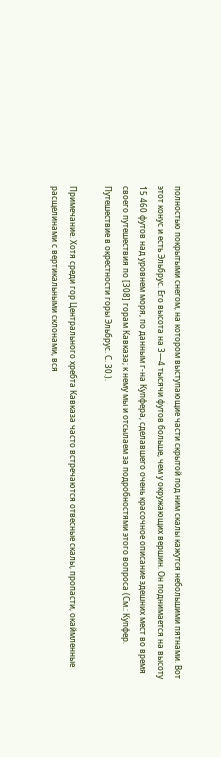полностью покрытыми снегом, на котором выступающие части скрытой под ним скалы кажутся небольшими пятнами. Вот этот конус и есть Эльбрус. Его высота на 3—4 тысячи футов больше, чем у окружающих вершин. Он поднимается на высоту 15 460 футов над уровнем моря, по данным г-на Купфера, сделавшего очень красочное описание здешних мест во время своего путешествия по [308] горам Кавказа; к нему мы и отсылаем за подробностями этого вопроса (См.: Купфер. Путешествие в окрестности горы Эльбрус. С. 30.).

Примечание. Хотя среди гор Центрального хребта Кавказа часто встречаются отвесные скалы, пропасти, окаймленные расщелинами с вертикальными склонами, вся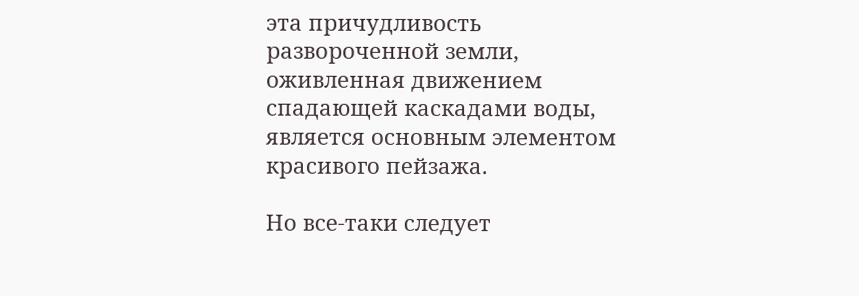эта причудливость развороченной земли, оживленная движением спадающей каскадами воды, является основным элементом красивого пейзажа.

Но все-таки следует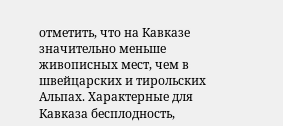отметить, что на Кавказе значительно меньше живописных мест, чем в швейцарских и тирольских Альпах. Характерные для Кавказа бесплодность,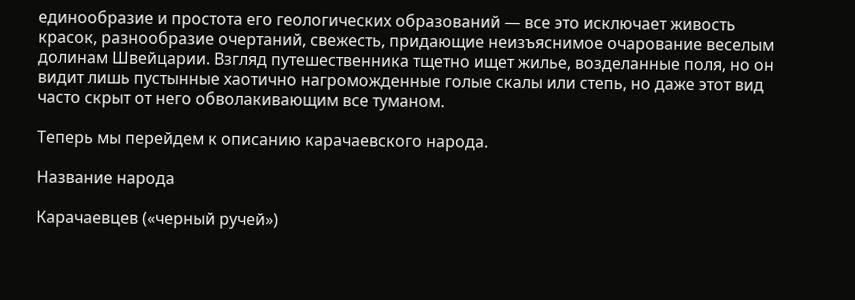единообразие и простота его геологических образований — все это исключает живость красок, разнообразие очертаний, свежесть, придающие неизъяснимое очарование веселым долинам Швейцарии. Взгляд путешественника тщетно ищет жилье, возделанные поля, но он видит лишь пустынные хаотично нагроможденные голые скалы или степь, но даже этот вид часто скрыт от него обволакивающим все туманом.

Теперь мы перейдем к описанию карачаевского народа.

Название народа

Карачаевцев («черный ручей»)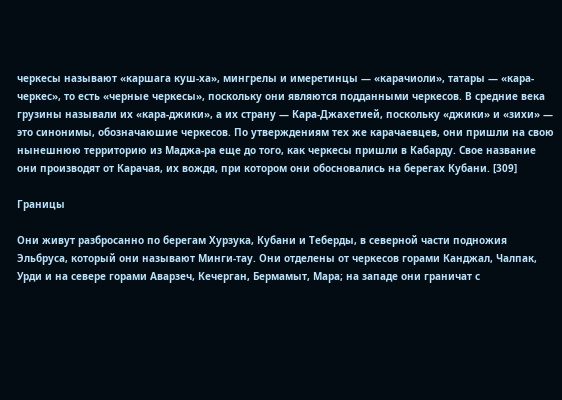черкесы называют «каршага куш-ха», мингрелы и имеретинцы — «карачиоли», татары — «кара-черкес», то есть «черные черкесы», поскольку они являются подданными черкесов. В средние века грузины называли их «кара-джики», а их страну — Кара-Джахетией, поскольку «джики» и «зихи» — это синонимы, обозначаюшие черкесов. По утверждениям тех же карачаевцев, они пришли на свою нынешнюю территорию из Маджа-ра еще до того, как черкесы пришли в Кабарду. Свое название они производят от Карачая, их вождя, при котором они обосновались на берегах Кубани. [309]

Границы

Они живут разбросанно по берегам Хурзука, Кубани и Теберды, в северной части подножия Эльбруса, который они называют Минги-тау. Они отделены от черкесов горами Канджал, Чалпак, Урди и на севере горами Аварзеч, Кечерган, Бермамыт, Мара; на западе они граничат с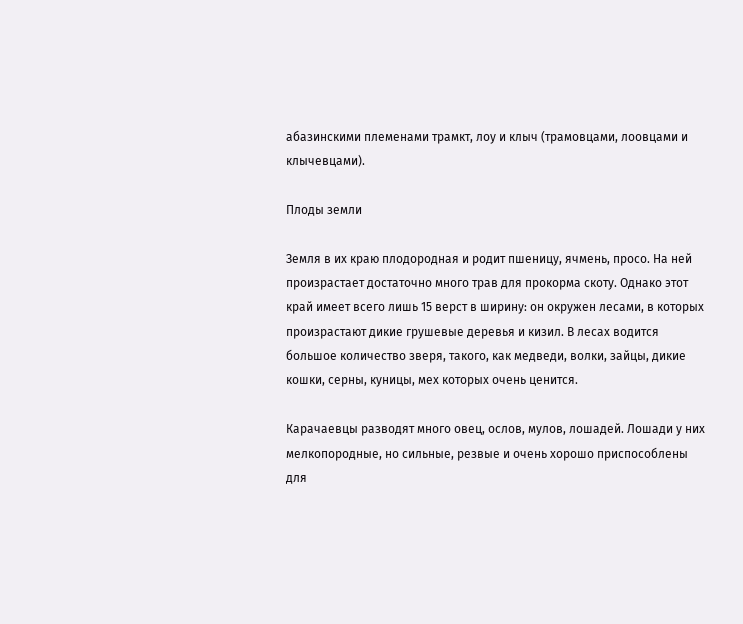абазинскими племенами трамкт, лоу и клыч (трамовцами, лоовцами и клычевцами).

Плоды земли

Земля в их краю плодородная и родит пшеницу, ячмень, просо. На ней произрастает достаточно много трав для прокорма скоту. Однако этот край имеет всего лишь 15 верст в ширину: он окружен лесами, в которых произрастают дикие грушевые деревья и кизил. В лесах водится большое количество зверя, такого, как медведи, волки, зайцы, дикие кошки, серны, куницы, мех которых очень ценится.

Карачаевцы разводят много овец, ослов, мулов, лошадей. Лошади у них мелкопородные, но сильные, резвые и очень хорошо приспособлены для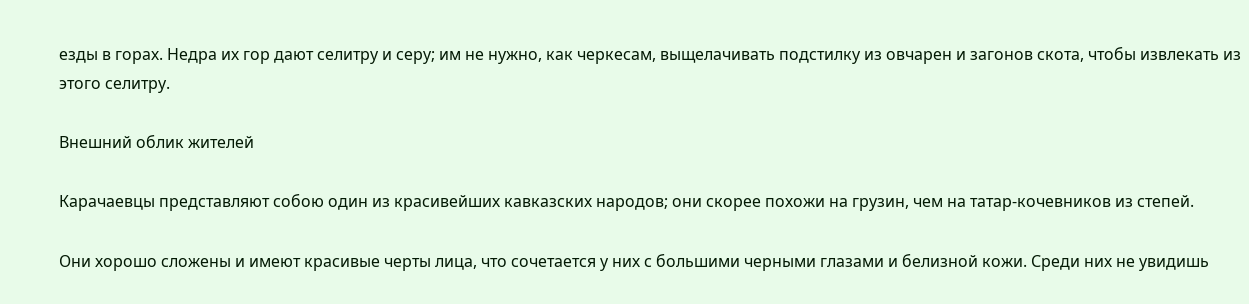езды в горах. Недра их гор дают селитру и серу; им не нужно, как черкесам, выщелачивать подстилку из овчарен и загонов скота, чтобы извлекать из этого селитру.

Внешний облик жителей

Карачаевцы представляют собою один из красивейших кавказских народов; они скорее похожи на грузин, чем на татар-кочевников из степей.

Они хорошо сложены и имеют красивые черты лица, что сочетается у них с большими черными глазами и белизной кожи. Среди них не увидишь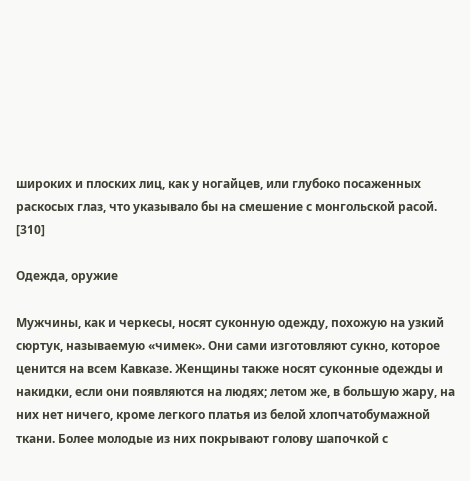широких и плоских лиц, как у ногайцев, или глубоко посаженных раскосых глаз, что указывало бы на смешение с монгольской расой. [310]

Одежда, оружие

Мужчины, как и черкесы, носят суконную одежду, похожую на узкий сюртук, называемую «чимек». Они сами изготовляют сукно, которое ценится на всем Кавказе. Женщины также носят суконные одежды и накидки, если они появляются на людях; летом же, в большую жару, на них нет ничего, кроме легкого платья из белой хлопчатобумажной ткани. Более молодые из них покрывают голову шапочкой с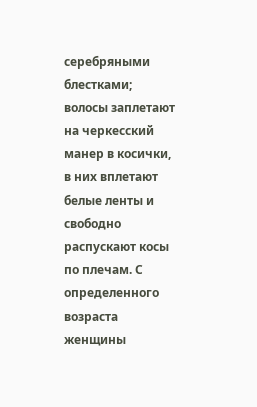серебряными блестками; волосы заплетают на черкесский манер в косички, в них вплетают белые ленты и свободно распускают косы по плечам. С определенного возраста женщины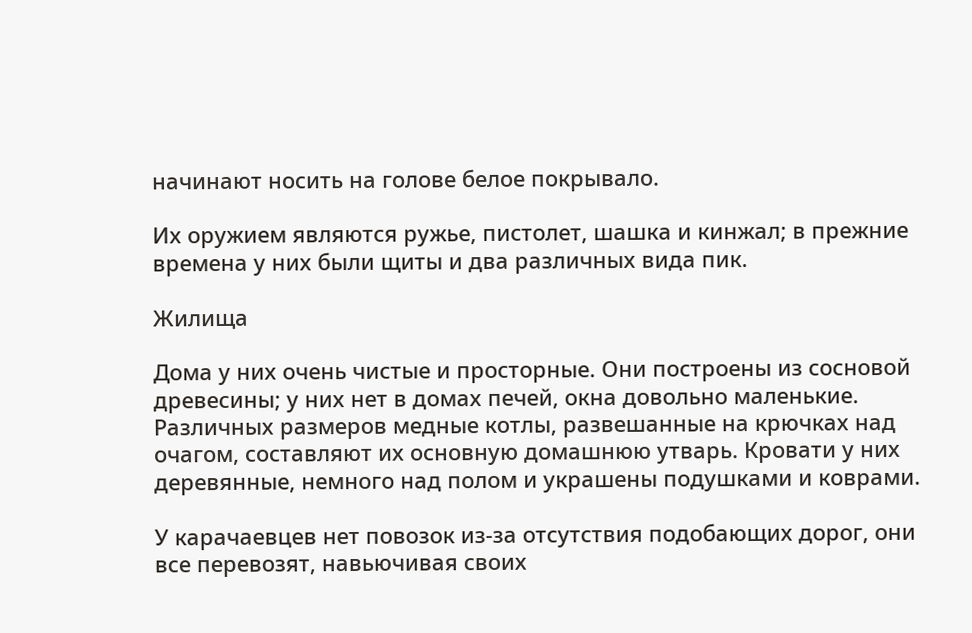начинают носить на голове белое покрывало.

Их оружием являются ружье, пистолет, шашка и кинжал; в прежние времена у них были щиты и два различных вида пик.

Жилища

Дома у них очень чистые и просторные. Они построены из сосновой древесины; у них нет в домах печей, окна довольно маленькие. Различных размеров медные котлы, развешанные на крючках над очагом, составляют их основную домашнюю утварь. Кровати у них деревянные, немного над полом и украшены подушками и коврами.

У карачаевцев нет повозок из-за отсутствия подобающих дорог, они все перевозят, навьючивая своих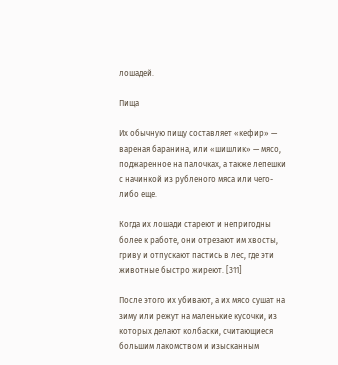лошадей.

Пища

Их обычную пищу составляет «кефир» — вареная баранина, или «шишлик» — мясо, поджаренное на палочках, а также лепешки с начинкой из рубленого мяса или чего-либо еще.

Когда их лошади стареют и непригодны более к работе, они отрезают им хвосты, гриву и отпускают пастись в лес, где эти животные быстро жиреют. [311]

После этого их убивают, а их мясо сушат на зиму или режут на маленькие кусочки, из которых делают колбаски, считающиеся большим лакомством и изысканным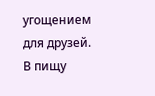угощением для друзей. В пищу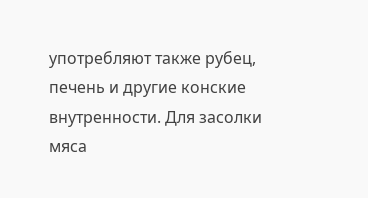употребляют также рубец, печень и другие конские внутренности. Для засолки мяса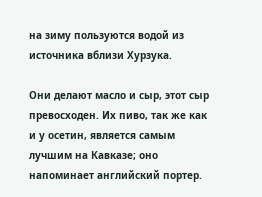на зиму пользуются водой из источника вблизи Хурзука.

Они делают масло и сыр, этот сыр превосходен. Их пиво, так же как и у осетин, является самым лучшим на Кавказе; оно напоминает английский портер.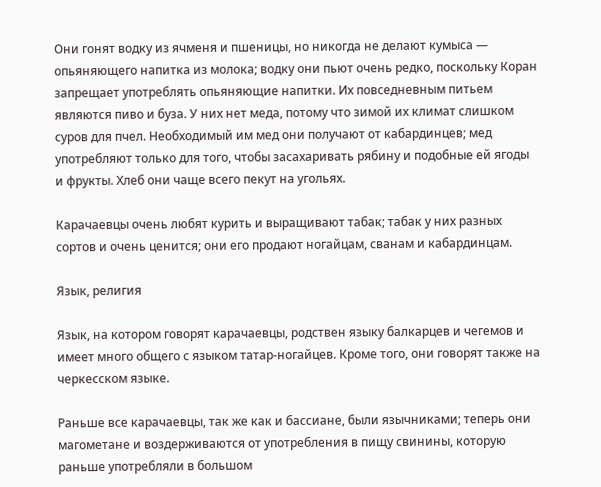Они гонят водку из ячменя и пшеницы, но никогда не делают кумыса — опьяняющего напитка из молока; водку они пьют очень редко, поскольку Коран запрещает употреблять опьяняющие напитки. Их повседневным питьем являются пиво и буза. У них нет меда, потому что зимой их климат слишком суров для пчел. Необходимый им мед они получают от кабардинцев; мед употребляют только для того, чтобы засахаривать рябину и подобные ей ягоды и фрукты. Хлеб они чаще всего пекут на угольях.

Карачаевцы очень любят курить и выращивают табак; табак у них разных сортов и очень ценится; они его продают ногайцам, сванам и кабардинцам.

Язык, религия

Язык, на котором говорят карачаевцы, родствен языку балкарцев и чегемов и имеет много общего с языком татар-ногайцев. Кроме того, они говорят также на черкесском языке.

Раньше все карачаевцы, так же как и бассиане, были язычниками; теперь они магометане и воздерживаются от употребления в пищу свинины, которую раньше употребляли в большом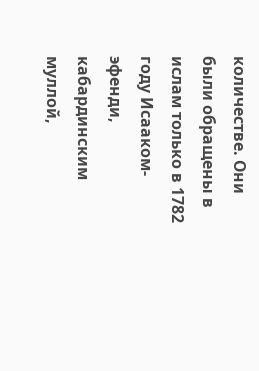количестве. Они были обращены в ислам только в 1782 году Исааком-эфенди, кабардинским муллой,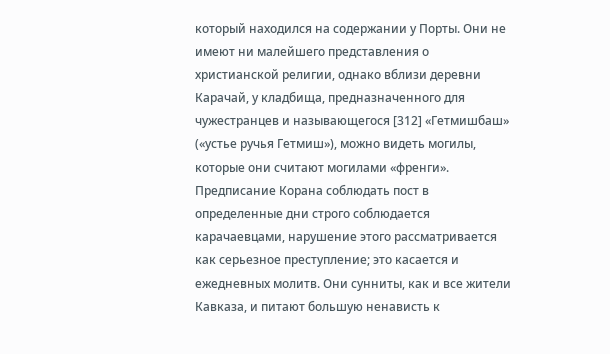который находился на содержании у Порты. Они не имеют ни малейшего представления о христианской религии, однако вблизи деревни Карачай, у кладбища, предназначенного для чужестранцев и называющегося [312] «Гетмишбаш» («устье ручья Гетмиш»), можно видеть могилы, которые они считают могилами «френги». Предписание Корана соблюдать пост в определенные дни строго соблюдается карачаевцами, нарушение этого рассматривается как серьезное преступление; это касается и ежедневных молитв. Они сунниты, как и все жители Кавказа, и питают большую ненависть к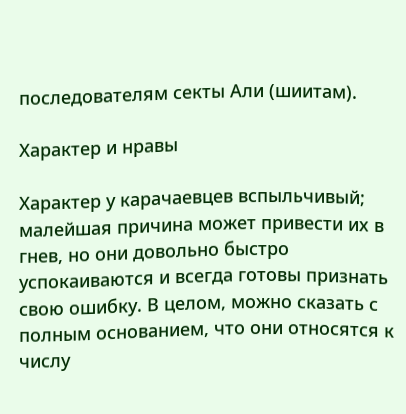последователям секты Али (шиитам).

Характер и нравы

Характер у карачаевцев вспыльчивый; малейшая причина может привести их в гнев, но они довольно быстро успокаиваются и всегда готовы признать свою ошибку. В целом, можно сказать с полным основанием, что они относятся к числу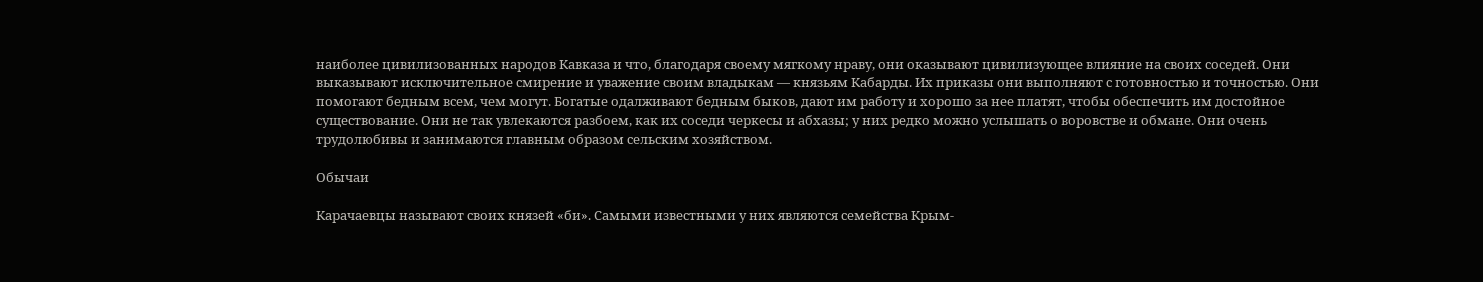наиболее цивилизованных народов Кавказа и что, благодаря своему мягкому нраву, они оказывают цивилизующее влияние на своих соседей. Они выказывают исключительное смирение и уважение своим владыкам — князьям Кабарды. Их приказы они выполняют с готовностью и точностью. Они помогают бедным всем, чем могут. Богатые одалживают бедным быков, дают им работу и хорошо за нее платят, чтобы обеспечить им достойное существование. Они не так увлекаются разбоем, как их соседи черкесы и абхазы; у них редко можно услышать о воровстве и обмане. Они очень трудолюбивы и занимаются главным образом сельским хозяйством.

Обычаи

Карачаевцы называют своих князей «би». Самыми известными у них являются семейства Крым-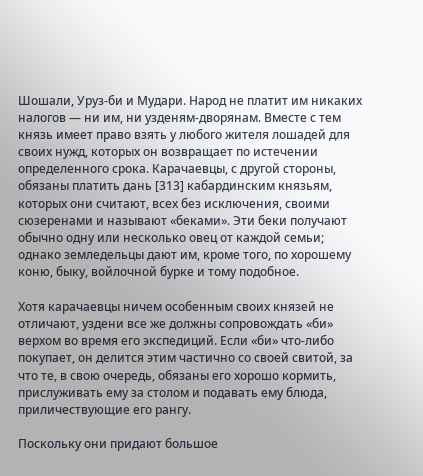Шошали, Уруз-би и Мудари. Народ не платит им никаких налогов — ни им, ни узденям-дворянам. Вместе с тем князь имеет право взять у любого жителя лошадей для своих нужд, которых он возвращает по истечении определенного срока. Карачаевцы, с другой стороны, обязаны платить дань [313] кабардинским князьям, которых они считают, всех без исключения, своими сюзеренами и называют «беками». Эти беки получают обычно одну или несколько овец от каждой семьи; однако земледельцы дают им, кроме того, по хорошему коню, быку, войлочной бурке и тому подобное.

Хотя карачаевцы ничем особенным своих князей не отличают, уздени все же должны сопровождать «би» верхом во время его экспедиций. Если «би» что-либо покупает, он делится этим частично со своей свитой, за что те, в свою очередь, обязаны его хорошо кормить, прислуживать ему за столом и подавать ему блюда, приличествующие его рангу.

Поскольку они придают большое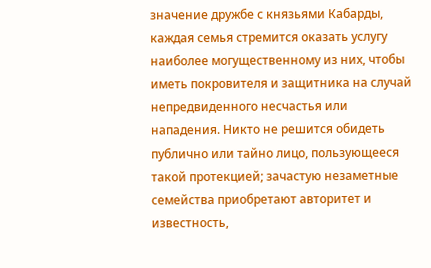значение дружбе с князьями Кабарды, каждая семья стремится оказать услугу наиболее могущественному из них, чтобы иметь покровителя и защитника на случай непредвиденного несчастья или нападения. Никто не решится обидеть публично или тайно лицо, пользующееся такой протекцией; зачастую незаметные семейства приобретают авторитет и известность,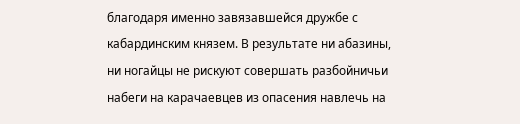благодаря именно завязавшейся дружбе с кабардинским князем. В результате ни абазины, ни ногайцы не рискуют совершать разбойничьи набеги на карачаевцев из опасения навлечь на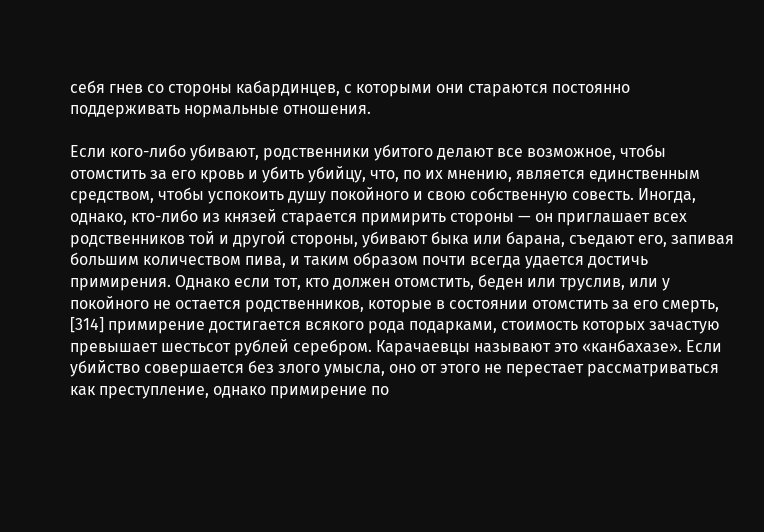себя гнев со стороны кабардинцев, с которыми они стараются постоянно поддерживать нормальные отношения.

Если кого-либо убивают, родственники убитого делают все возможное, чтобы отомстить за его кровь и убить убийцу, что, по их мнению, является единственным средством, чтобы успокоить душу покойного и свою собственную совесть. Иногда, однако, кто-либо из князей старается примирить стороны — он приглашает всех родственников той и другой стороны, убивают быка или барана, съедают его, запивая большим количеством пива, и таким образом почти всегда удается достичь примирения. Однако если тот, кто должен отомстить, беден или труслив, или у покойного не остается родственников, которые в состоянии отомстить за его смерть, [314] примирение достигается всякого рода подарками, стоимость которых зачастую превышает шестьсот рублей серебром. Карачаевцы называют это «канбахазе». Если убийство совершается без злого умысла, оно от этого не перестает рассматриваться как преступление, однако примирение по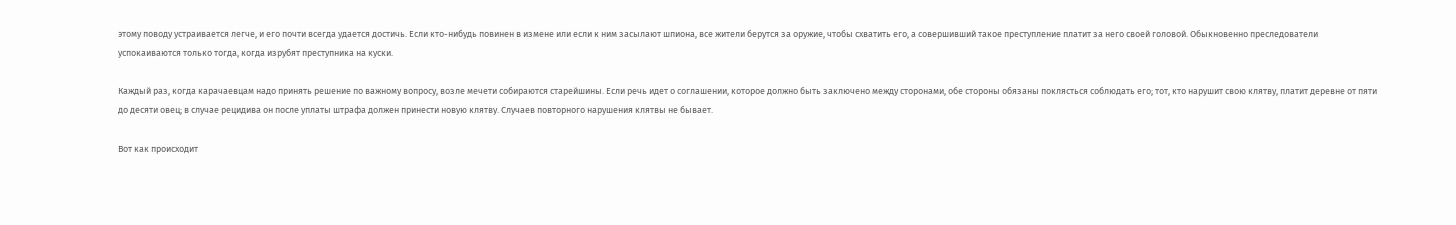этому поводу устраивается легче, и его почти всегда удается достичь. Если кто-нибудь повинен в измене или если к ним засылают шпиона, все жители берутся за оружие, чтобы схватить его, а совершивший такое преступление платит за него своей головой. Обыкновенно преследователи успокаиваются только тогда, когда изрубят преступника на куски.

Каждый раз, когда карачаевцам надо принять решение по важному вопросу, возле мечети собираются старейшины. Если речь идет о соглашении, которое должно быть заключено между сторонами, обе стороны обязаны поклясться соблюдать его; тот, кто нарушит свою клятву, платит деревне от пяти до десяти овец; в случае рецидива он после уплаты штрафа должен принести новую клятву. Случаев повторного нарушения клятвы не бывает.

Вот как происходит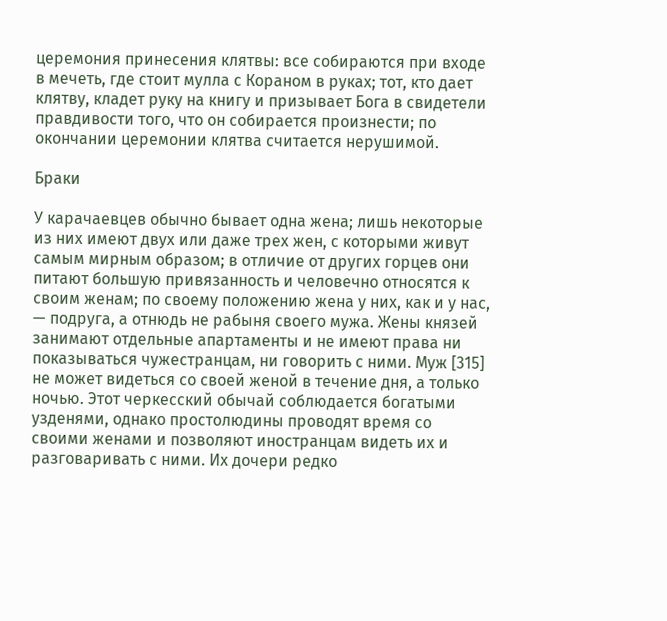церемония принесения клятвы: все собираются при входе в мечеть, где стоит мулла с Кораном в руках; тот, кто дает клятву, кладет руку на книгу и призывает Бога в свидетели правдивости того, что он собирается произнести; по окончании церемонии клятва считается нерушимой.

Браки

У карачаевцев обычно бывает одна жена; лишь некоторые из них имеют двух или даже трех жен, с которыми живут самым мирным образом; в отличие от других горцев они питают большую привязанность и человечно относятся к своим женам; по своему положению жена у них, как и у нас, — подруга, а отнюдь не рабыня своего мужа. Жены князей занимают отдельные апартаменты и не имеют права ни показываться чужестранцам, ни говорить с ними. Муж [315] не может видеться со своей женой в течение дня, а только ночью. Этот черкесский обычай соблюдается богатыми узденями, однако простолюдины проводят время со своими женами и позволяют иностранцам видеть их и разговаривать с ними. Их дочери редко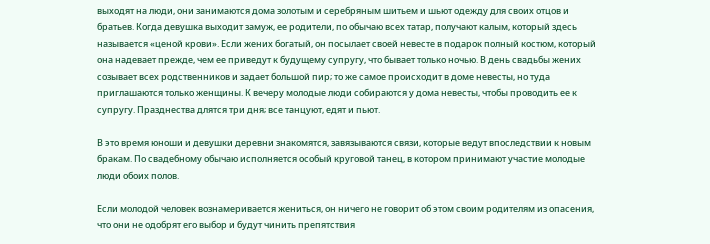выходят на люди, они занимаются дома золотым и серебряным шитьем и шьют одежду для своих отцов и братьев. Когда девушка выходит замуж, ее родители, по обычаю всех татар, получают калым, который здесь называется «ценой крови». Если жених богатый, он посылает своей невесте в подарок полный костюм, который она надевает прежде, чем ее приведут к будущему супругу, что бывает только ночью. В день свадьбы жених созывает всех родственников и задает большой пир; то же самое происходит в доме невесты, но туда приглашаются только женщины. К вечеру молодые люди собираются у дома невесты, чтобы проводить ее к супругу. Празднества длятся три дня; все танцуют, едят и пьют.

В это время юноши и девушки деревни знакомятся, завязываются связи, которые ведут впоследствии к новым бракам. По свадебному обычаю исполняется особый круговой танец, в котором принимают участие молодые люди обоих полов.

Если молодой человек вознамеривается жениться, он ничего не говорит об этом своим родителям из опасения, что они не одобрят его выбор и будут чинить препятствия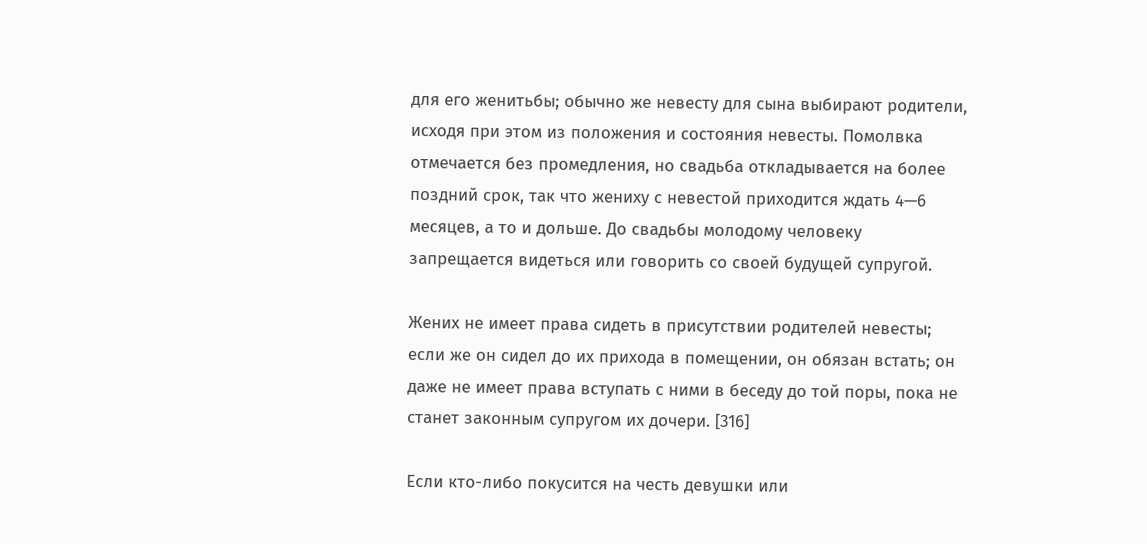для его женитьбы; обычно же невесту для сына выбирают родители, исходя при этом из положения и состояния невесты. Помолвка отмечается без промедления, но свадьба откладывается на более поздний срок, так что жениху с невестой приходится ждать 4—6 месяцев, а то и дольше. До свадьбы молодому человеку запрещается видеться или говорить со своей будущей супругой.

Жених не имеет права сидеть в присутствии родителей невесты; если же он сидел до их прихода в помещении, он обязан встать; он даже не имеет права вступать с ними в беседу до той поры, пока не станет законным супругом их дочери. [316]

Если кто-либо покусится на честь девушки или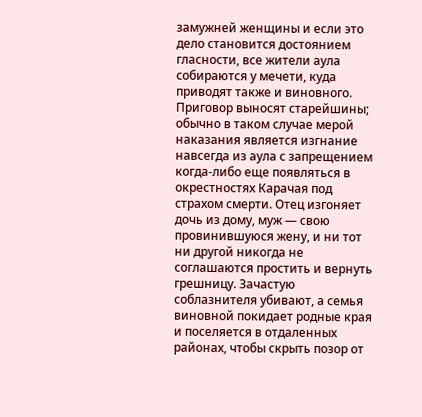замужней женщины и если это дело становится достоянием гласности, все жители аула собираются у мечети, куда приводят также и виновного. Приговор выносят старейшины; обычно в таком случае мерой наказания является изгнание навсегда из аула с запрещением когда-либо еще появляться в окрестностях Карачая под страхом смерти. Отец изгоняет дочь из дому, муж — свою провинившуюся жену, и ни тот ни другой никогда не соглашаются простить и вернуть грешницу. Зачастую соблазнителя убивают, а семья виновной покидает родные края и поселяется в отдаленных районах, чтобы скрыть позор от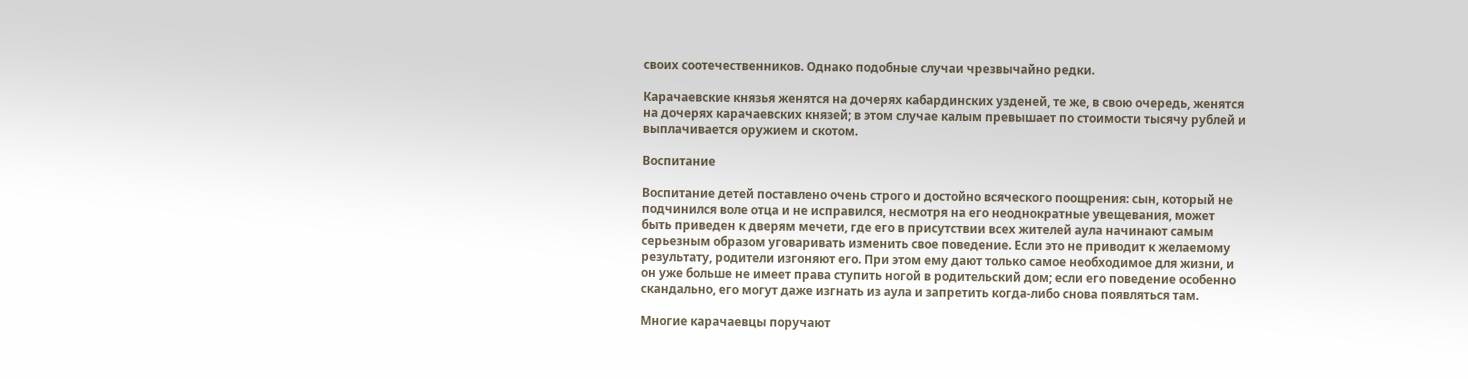своих соотечественников. Однако подобные случаи чрезвычайно редки.

Карачаевские князья женятся на дочерях кабардинских узденей, те же, в свою очередь, женятся на дочерях карачаевских князей; в этом случае калым превышает по стоимости тысячу рублей и выплачивается оружием и скотом.

Воспитание

Воспитание детей поставлено очень строго и достойно всяческого поощрения: сын, который не подчинился воле отца и не исправился, несмотря на его неоднократные увещевания, может быть приведен к дверям мечети, где его в присутствии всех жителей аула начинают самым серьезным образом уговаривать изменить свое поведение. Если это не приводит к желаемому результату, родители изгоняют его. При этом ему дают только самое необходимое для жизни, и он уже больше не имеет права ступить ногой в родительский дом; если его поведение особенно скандально, его могут даже изгнать из аула и запретить когда-либо снова появляться там.

Многие карачаевцы поручают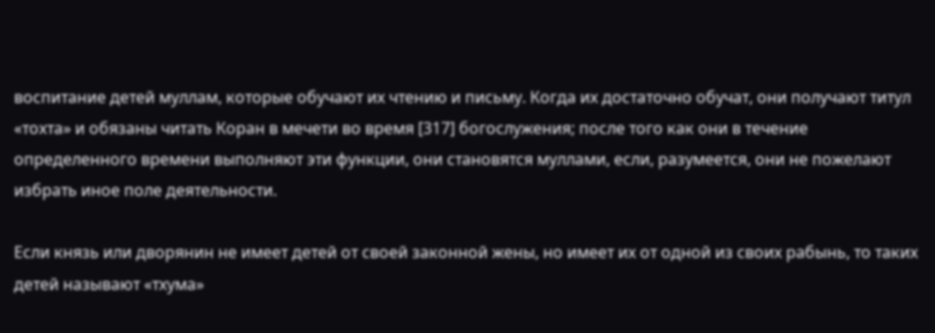воспитание детей муллам, которые обучают их чтению и письму. Когда их достаточно обучат, они получают титул «тохта» и обязаны читать Коран в мечети во время [317] богослужения; после того как они в течение определенного времени выполняют эти функции, они становятся муллами, если, разумеется, они не пожелают избрать иное поле деятельности.

Если князь или дворянин не имеет детей от своей законной жены, но имеет их от одной из своих рабынь, то таких детей называют «тхума»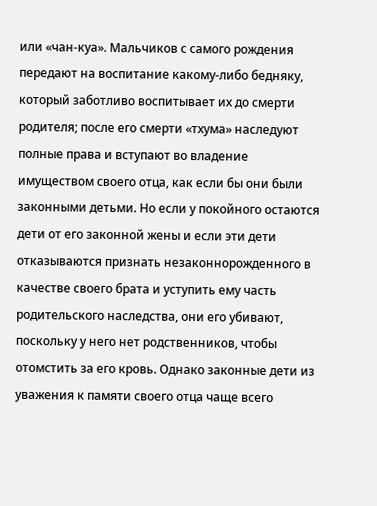или «чан-куа». Мальчиков с самого рождения передают на воспитание какому-либо бедняку, который заботливо воспитывает их до смерти родителя; после его смерти «тхума» наследуют полные права и вступают во владение имуществом своего отца, как если бы они были законными детьми. Но если у покойного остаются дети от его законной жены и если эти дети отказываются признать незаконнорожденного в качестве своего брата и уступить ему часть родительского наследства, они его убивают, поскольку у него нет родственников, чтобы отомстить за его кровь. Однако законные дети из уважения к памяти своего отца чаще всего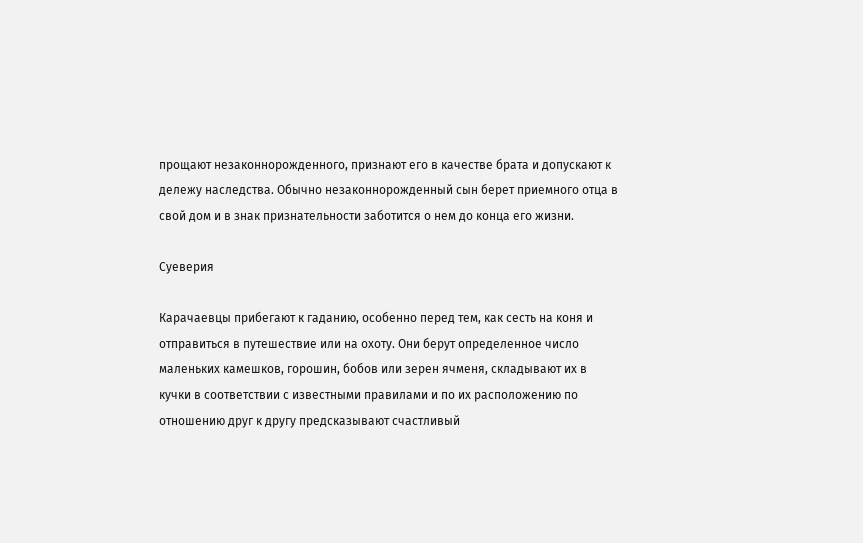прощают незаконнорожденного, признают его в качестве брата и допускают к дележу наследства. Обычно незаконнорожденный сын берет приемного отца в свой дом и в знак признательности заботится о нем до конца его жизни.

Суеверия

Карачаевцы прибегают к гаданию, особенно перед тем, как сесть на коня и отправиться в путешествие или на охоту. Они берут определенное число маленьких камешков, горошин, бобов или зерен ячменя, складывают их в кучки в соответствии с известными правилами и по их расположению по отношению друг к другу предсказывают счастливый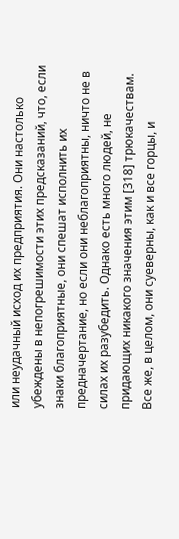или неудачный исход их предприятия. Они настолько убеждены в непогрешимости этих предсказаний, что, если знаки благоприятные, они спешат исполнить их предначертание, но если они неблагоприятны, ничто не в силах их разубедить. Однако есть много людей, не придающих никакого значения этим [318] трюкачествам. Все же, в целом, они суеверны, как и все горцы, и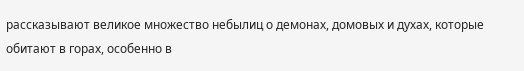рассказывают великое множество небылиц о демонах, домовых и духах, которые обитают в горах, особенно в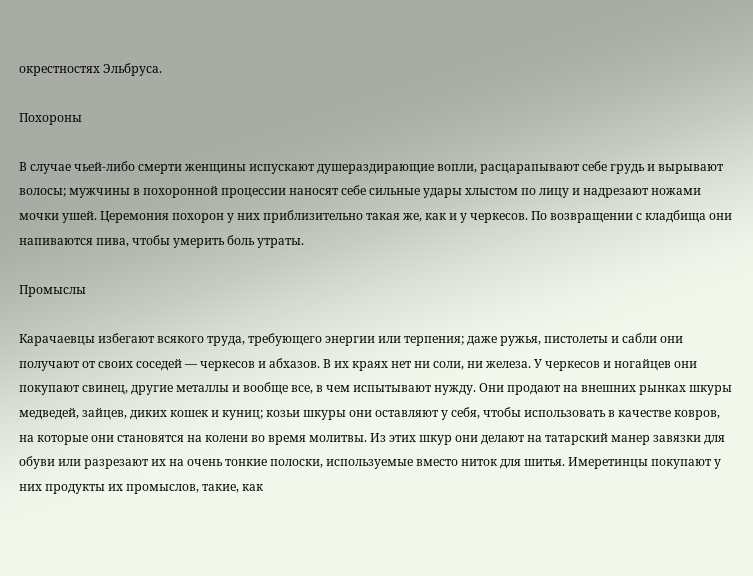окрестностях Эльбруса.

Похороны

В случае чьей-либо смерти женщины испускают душераздирающие вопли, расцарапывают себе грудь и вырывают волосы; мужчины в похоронной процессии наносят себе сильные удары хлыстом по лицу и надрезают ножами мочки ушей. Церемония похорон у них приблизительно такая же, как и у черкесов. По возвращении с кладбища они напиваются пива, чтобы умерить боль утраты.

Промыслы

Карачаевцы избегают всякого труда, требующего энергии или терпения; даже ружья, пистолеты и сабли они получают от своих соседей — черкесов и абхазов. В их краях нет ни соли, ни железа. У черкесов и ногайцев они покупают свинец, другие металлы и вообще все, в чем испытывают нужду. Они продают на внешних рынках шкуры медведей, зайцев, диких кошек и куниц; козьи шкуры они оставляют у себя, чтобы использовать в качестве ковров, на которые они становятся на колени во время молитвы. Из этих шкур они делают на татарский манер завязки для обуви или разрезают их на очень тонкие полоски, используемые вместо ниток для шитья. Имеретинцы покупают у них продукты их промыслов, такие, как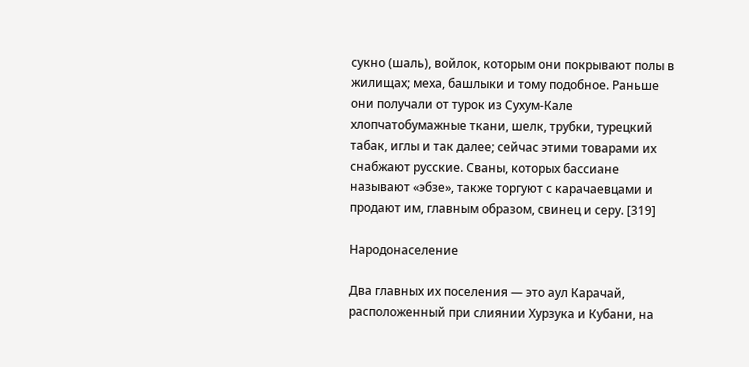сукно (шаль), войлок, которым они покрывают полы в жилищах; меха, башлыки и тому подобное. Раньше они получали от турок из Сухум-Кале хлопчатобумажные ткани, шелк, трубки, турецкий табак, иглы и так далее; сейчас этими товарами их снабжают русские. Сваны, которых бассиане называют «эбзе», также торгуют с карачаевцами и продают им, главным образом, свинец и серу. [319]

Народонаселение

Два главных их поселения — это аул Карачай, расположенный при слиянии Хурзука и Кубани, на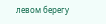левом берегу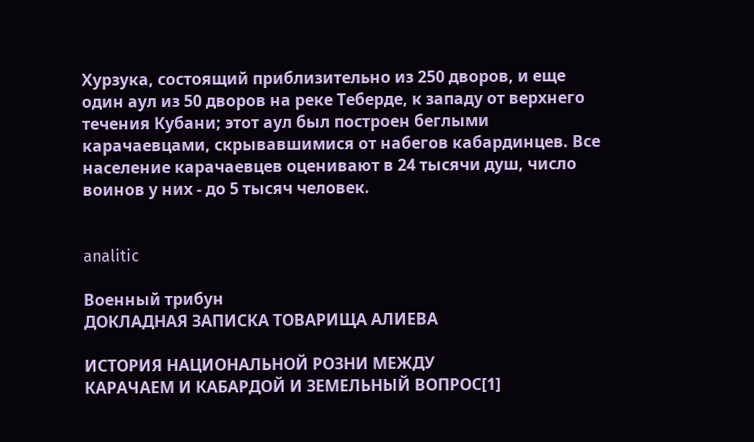Хурзука, состоящий приблизительно из 250 дворов, и еще один аул из 50 дворов на реке Теберде, к западу от верхнего течения Кубани; этот аул был построен беглыми карачаевцами, скрывавшимися от набегов кабардинцев. Все население карачаевцев оценивают в 24 тысячи душ, число воинов у них - до 5 тысяч человек.


analitic

Военный трибун
ДОКЛАДНАЯ ЗАПИСКА ТОВАРИЩА АЛИЕВА

ИСТОРИЯ НАЦИОНАЛЬНОЙ РОЗНИ МЕЖДУ
КАРАЧАЕМ И КАБАРДОЙ И ЗЕМЕЛЬНЫЙ ВОПРОС[1]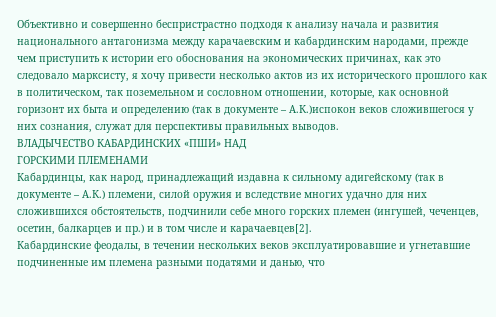Объективно и совершенно беспристрастно подходя к анализу начала и развития национального антагонизма между карачаевским и кабардинским народами, прежде чем приступить к истории его обоснования на экономических причинах, как это следовало марксисту, я хочу привести несколько актов из их исторического прошлого как в политическом, так поземельном и сословном отношении, которые, как основной горизонт их быта и определению (так в документе – А.К.)испокон веков сложившегося у них сознания, служат для перспективы правильных выводов.
ВЛАДЫЧЕСТВО КАБАРДИНСКИХ «ПШИ» НАД
ГОРСКИМИ ПЛЕМЕНАМИ
Кабардинцы, как народ, принадлежащий издавна к сильному адигейскому (так в документе – А.К.) племени, силой оружия и вследствие многих удачно для них сложившихся обстоятельств, подчинили себе много горских племен (ингушей, чеченцев, осетин, балкарцев и пр.) и в том числе и карачаевцев[2].
Кабардинские феодалы, в течении нескольких веков эксплуатировавшие и угнетавшие подчиненные им племена разными податями и данью, что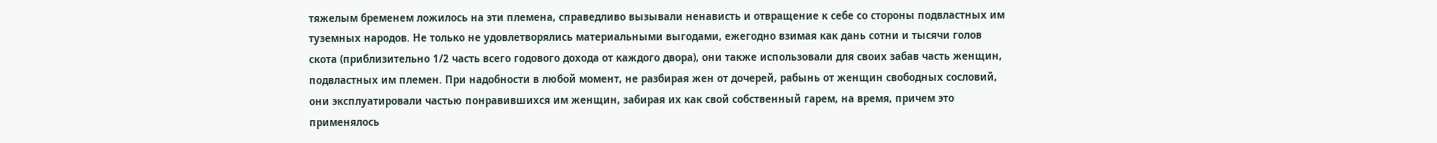тяжелым бременем ложилось на эти племена, справедливо вызывали ненависть и отвращение к себе со стороны подвластных им туземных народов. Не только не удовлетворялись материальными выгодами, ежегодно взимая как дань сотни и тысячи голов скота (приблизительно 1/2 часть всего годового дохода от каждого двора), они также использовали для своих забав часть женщин, подвластных им племен. При надобности в любой момент, не разбирая жен от дочерей, рабынь от женщин свободных сословий, они эксплуатировали частью понравившихся им женщин, забирая их как свой собственный гарем, на время, причем это применялось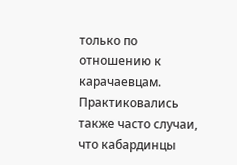только по отношению к карачаевцам. Практиковались также часто случаи, что кабардинцы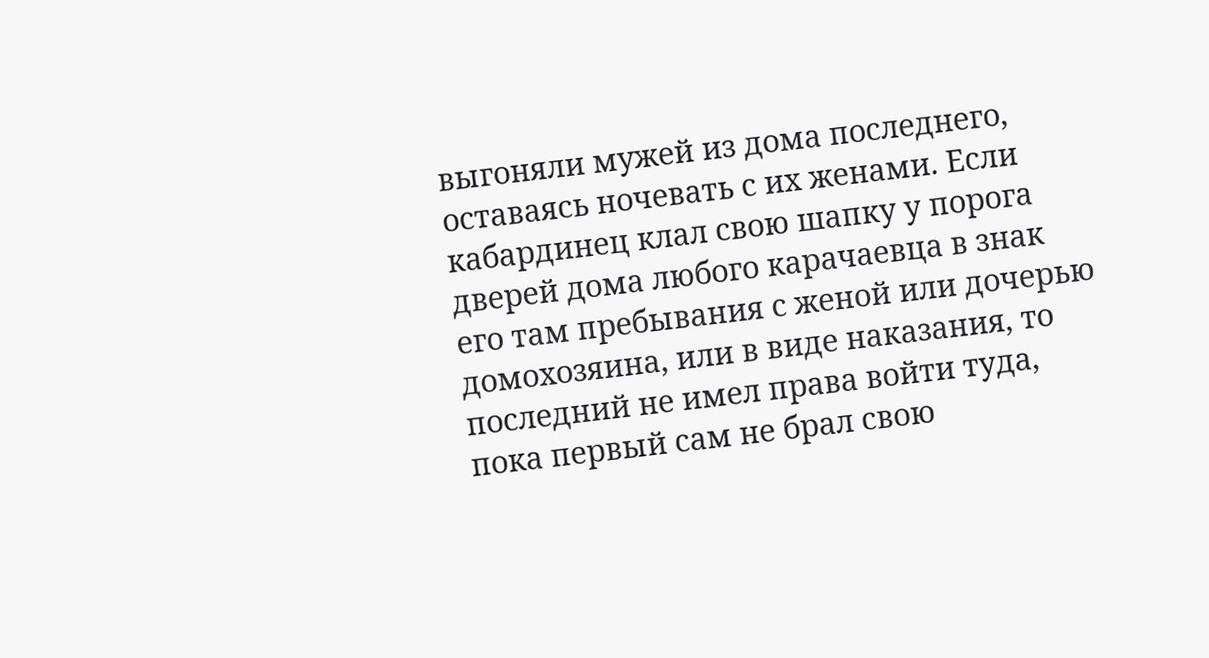выгоняли мужей из дома последнего, оставаясь ночевать с их женами. Если кабардинец клал свою шапку у порога дверей дома любого карачаевца в знак его там пребывания с женой или дочерью домохозяина, или в виде наказания, то последний не имел права войти туда, пока первый сам не брал свою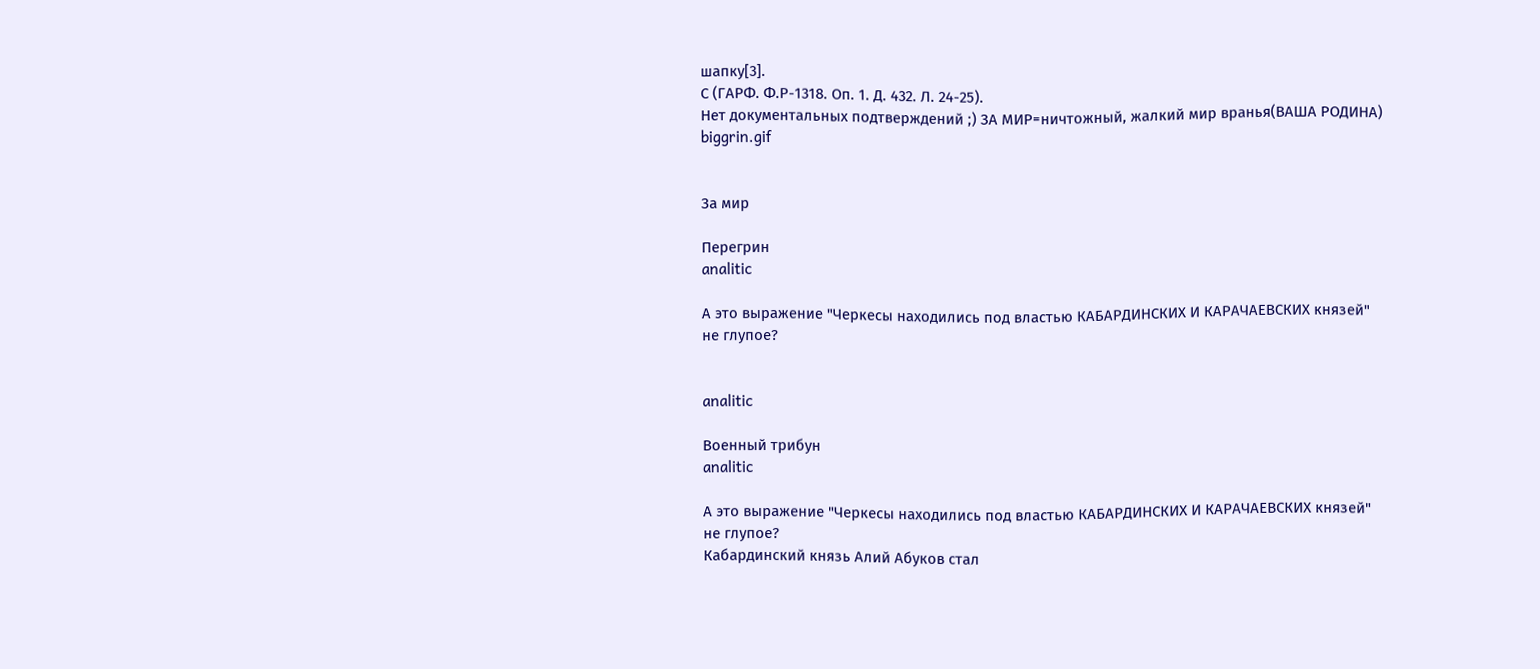шапку[3].
С (ГАРФ. Ф.Р-1318. Оп. 1. Д. 432. Л. 24-25).
Нет документальных подтверждений ;) ЗА МИР=ничтожный, жалкий мир вранья(ВАША РОДИНА)
biggrin.gif


За мир

Перегрин
analitic

А это выражение "Черкесы находились под властью КАБАРДИНСКИХ И КАРАЧАЕВСКИХ князей" не глупое?


analitic

Военный трибун
analitic

А это выражение "Черкесы находились под властью КАБАРДИНСКИХ И КАРАЧАЕВСКИХ князей" не глупое?
Кабардинский князь Алий Абуков стал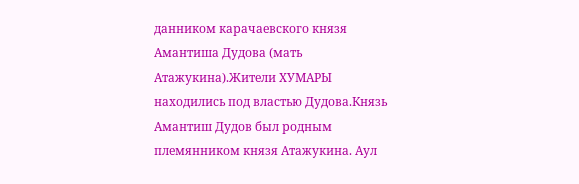данником карачаевского князя Амантиша Дудова (мать Атажукина).Жители ХУМАРЫ находились под властью Дудова.Князь Амантиш Дудов был родным племянником князя Атажукина. Аул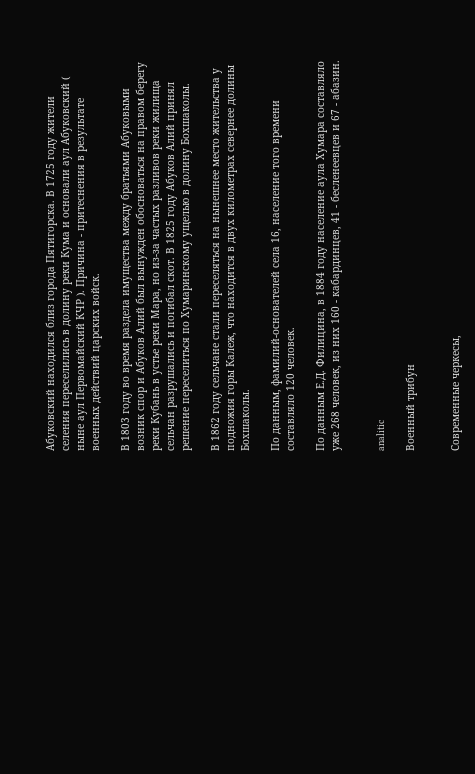Абуковский находился близ города Пятигорска. В 1725 году жители селения переселились в долину реки Кума и основали аул Абуковский ( ныне аул Первомайский КЧР ). Причина - притеснения в результате военных действий царских войск.

В 1803 году во время раздела имущества между братьями Абуковыми возник спор и Абуков Алий был вынужден обосноваться на правом берегу реки Кубань в устье реки Мара, но из-за частых разливов реки жилища сельчан разрушались и погибал скот. В 1825 году Абуков Алий принял решение переселиться по Хумаринскому ущелью в долину Бохшаколы.

В 1862 году сельчане стали переселяться на нынешнее место жительства у подножия горы Калеж, что находится в двух километрах севернее долины Бохшаколы.

По данным, фамилий-основателей села 16, население того времени составляло 120 человек.

По данным Е.Д. Филицина, в 1884 году население аула Хумара составляло уже 268 человек, из них 160 - кабардинцев, 41 - бесленеевцев и 67 - абазин.


analitic

Военный трибун


Современные черкесы,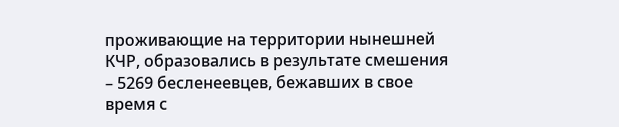проживающие на территории нынешней КЧР, образовались в результате смешения – 5269 бесленеевцев, бежавших в свое время с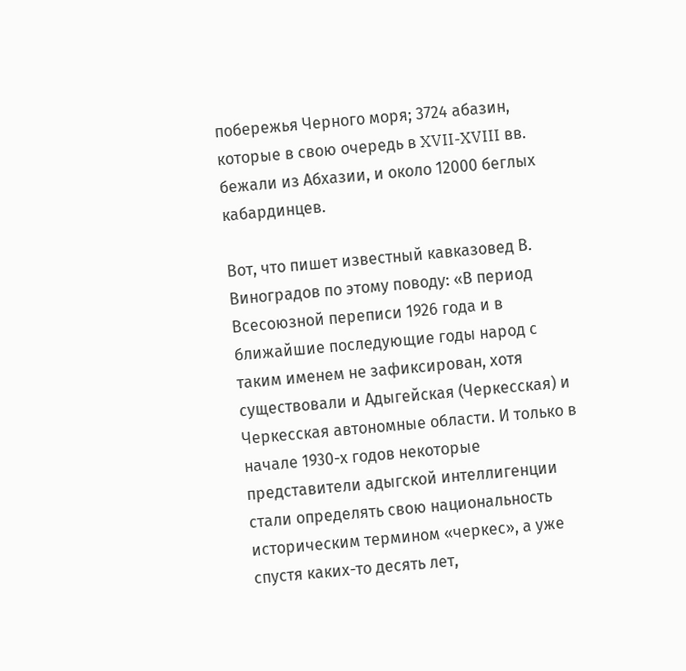побережья Черного моря; 3724 абазин, которые в свою очередь в XVII-XVIII вв. бежали из Абхазии, и около 12000 беглых кабардинцев.

Вот, что пишет известный кавказовед В. Виноградов по этому поводу: «В период Всесоюзной переписи 1926 года и в ближайшие последующие годы народ с таким именем не зафиксирован, хотя существовали и Адыгейская (Черкесская) и Черкесская автономные области. И только в начале 1930-х годов некоторые представители адыгской интеллигенции стали определять свою национальность историческим термином «черкес», а уже спустя каких-то десять лет,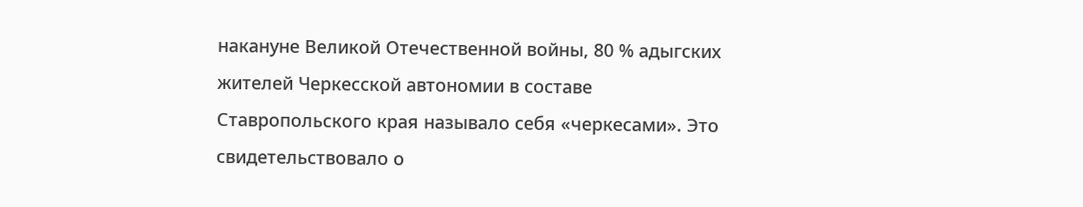накануне Великой Отечественной войны, 80 % адыгских жителей Черкесской автономии в составе Ставропольского края называло себя «черкесами». Это свидетельствовало о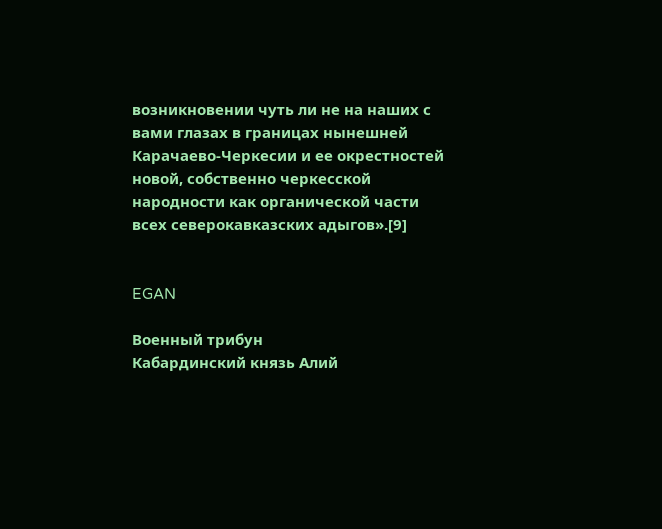возникновении чуть ли не на наших с вами глазах в границах нынешней Карачаево-Черкесии и ее окрестностей новой, собственно черкесской народности как органической части всех северокавказских адыгов».[9]


EGAN

Военный трибун
Кабардинский князь Алий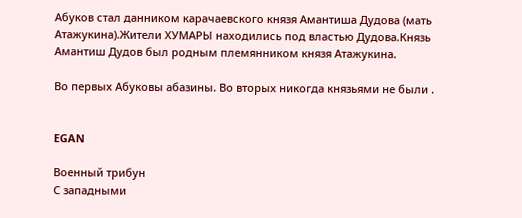Абуков стал данником карачаевского князя Амантиша Дудова (мать Атажукина).Жители ХУМАРЫ находились под властью Дудова.Князь Амантиш Дудов был родным племянником князя Атажукина.

Во первых Абуковы абазины. Во вторых никогда князьями не были .


EGAN

Военный трибун
С западными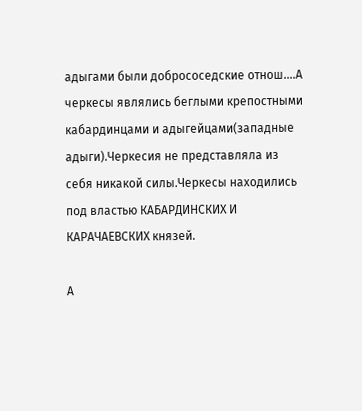адыгами были добрососедские отнош....А черкесы являлись беглыми крепостными кабардинцами и адыгейцами(западные адыги).Черкесия не представляла из себя никакой силы.Черкесы находились под властью КАБАРДИНСКИХ И КАРАЧАЕВСКИХ князей.

А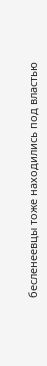бесленеевцы тоже находились под властью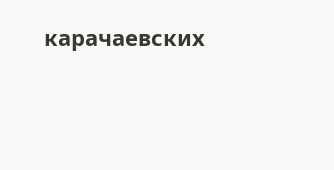карачаевских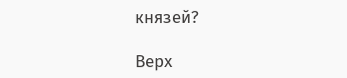князей?

Верх